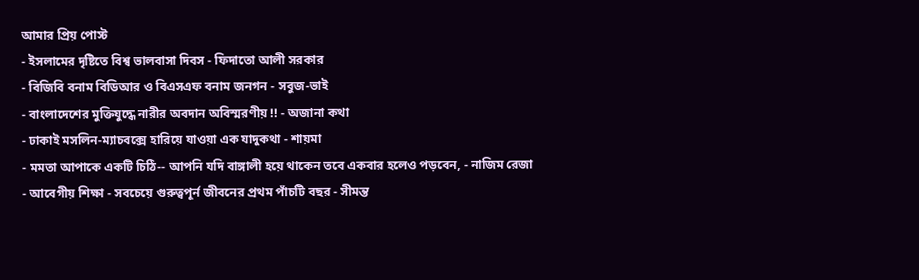আমার প্রিয় পোস্ট
- ইসলামের দৃষ্টিতে বিশ্ব ভালবাসা দিবস - ফিদাতো আলী সরকার
- বিজিবি বনাম বিডিআর ও বিএসএফ বনাম জনগন - সবুজ-ভাই
- বাংলাদেশের মুক্তিযুদ্ধে নারীর অবদান অবিস্মরণীয় !! - অজানা কথা
- ঢাকাই মসলিন-ম্যাচবক্সে হারিয়ে যাওয়া এক যাদুকথা - শায়মা
- মমতা আপাকে একটি চিঠি-- আপনি যদি বাঙ্গালী হয়ে থাকেন তবে একবার হলেও পড়বেন, - নাজিম রেজা
- আবেগীয় শিক্ষা - সবচেয়ে গুরুত্বপূর্ন জীবনের প্রথম পাঁচটি বছর - সীমন্ত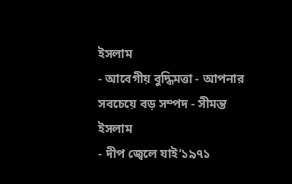ইসলাম
- আবেগীয় বুদ্ধিমত্তা - আপনার সবচেয়ে বড় সম্পদ - সীমন্ত ইসলাম
- দীপ জ্বেলে যাই’১৯৭১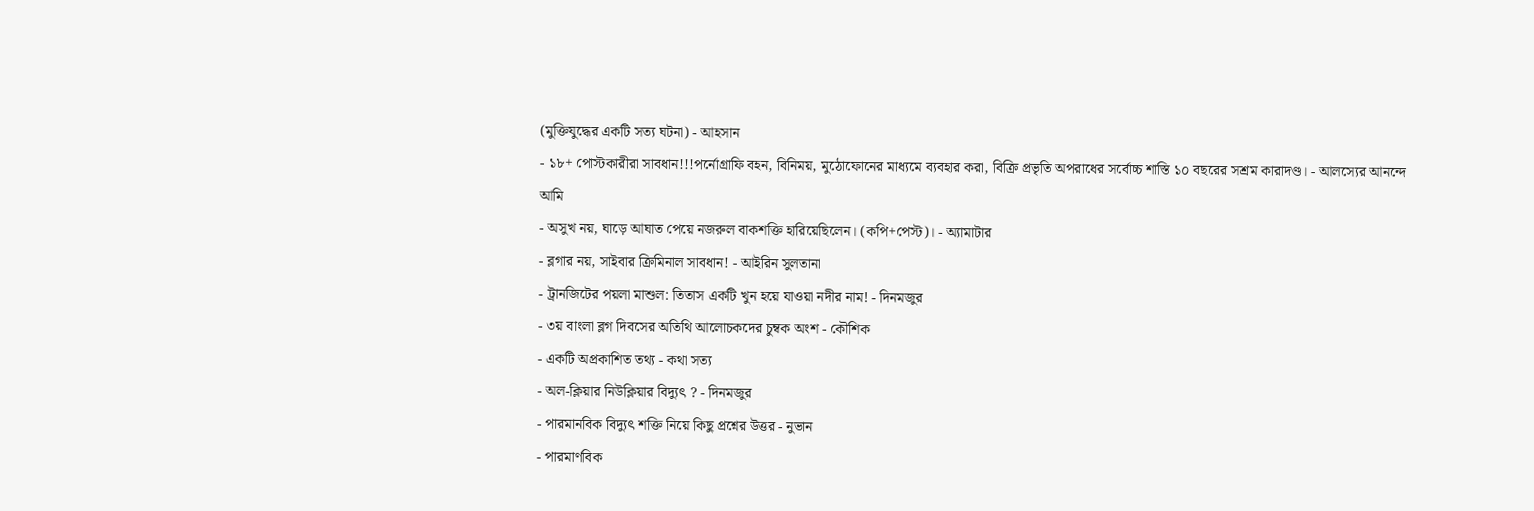(মুক্তিযুদ্ধের একটি সত্য ঘটনা) - আহসান
- ১৮+ পোস্টকারীরা সাবধান!!!পর্নোগ্রাফি বহন, বিনিময়, মুঠোফোনের মাধ্যমে ব্যবহার করা, বিক্রি প্রভৃতি অপরাধের সর্বোচ্চ শাস্তি ১০ বছরের সশ্রম কারাদণ্ড। - আলস্যের আনন্দে আমি
- অসুখ নয়, ঘাড়ে আঘাত পেয়ে নজরুল বাকশক্তি হারিয়েছিলেন। (কপি+পেস্ট)। - অ্যামাটার
- ব্লগার নয়, সাইবার ক্রিমিনাল সাবধান! - আইরিন সুলতানা
- ট্রানজিটের পয়লা মাশুল: তিতাস একটি খুন হয়ে যাওয়া নদীর নাম! - দিনমজুর
- ৩য় বাংলা ব্লগ দিবসের অতিথি আলোচকদের চুম্বক অংশ - কৌশিক
- একটি অপ্রকাশিত তথ্য - কথা সত্য
- অল-ক্লিয়ার নিউক্লিয়ার বিদ্যুৎ ? - দিনমজুর
- পারমানবিক বিদ্যুৎ শক্তি নিয়ে কিছু প্রশ্নের উত্তর - নুভান
- পারমাণবিক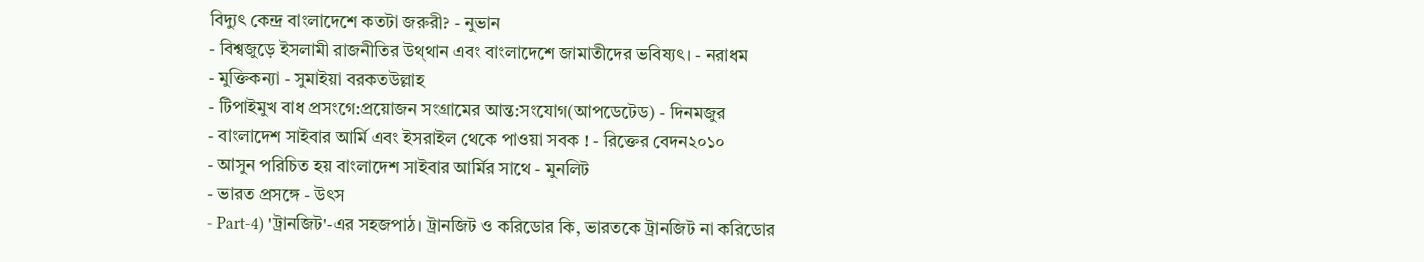বিদ্যুৎ কেন্দ্র বাংলাদেশে কতটা জরুরী? - নুভান
- বিশ্বজুড়ে ইসলামী রাজনীতির উথ্থান এবং বাংলাদেশে জামাতীদের ভবিষ্যৎ। - নরাধম
- মুক্তিকন্যা - সুমাইয়া বরকতউল্লাহ
- টিপাইমুখ বাধ প্রসংগে:প্রয়োজন সংগ্রামের আন্ত:সংযোগ(আপডেটেড) - দিনমজুর
- বাংলাদেশ সাইবার আর্মি এবং ইসরাইল থেকে পাওয়া সবক ! - রিক্তের বেদন২০১০
- আসুন পরিচিত হয় বাংলাদেশ সাইবার আর্মির সাথে - মুনলিট
- ভারত প্রসঙ্গে - উৎস
- Part-4) 'ট্রানজিট'-এর সহজপাঠ। ট্রানজিট ও করিডোর কি, ভারতকে ট্রানজিট না করিডোর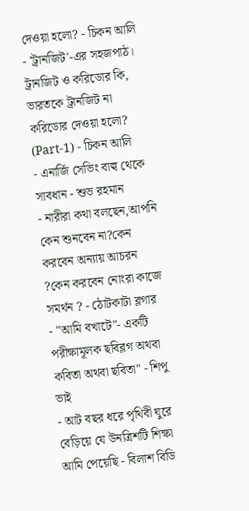দেওয়া হলো? - চিকন আলি
- 'ট্রানজিট'-এর সহজপাঠ। ট্রানজিট ও করিডোর কি, ভারতকে ট্রানজিট না করিডোর দেওয়া হলো? (Part-1) - চিকন আলি
- এনার্জি সেভিং বাল্ব থেকে সাবধান - শুভ রহমান
- নারীরা কথা বলছেন,আপনি কেন শুনবেন না?কেন করবেন অন্যায় আচরন ?কেন করবেন নোংরা কাজে সমর্থন ? - ঠোটকাটা ব্লগার
- "আমি বখাটে"- একটি পরীক্ষামূলক ছবিব্লগ অথবা কবিতা অথবা ছবিতা" - শিপু ভাই
- আট বছর ধরে পৃথিবী ঘুরে বেড়িয়ে যে উনত্রিশটি শিক্ষা আমি পেয়েছি - বিলাশ বিডি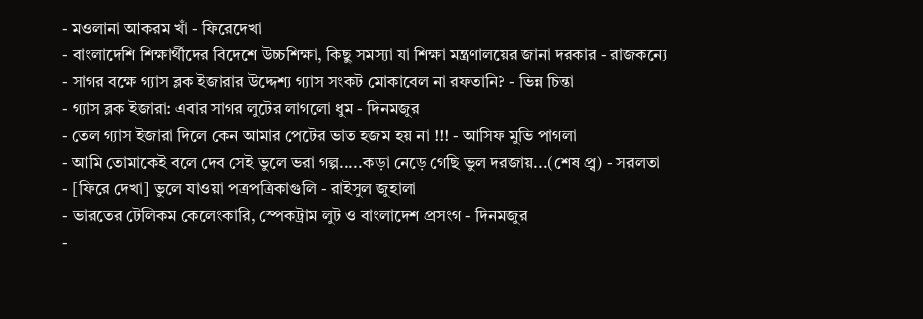- মওলানা আকরম খাঁ - ফিরেদেখা
- বাংলাদেশি শিক্ষার্থীদের বিদেশে উচ্চশিক্ষা, কিছু সমস্যা যা শিক্ষা মন্ত্রণালয়ের জানা দরকার - রাজকন্যে
- সাগর বক্ষে গ্যাস ব্লক ইজারার উদ্দেশ্য গ্যাস সংকট মোকাবেল না রফতানি? - ভিন্ন চিন্তা
- গ্যাস ব্লক ইজারা: এবার সাগর লুটের লাগলো ধুম - দিনমজুর
- তেল গ্যাস ইজারা দিলে কেন আমার পেটের ভাত হজম হয় না !!! - আসিফ মুভি পাগলা
- আমি তোমাকেই বলে দেব সেই ভুলে ভরা গল্প.....কড়া নেড়ে গেছি ভুল দরজায়...(শেষ প্র্ব) - সরলতা
- [ফিরে দেখা] ভুলে যাওয়া পত্রপত্রিকাগুলি - রাইসুল জুহালা
- ভারতের টেলিকম কেলেংকারি, স্পেকট্রাম লুট ও বাংলাদেশ প্রসংগ - দিনমজুর
-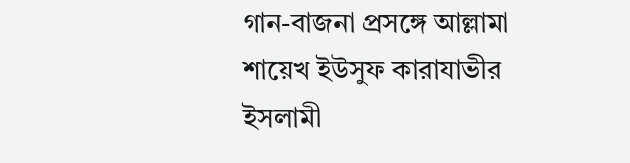গান-বাজনা প্রসঙ্গে আল্লামা শায়েখ ইউসুফ কারাযাভীর ইসলামী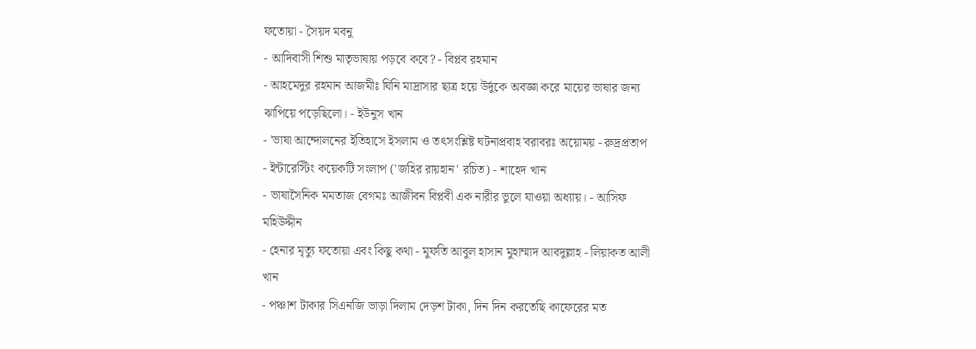ফতোয়া - সৈয়দ মবনু
- আদিবাসী শিশু মাতৃভাষায় পড়বে কবে? - বিপ্লব রহমান
- আহমেদুর রহমান আজমীঃ যিনি মাদ্রাসার ছাত্র হয়ে উর্দুকে অবজ্ঞা করে মায়ের ভাষার জন্য ঝাপিয়ে পড়েছিলো। - ইউনুস খান
- 'ভাষা আন্দোলনের ইতিহাসে ইসলাম ও তৎসংশ্লিষ্ট ঘটনাপ্রবাহ'বরাবরঃ অয়োময় - রুদ্রপ্রতাপ
- ইন্টারেস্টিং কয়েকটি সংলাপ ('জহির রায়হান' রচিত) - শাহেদ খান
- ভাষাসৈনিক মমতাজ বেগমঃ আজীবন বিপ্লবী এক নারীর ভুলে যাওয়া অধ্যায়। - আসিফ মহিউদ্দীন
- হেনার মৃত্যু ফতোয়া এবং কিছু কথা - মুফতি আবুল হাসান মুহাম্মাদ আবদুল্লাহ - লিয়াকত আলী খান
- পঞ্চাশ টাকার সিএনজি ভাড়া দিলাম দেড়শ টাকা, দিন দিন করতেছি কাফেরের মত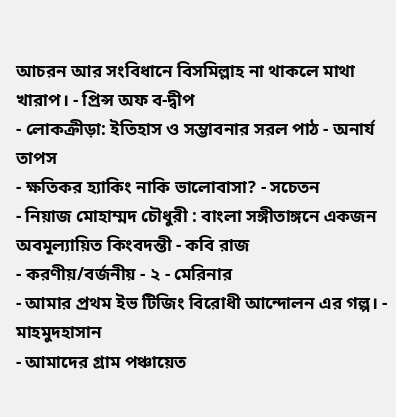আচরন আর সংবিধানে বিসমিল্লাহ না থাকলে মাথা খারাপ। - প্রিন্স অফ ব-দ্বীপ
- লোকক্রীড়া: ইতিহাস ও সম্ভাবনার সরল পাঠ - অনার্য তাপস
- ক্ষতিকর হ্যাকিং নাকি ভালোবাসা? - সচেতন
- নিয়াজ মোহাম্মদ চৌধুরী : বাংলা সঙ্গীতাঙ্গনে একজন অবমূল্যায়িত কিংবদন্তী - কবি রাজ
- করণীয়/বর্জনীয় - ২ - মেরিনার
- আমার প্রথম ইভ টিজিং বিরোধী আন্দোলন এর গল্প। - মাহমুদহাসান
- আমাদের গ্রাম পঞ্চায়েত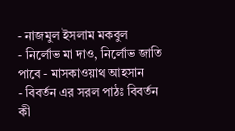- নাজমুল ইসলাম মকবুল
- নির্লোভ মা দাও, নির্লোভ জাতি পাবে - মাসকাওয়াথ আহসান
- বিবর্তন এর সরল পাঠঃ বিবর্তন কী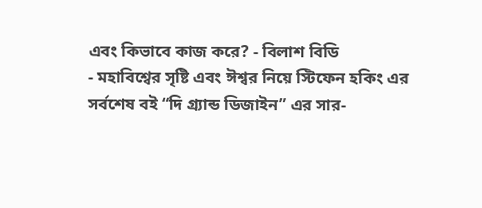এবং কিভাবে কাজ করে? - বিলাশ বিডি
- মহাবিশ্বের সৃষ্টি এবং ঈশ্বর নিয়ে স্টিফেন হকিং এর সর্বশেষ বই “দি গ্র্যান্ড ডিজাইন” এর সার-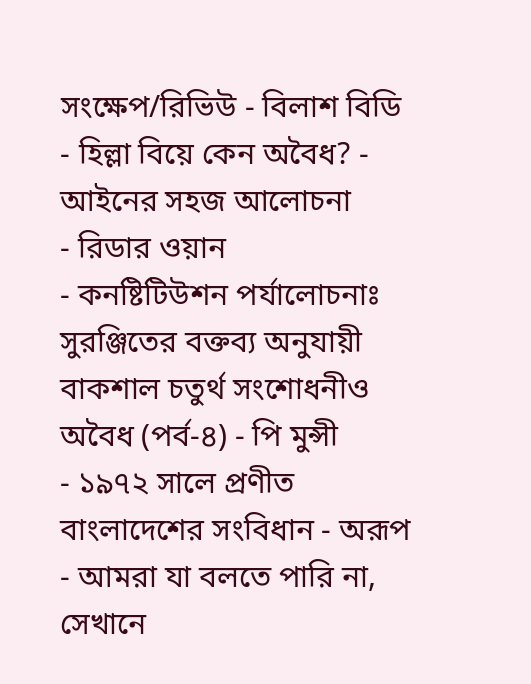সংক্ষেপ/রিভিউ - বিলাশ বিডি
- হিল্লা বিয়ে কেন অবৈধ? - আইনের সহজ আলোচনা
- রিডার ওয়ান
- কনষ্টিটিউশন পর্যালোচনাঃ সুরঞ্জিতের বক্তব্য অনুযায়ী বাকশাল চতুর্থ সংশোধনীও অবৈধ (পর্ব-৪) - পি মুন্সী
- ১৯৭২ সালে প্রণীত বাংলাদেশের সংবিধান - অরূপ
- আমরা যা বলতে পারি না, সেখানে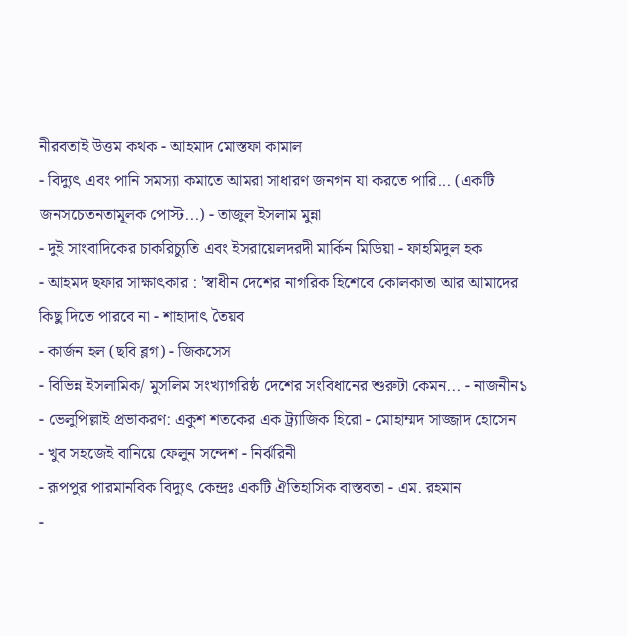নীরবতাই উত্তম কথক - আহমাদ মোস্তফা কামাল
- বিদ্যুৎ এবং পানি সমস্যা কমাতে আমরা সাধারণ জনগন যা করতে পারি... (একটি জনসচেতনতামূলক পোস্ট...) - তাজুল ইসলাম মুন্না
- দুই সাংবাদিকের চাকরিচ্যুতি এবং ইসরায়েলদরদী মার্কিন মিডিয়া - ফাহমিদুল হক
- আহমদ ছফার সাক্ষাৎকার : 'স্বাধীন দেশের নাগরিক হিশেবে কোলকাতা আর আমাদের কিছু দিতে পারবে না - শাহাদাৎ তৈয়ব
- কার্জন হল (ছবি ব্লগ) - জিকসেস
- বিভিন্ন ইসলামিক/ মুসলিম সংখ্যাগরিষ্ঠ দেশের সংবিধানের শুরুটা কেমন... - নাজনীন১
- ভেলুপিল্লাই প্রভাকরণ: একুশ শতকের এক ট্র্যাজিক হিরো - মোহাম্মদ সাজ্জাদ হোসেন
- খুব সহজেই বানিয়ে ফেলুন সন্দেশ - নির্ঝরিনী
- রূপপুর পারমানবিক বিদ্যুৎ কেন্দ্রঃ একটি ঐতিহাসিক বাস্তবতা - এম. রহমান
-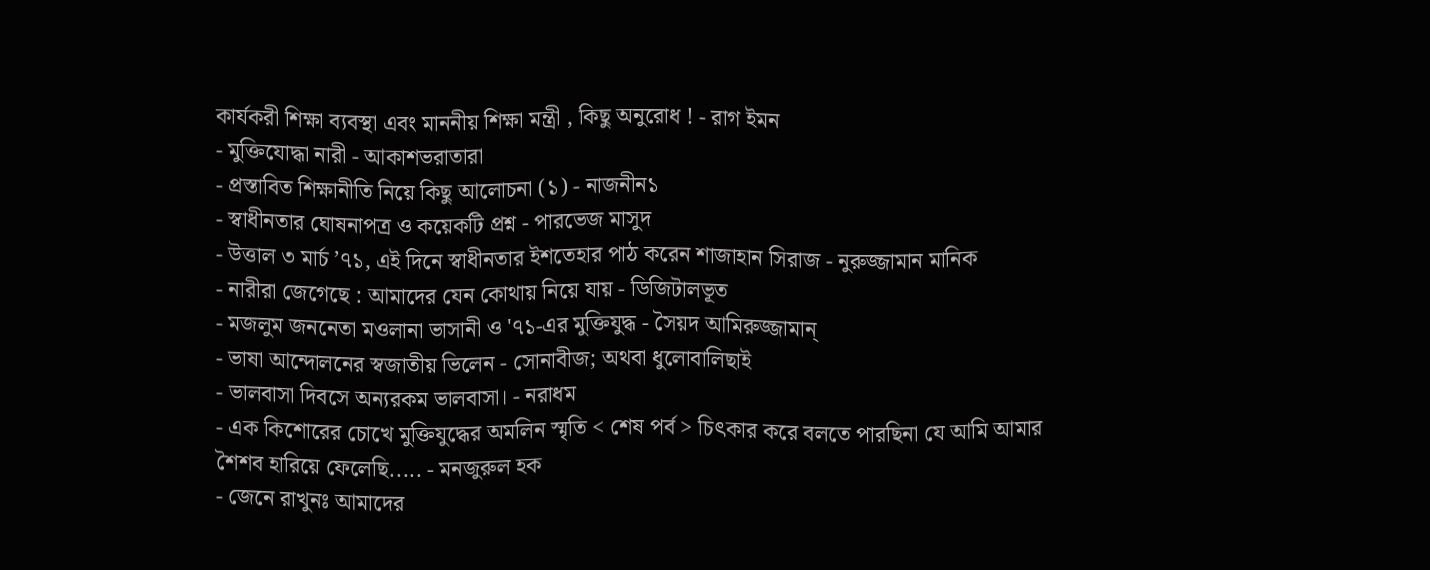কার্যকরী শিক্ষা ব্যবস্থা এবং মাননীয় শিক্ষা মন্ত্রী , কিছু অনুরোধ ! - রাগ ইমন
- মুক্তিযোদ্ধা নারী - আকাশভরাতারা
- প্রস্তাবিত শিক্ষানীতি নিয়ে কিছু আলোচনা (১) - নাজনীন১
- স্বাধীনতার ঘোষনাপত্র ও কয়েকটি প্রশ্ন - পারভেজ মাসুদ
- উত্তাল ৩ মার্চ ’৭১, এই দিনে স্বাধীনতার ইশতেহার পাঠ করেন শাজাহান সিরাজ - নুরুজ্জামান মানিক
- নারীরা জেগেছে : আমাদের যেন কোথায় নিয়ে যায় - ডিজিটালভূত
- মজলুম জননেতা মওলানা ভাসানী ও '৭১-এর মুক্তিযুদ্ধ - সৈয়দ আমিরুজ্জামান্
- ভাষা আন্দোলনের স্বজাতীয় ভিলেন - সোনাবীজ; অথবা ধুলোবালিছাই
- ভালবাসা দিবসে অন্যরকম ভালবাসা। - নরাধম
- এক কিশোরের চোখে মুক্তিযুদ্ধের অমলিন স্মৃতি < শেষ পর্ব > চিৎকার করে বলতে পারছিনা যে আমি আমার শৈশব হারিয়ে ফেলেছি..... - মনজুরুল হক
- জেনে রাখুনঃ আমাদের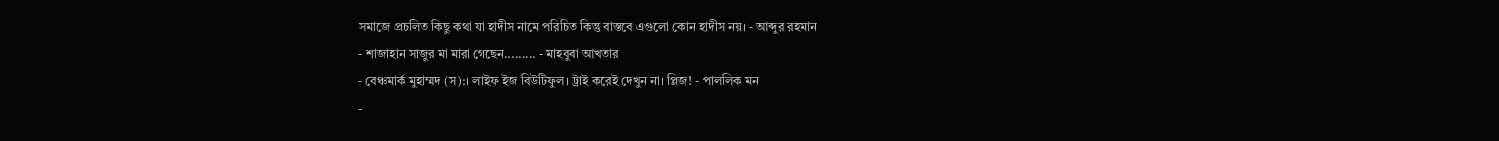সমাজে প্রচলিত কিছু কথা যা হাদীস নামে পরিচিত কিন্তু বাস্তবে এগুলো কোন হাদীস নয়। - আব্দুর রহমান
- শাজাহান সাজুর মা মারা গেছেন......... - মাহবুবা আখতার
- বেঞ্চমার্ক মুহাম্মদ (স):। লাইফ ইজ বিউটিফুল। ট্রাই করেই দেখুন না। প্লিজ! - পাললিক মন
-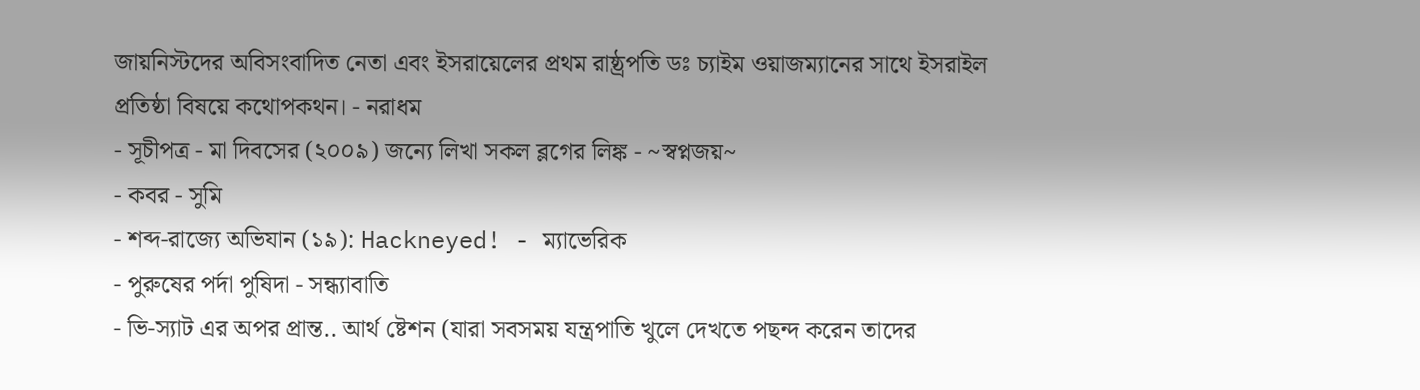জায়নিস্টদের অবিসংবাদিত নেতা এবং ইসরায়েলের প্রথম রাষ্ঠ্রপতি ডঃ চ্যাইম ওয়াজম্যানের সাথে ইসরাইল প্রতিষ্ঠা বিষয়ে কথোপকথন। - নরাধম
- সূচীপত্র - মা দিবসের (২০০৯) জন্যে লিখা সকল ব্লগের লিঙ্ক - ~স্বপ্নজয়~
- কবর - সুমি
- শব্দ-রাজ্যে অভিযান (১৯): Hackneyed! - ম্যাভেরিক
- পুরুষের পর্দা পুষিদা - সন্ধ্যাবাতি
- ভি-স্যাট এর অপর প্রান্ত.. আর্থ ষ্টেশন (যারা সবসময় যন্ত্রপাতি খুলে দেখতে পছন্দ করেন তাদের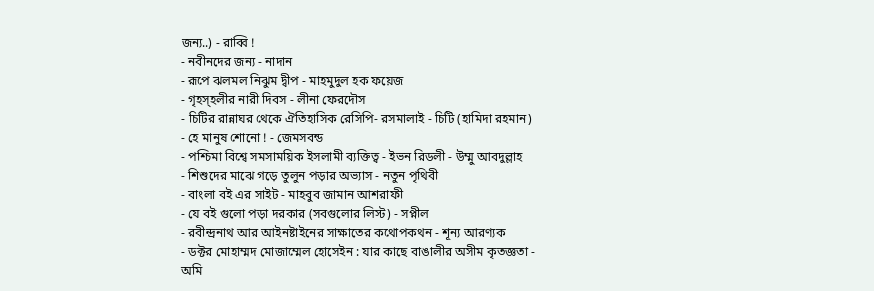জন্য..) - রাব্বি !
- নবীনদের জন্য - নাদান
- রূপে ঝলমল নিঝুম দ্বীপ - মাহমুদুল হক ফয়েজ
- গৃহস্হলীর নারী দিবস - লীনা ফেরদৌস
- চিটির রান্নাঘর থেকে ঐতিহাসিক রেসিপি- রসমালাই - চিটি (হামিদা রহমান)
- হে মানুষ শোনো ! - জেমসবন্ড
- পশ্চিমা বিশ্বে সমসাময়িক ইসলামী ব্যক্তিত্ব - ইভন রিডলী - উম্মু আবদুল্লাহ
- শিশুদের মাঝে গড়ে তুলুন পড়ার অভ্যাস - নতুন পৃথিবী
- বাংলা বই এর সাইট - মাহবুব জামান আশরাফী
- যে বই গুলো পড়া দরকার (সবগুলোর লিস্ট) - সপ্নীল
- রবীন্দ্রনাথ আর আইনষ্টাইনের সাক্ষাতের কথোপকথন - শূন্য আরণ্যক
- ডক্টর মোহাম্মদ মোজাম্মেল হোসেইন : যার কাছে বাঙালীর অসীম কৃতজ্ঞতা - অমি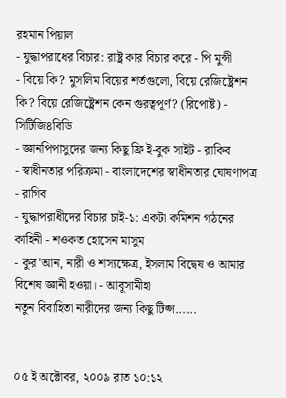রহমান পিয়াল
- যুদ্ধাপরাধের বিচার: রাষ্ট্র কার বিচার করে - পি মুন্সী
- বিয়ে কি? মুসলিম বিয়ের শর্তগুলো, বিয়ে রেজিষ্ট্রেশন কি? বিয়ে রেজিষ্ট্রেশন কেন গুরত্বপূর্ণ? (রিপোষ্ট) - সিটিজি৪বিডি
- জ্ঞানপিপাসুদের জন্য কিছু ফ্রি ই-বুক সাইট - রাকিব
- স্বাধীনতার পরিক্রমা - বাংলাদেশের স্বাধীনতার ঘোষণাপত্র - রাগিব
- যুদ্ধাপরাধীদের বিচার চাই-১: একটা কমিশন গঠনের কাহিনী - শওকত হোসেন মাসুম
- কুর'আন, নারী ও শস্যক্ষেত্র, ইসলাম বিদ্বেষ ও আমার বিশেষ জ্ঞানী হওয়া। - আবূসামীহা
নতুন বিবাহিতা নারীদের জন্য কিছু টিপ্স......


০৫ ই অক্টোবর, ২০০৯ রাত ১০:১২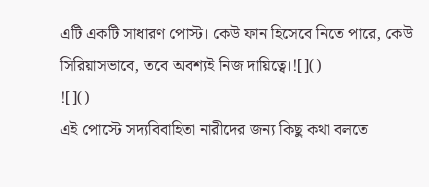এটি একটি সাধারণ পোস্ট। কেউ ফান হিসেবে নিতে পারে, কেউ সিরিয়াসভাবে, তবে অবশ্যই নিজ দায়িত্বে।![]()
![]()
এই পোস্টে সদ্যবিবাহিতা নারীদের জন্য কিছু কথা বলতে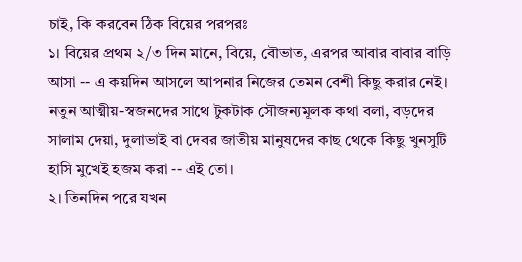চাই, কি করবেন ঠিক বিয়ের পরপরঃ
১। বিয়ের প্রথম ২/৩ দিন মানে, বিয়ে, বৌভাত, এরপর আবার বাবার বাড়ি আসা -- এ কয়দিন আসলে আপনার নিজের তেমন বেশী কিছু করার নেই। নতুন আত্মীয়-স্বজনদের সাথে টুকটাক সৌজন্যমূলক কথা বলা, বড়দের সালাম দেয়া, দুলাভাই বা দেবর জাতীয় মানুষদের কাছ থেকে কিছু খুনসুটি হাসি মুখেই হজম করা -- এই তো।
২। তিনদিন পরে যখন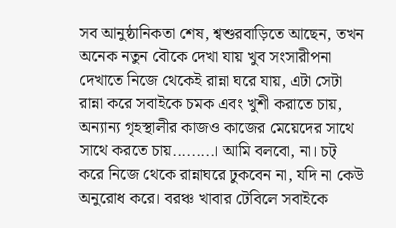সব আনুষ্ঠানিকতা শেষ, শ্বশুরবাড়িতে আছেন, তখন অনেক নতুন বৌকে দেখা যায় খুব সংসারীপনা দেখাতে নিজে থেকেই রান্না ঘরে যায়, এটা সেটা রান্না করে সবাইকে চমক এবং খুশী করাতে চায়, অন্যান্য গৃহস্থালীর কাজও কাজের মেয়েদের সাথে সাথে করতে চায়.........। আমি বলবো, না। চট্ করে নিজে থেকে রান্নাঘরে ঢুকবেন না, যদি না কেউ অনুরোধ করে। বরঞ্চ খাবার টেবিলে সবাইকে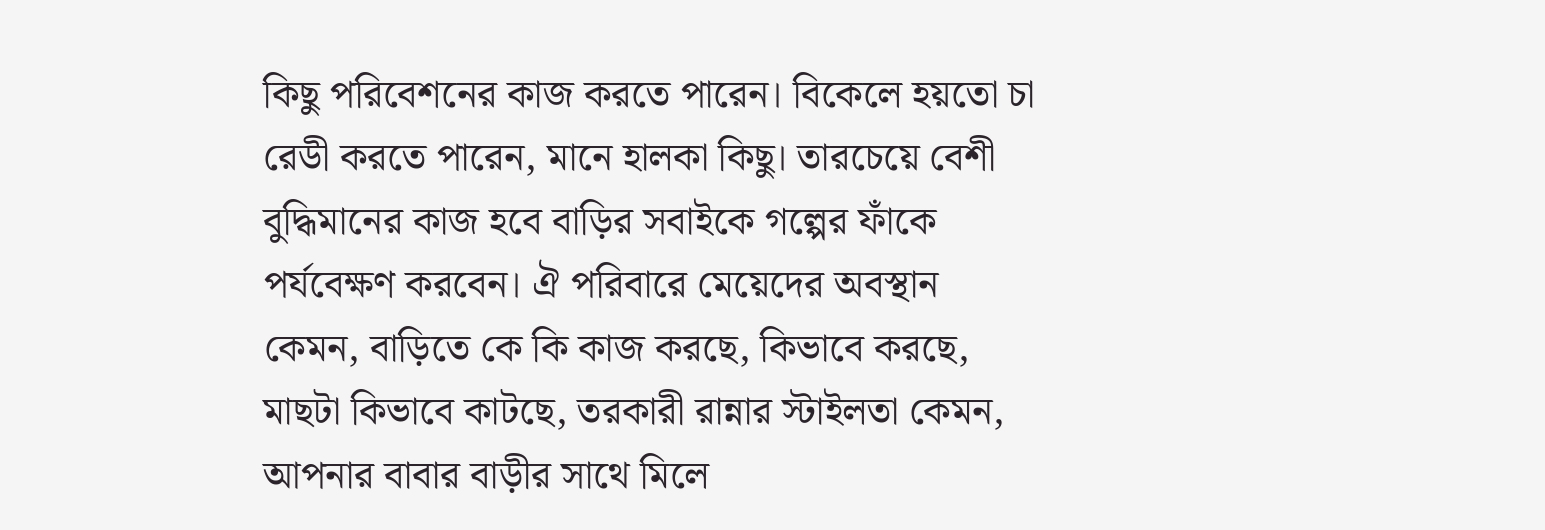কিছু পরিবেশনের কাজ করতে পারেন। বিকেলে হয়তো চা রেডী করতে পারেন, মানে হালকা কিছু। তারচেয়ে বেশী বুদ্ধিমানের কাজ হবে বাড়ির সবাইকে গল্পের ফাঁকে পর্যবেক্ষণ করবেন। ঐ পরিবারে মেয়েদের অবস্থান কেমন, বাড়িতে কে কি কাজ করছে, কিভাবে করছে, মাছটা কিভাবে কাটছে, তরকারী রান্নার স্টাইলতা কেমন, আপনার বাবার বাড়ীর সাথে মিলে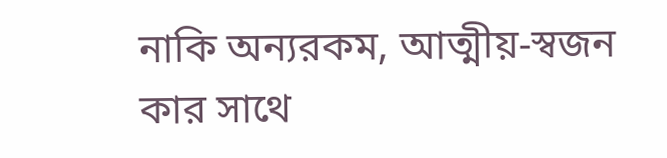নাকি অন্যরকম, আত্মীয়-স্বজন কার সাথে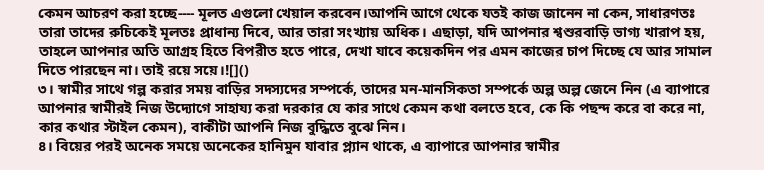কেমন আচরণ করা হচ্ছে---- মূলত এগুলো খেয়াল করবেন।আপনি আগে থেকে যতই কাজ জানেন না কেন, সাধারণতঃ তারা তাদের রুচিকেই মূলতঃ প্রাধান্য দিবে, আর তারা সংখ্যায় অধিক। এছাড়া, যদি আপনার শ্বশুরবাড়ি ভাগ্য খারাপ হয়, তাহলে আপনার অতি আগ্রহ হিতে বিপরীত হতে পারে, দেখা যাবে কয়েকদিন পর এমন কাজের চাপ দিচ্ছে যে আর সামাল দিতে পারছেন না। তাই রয়ে সয়ে।![]()
৩। স্বামীর সাথে গল্প করার সময় বাড়ির সদস্যদের সম্পর্কে, তাদের মন-মানসিকতা সম্পর্কে অল্প অল্প জেনে নিন (এ ব্যাপারে আপনার স্বামীরই নিজ উদ্যোগে সাহায্য করা দরকার যে কার সাথে কেমন কথা বলতে হবে, কে কি পছন্দ করে বা করে না, কার কথার স্টাইল কেমন), বাকীটা আপনি নিজ বুদ্ধিতে বুঝে নিন।
৪। বিয়ের পরই অনেক সময়ে অনেকের হানিমুন যাবার প্ল্যান থাকে, এ ব্যাপারে আপনার স্বামীর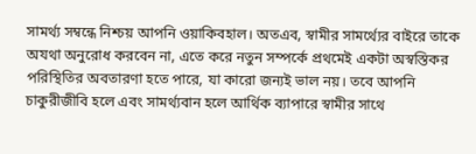সামর্থ্য সম্বন্ধে নিশ্চয় আপনি ওয়াকিবহাল। অতএব, স্বামীর সামর্থ্যের বাইরে তাকে অযথা অনুরোধ করবেন না, এতে করে নতুন সম্পর্কে প্রথমেই একটা অস্বস্তিকর পরিস্থিতির অবতারণা হতে পারে, যা কারো জন্যই ভাল নয়। তবে আপনি চাকুরীজীবি হলে এবং সামর্থ্যবান হলে আর্থিক ব্যাপারে স্বামীর সাথে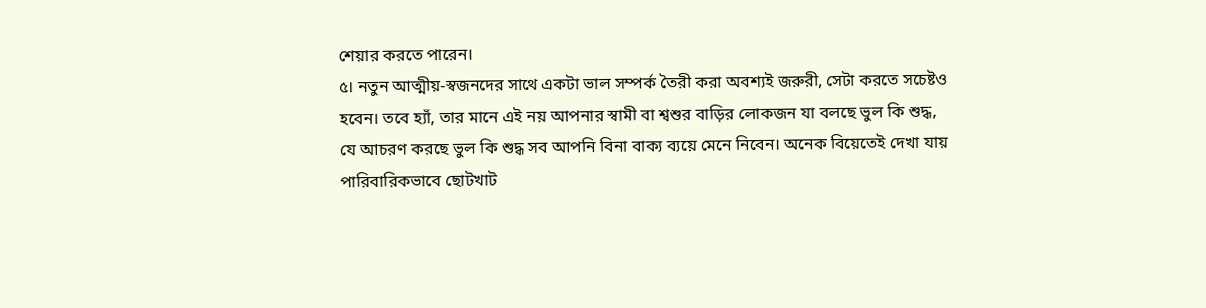শেয়ার করতে পারেন।
৫। নতুন আত্মীয়-স্বজনদের সাথে একটা ভাল সম্পর্ক তৈরী করা অবশ্যই জরুরী, সেটা করতে সচেষ্টও হবেন। তবে হ্যাঁ, তার মানে এই নয় আপনার স্বামী বা শ্বশুর বাড়ির লোকজন যা বলছে ভুল কি শুদ্ধ, যে আচরণ করছে ভুল কি শুদ্ধ সব আপনি বিনা বাক্য ব্যয়ে মেনে নিবেন। অনেক বিয়েতেই দেখা যায় পারিবারিকভাবে ছোটখাট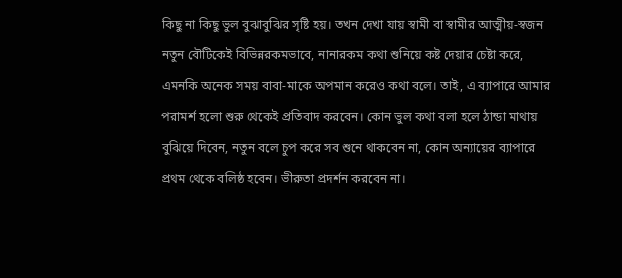কিছু না কিছু ভুল বুঝাবুঝির সৃষ্টি হয়। তখন দেখা যায় স্বামী বা স্বামীর আত্মীয়-স্বজন নতুন বৌটিকেই বিভিন্নরকমভাবে, নানারকম কথা শুনিয়ে কষ্ট দেয়ার চেষ্টা করে, এমনকি অনেক সময় বাবা-মাকে অপমান করেও কথা বলে। তাই, এ ব্যাপারে আমার পরামর্শ হলো শুরু থেকেই প্রতিবাদ করবেন। কোন ভুল কথা বলা হলে ঠান্ডা মাথায় বুঝিয়ে দিবেন, নতুন বলে চুপ করে সব শুনে থাকবেন না, কোন অন্যায়ের ব্যাপারে প্রথম থেকে বলিষ্ঠ হবেন। ভীরুতা প্রদর্শন করবেন না।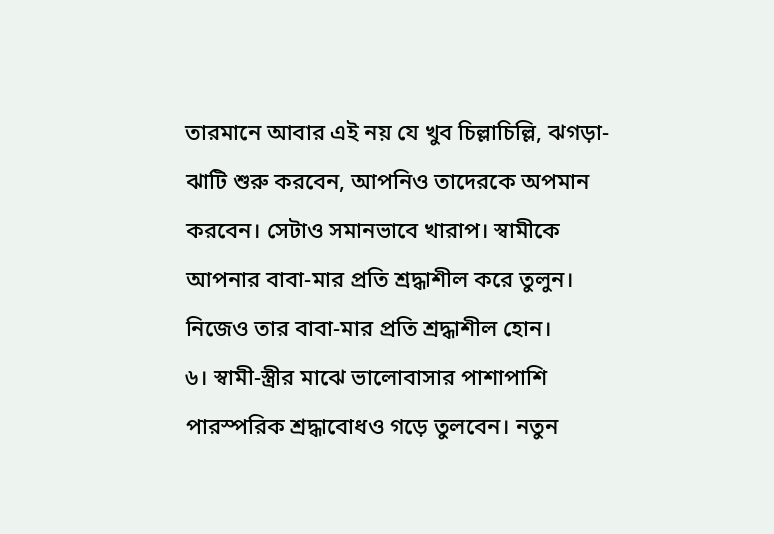তারমানে আবার এই নয় যে খুব চিল্লাচিল্লি, ঝগড়া-ঝাটি শুরু করবেন, আপনিও তাদেরকে অপমান করবেন। সেটাও সমানভাবে খারাপ। স্বামীকে আপনার বাবা-মার প্রতি শ্রদ্ধাশীল করে তুলুন। নিজেও তার বাবা-মার প্রতি শ্রদ্ধাশীল হোন।
৬। স্বামী-স্ত্রীর মাঝে ভালোবাসার পাশাপাশি পারস্পরিক শ্রদ্ধাবোধও গড়ে তুলবেন। নতুন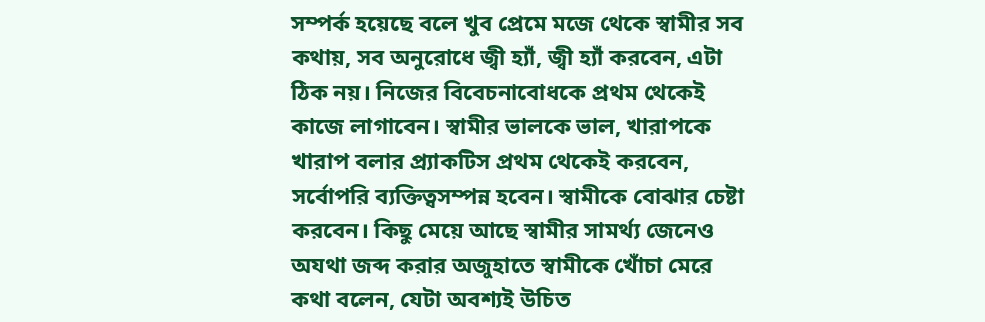সম্পর্ক হয়েছে বলে খুব প্রেমে মজে থেকে স্বামীর সব কথায়, সব অনুরোধে জ্বী হ্যাঁ, জ্বী হ্যাঁ করবেন, এটা ঠিক নয়। নিজের বিবেচনাবোধকে প্রথম থেকেই কাজে লাগাবেন। স্বামীর ভালকে ভাল, খারাপকে খারাপ বলার প্র্যাকটিস প্রথম থেকেই করবেন, সর্বোপরি ব্যক্তিত্বসম্পন্ন হবেন। স্বামীকে বোঝার চেষ্টা করবেন। কিছু মেয়ে আছে স্বামীর সামর্থ্য জেনেও অযথা জব্দ করার অজুহাতে স্বামীকে খোঁচা মেরে কথা বলেন, যেটা অবশ্যই উচিত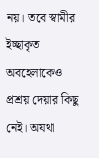নয়। তবে স্বামীর ইচ্ছাকৃত অবহেলাকেও প্রশ্রয় দেয়ার কিছু নেই। অযথা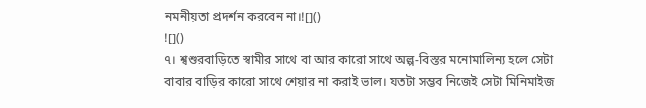নমনীয়তা প্রদর্শন করবেন না।![]()
![]()
৭। শ্বশুরবাড়িতে স্বামীর সাথে বা আর কারো সাথে অল্প-বিস্তর মনোমালিন্য হলে সেটা বাবার বাড়ির কারো সাথে শেয়ার না করাই ভাল। যতটা সম্ভব নিজেই সেটা মিনিমাইজ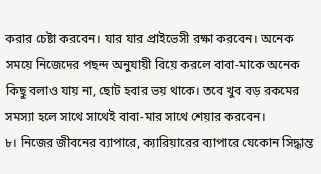করার চেষ্টা করবেন। যার যার প্রাইভেসী রক্ষা করবেন। অনেক সময়ে নিজেদের পছন্দ অনুযায়ী বিয়ে করলে বাবা-মাকে অনেক কিছু বলাও যায় না, ছোট হবার ভয় থাকে। তবে খুব বড় রকমের সমস্যা হলে সাথে সাথেই বাবা-মার সাথে শেয়ার করবেন।
৮। নিজের জীবনের ব্যাপারে, ক্যারিয়ারের ব্যাপারে যেকোন সিদ্ধান্ত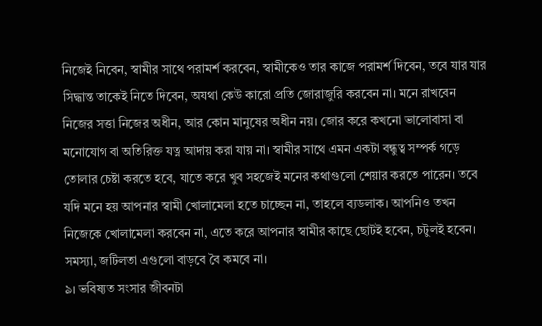নিজেই নিবেন, স্বামীর সাথে পরামর্শ করবেন, স্বামীকেও তার কাজে পরামর্শ দিবেন, তবে যার যার সিদ্ধান্ত তাকেই নিতে দিবেন, অযথা কেউ কারো প্রতি জোরাজুরি করবেন না। মনে রাখবেন নিজের সত্তা নিজের অধীন, আর কোন মানুষের অধীন নয়। জোর করে কখনো ভালোবাসা বা মনোযোগ বা অতিরিক্ত যত্ন আদায় করা যায় না। স্বামীর সাথে এমন একটা বন্ধুত্ব সম্পর্ক গড়ে তোলার চেষ্টা করতে হবে, যাতে করে খুব সহজেই মনের কথাগুলো শেয়ার করতে পারেন। তবে যদি মনে হয় আপনার স্বামী খোলামেলা হতে চাচ্ছেন না, তাহলে ব্যডলাক। আপনিও তখন নিজেকে খোলামেলা করবেন না, এতে করে আপনার স্বামীর কাছে ছোটই হবেন, চটুলই হবেন। সমস্যা, জটিলতা এগুলো বাড়বে বৈ কমবে না।
৯। ভবিষ্যত সংসার জীবনটা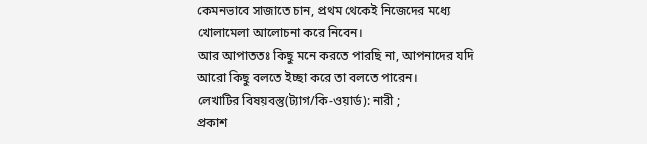কেমনভাবে সাজাতে চান, প্রথম থেকেই নিজেদের মধ্যে খোলামেলা আলোচনা করে নিবেন।
আর আপাততঃ কিছু মনে করতে পারছি না, আপনাদের যদি আরো কিছু বলতে ইচ্ছা করে তা বলতে পারেন।
লেখাটির বিষয়বস্তু(ট্যাগ/কি-ওয়ার্ড): নারী ;
প্রকাশ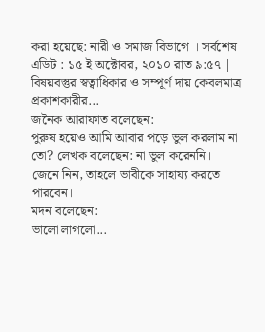করা হয়েছে: নারী ও সমাজ বিভাগে । সর্বশেষ এডিট : ১৫ ই অক্টোবর, ২০১০ রাত ৯:৫৭ | বিষয়বস্তুর স্বত্বাধিকার ও সম্পূর্ণ দায় কেবলমাত্র প্রকাশকারীর...
জনৈক আরাফাত বলেছেন:
পুরুষ হয়েও আমি আবার পড়ে ভুল করলাম না তো? লেখক বলেছেন: না ভুল করেননি।
জেনে নিন, তাহলে ভাবীকে সাহায্য করতে পারবেন।
মদন বলেছেন:
ভালো লাগলো...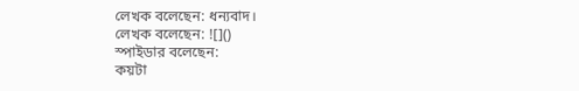লেখক বলেছেন: ধন্যবাদ।
লেখক বলেছেন: ![]()
স্পাইডার বলেছেন:
কয়টা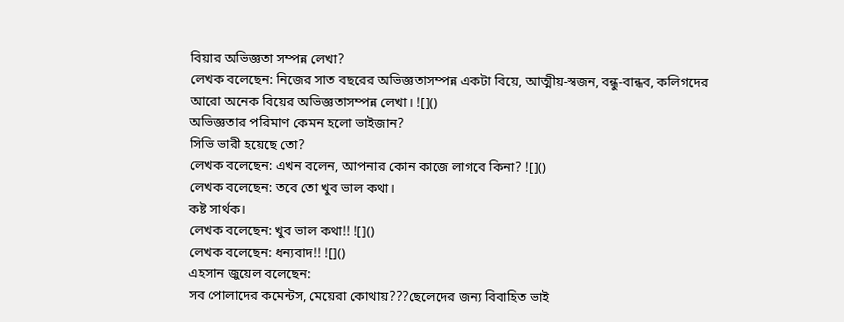বিয়ার অভিজ্ঞতা সম্পন্ন লেখা?
লেখক বলেছেন: নিজের সাত বছরের অভিজ্ঞতাসম্পন্ন একটা বিয়ে, আত্মীয়-স্বজন, বন্ধু-বান্ধব, কলিগদের আরো অনেক বিয়ের অভিজ্ঞতাসম্পন্ন লেখা। ![]()
অভিজ্ঞতার পরিমাণ কেমন হলো ভাইজান?
সিভি ভারী হয়েছে তো?
লেখক বলেছেন: এখন বলেন, আপনার কোন কাজে লাগবে কিনা? ![]()
লেখক বলেছেন: তবে তো খুব ভাল কথা।
কষ্ট সার্থক।
লেখক বলেছেন: খুব ভাল কথা!! ![]()
লেখক বলেছেন: ধন্যবাদ!! ![]()
এহসান জুয়েল বলেছেন:
সব পোলাদের কমেন্টস, মেয়েরা কোথায়???ছেলেদের জন্য বিবাহিত ভাই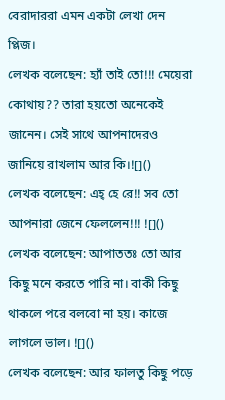বেরাদাররা এমন একটা লেখা দেন প্লিজ।
লেখক বলেছেন: হ্যাঁ তাই তো!!! মেয়েরা কোথায়?? তারা হয়তো অনেকেই জানেন। সেই সাথে আপনাদেরও জানিয়ে রাখলাম আর কি।![]()
লেখক বলেছেন: এহ্ হে রে!! সব তো আপনারা জেনে ফেললেন!!! ![]()
লেখক বলেছেন: আপাততঃ তো আর কিছু মনে করতে পারি না। বাকী কিছু থাকলে পরে বলবো না হয়। কাজে লাগলে ভাল। ![]()
লেখক বলেছেন: আর ফালতু কিছু পড়ে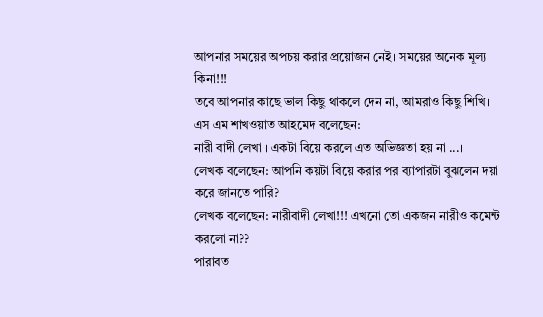আপনার সময়ের অপচয় করার প্রয়োজন নেই। সময়ের অনেক মূল্য কিনা!!!
তবে আপনার কাছে ভাল কিছু থাকলে দেন না, আমরাও কিছু শিখি।
এস এম শাখওয়াত আহমেদ বলেছেন:
নারী বাদী লেখা । একটা বিয়ে করলে এত অভিজ্ঞতা হয় না ...।
লেখক বলেছেন: আপনি কয়টা বিয়ে করার পর ব্যাপারটা বুঝলেন দয়া করে জানতে পারি?
লেখক বলেছেন: নারীবাদী লেখা!!! এখনো তো একজন নারীও কমেন্ট করলো না??
পারাবত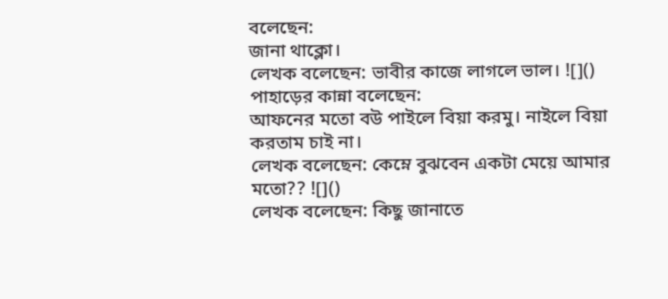বলেছেন:
জানা থাক্লো।
লেখক বলেছেন: ভাবীর কাজে লাগলে ভাল। ![]()
পাহাড়ের কান্না বলেছেন:
আফনের মতো বউ পাইলে বিয়া করমু। নাইলে বিয়া করতাম চাই না।
লেখক বলেছেন: কেম্নে বুঝবেন একটা মেয়ে আমার মতো?? ![]()
লেখক বলেছেন: কিছু জানাতে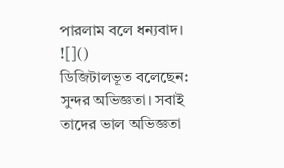পারলাম বলে ধন্যবাদ। ![]()
ডিজিটালভূত বলেছেন:
সুন্দর অভিজ্ঞতা। সবাই তাদের ভাল অভিজ্ঞতা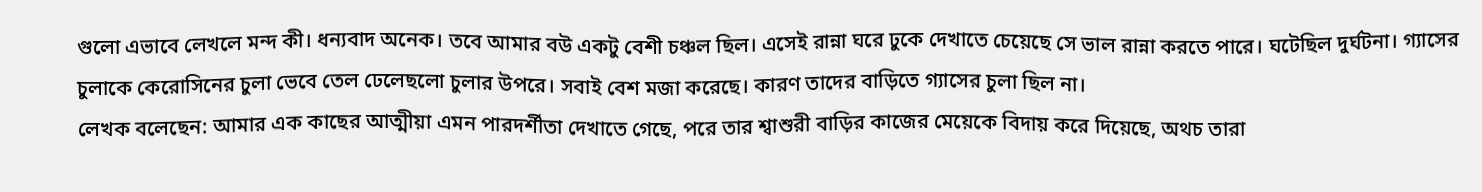গুলো এভাবে লেখলে মন্দ কী। ধন্যবাদ অনেক। তবে আমার বউ একটু বেশী চঞ্চল ছিল। এসেই রান্না ঘরে ঢুকে দেখাতে চেয়েছে সে ভাল রান্না করতে পারে। ঘটেছিল দুর্ঘটনা। গ্যাসের চুলাকে কেরোসিনের চুলা ভেবে তেল ঢেলেছলো চুলার উপরে। সবাই বেশ মজা করেছে। কারণ তাদের বাড়িতে গ্যাসের চুলা ছিল না।
লেখক বলেছেন: আমার এক কাছের আত্মীয়া এমন পারদর্শীতা দেখাতে গেছে, পরে তার শ্বাশুরী বাড়ির কাজের মেয়েকে বিদায় করে দিয়েছে, অথচ তারা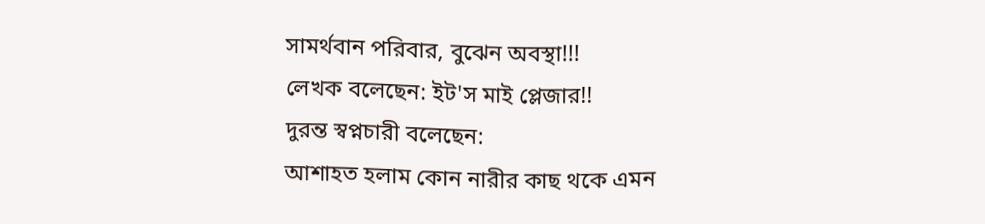সামর্থবান পরিবার, বুঝেন অবস্থা!!!
লেখক বলেছেন: ইট'স মাই প্লেজার!!
দুরন্ত স্বপ্নচারী বলেছেন:
আশাহত হলাম কোন নারীর কাছ থকে এমন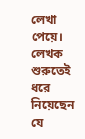লেখা পেয়ে। লেখক শুরুতেই ধরে নিয়েছেন যে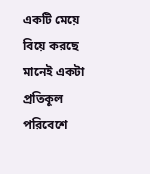একটি মেয়ে বিয়ে করছে মানেই একটা প্রতিকূল পরিবেশে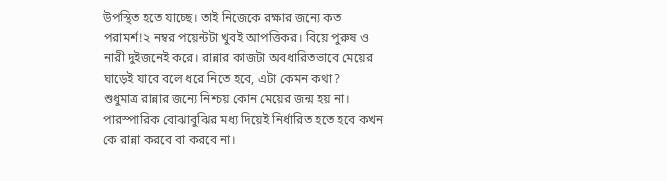উপস্থিত হতে যাচ্ছে। তাই নিজেকে রক্ষার জন্যে কত পরামর্শ!২ নম্বর পয়েন্টটা খুবই আপত্তিকর। বিয়ে পুরুষ ও নারী দুইজনেই করে। রান্নার কাজটা অবধারিতভাবে মেয়ের ঘাড়েই যাবে বলে ধরে নিতে হবে, এটা কেমন কথা?
শুধুমাত্র রান্নার জন্যে নিশ্চয় কোন মেয়ের জন্ম হয় না। পারস্পারিক বোঝাবুঝির মধ্য দিয়েই নির্ধারিত হতে হবে কখন কে রান্না করবে বা করবে না।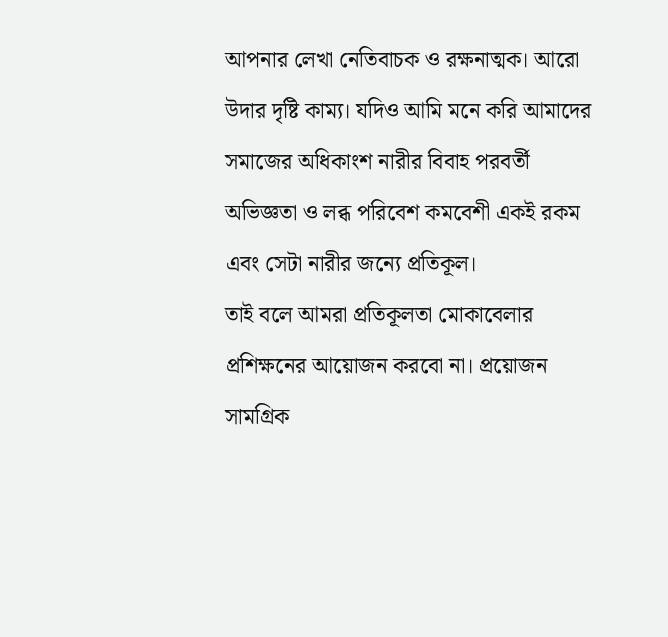আপনার লেখা নেতিবাচক ও রক্ষনাত্মক। আরো উদার দৃষ্টি কাম্য। যদিও আমি মনে করি আমাদের সমাজের অধিকাংশ নারীর বিবাহ পরবর্তী অভিজ্ঞতা ও লব্ধ পরিবেশ কমবেশী একই রকম এবং সেটা নারীর জন্যে প্রতিকূল।
তাই বলে আমরা প্রতিকূলতা মোকাবেলার প্রশিক্ষনের আয়োজন করবো না। প্রয়োজন সামগ্রিক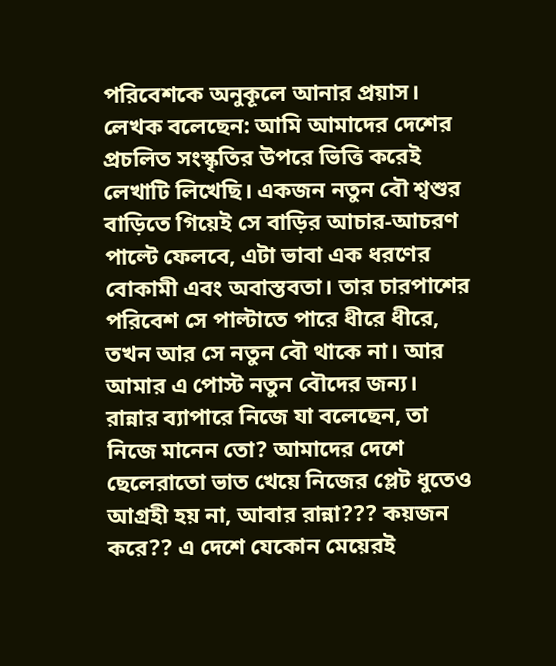পরিবেশকে অনুকূলে আনার প্রয়াস।
লেখক বলেছেন: আমি আমাদের দেশের প্রচলিত সংস্কৃতির উপরে ভিত্তি করেই লেখাটি লিখেছি। একজন নতুন বৌ শ্বশুর বাড়িতে গিয়েই সে বাড়ির আচার-আচরণ পাল্টে ফেলবে, এটা ভাবা এক ধরণের বোকামী এবং অবাস্তবতা। তার চারপাশের পরিবেশ সে পাল্টাতে পারে ধীরে ধীরে, তখন আর সে নতুন বৌ থাকে না। আর আমার এ পোস্ট নতুন বৌদের জন্য।
রান্নার ব্যাপারে নিজে যা বলেছেন, তা নিজে মানেন তো? আমাদের দেশে ছেলেরাতো ভাত খেয়ে নিজের প্লেট ধুতেও আগ্রহী হয় না, আবার রান্না??? কয়জন করে?? এ দেশে যেকোন মেয়েরই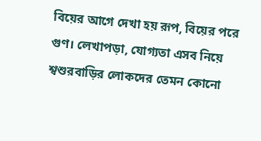বিয়ের আগে দেখা হয় রূপ, বিয়ের পরে গুণ। লেখাপড়া, যোগ্যতা এসব নিয়ে শ্বশুরবাড়ির লোকদের তেমন কোনো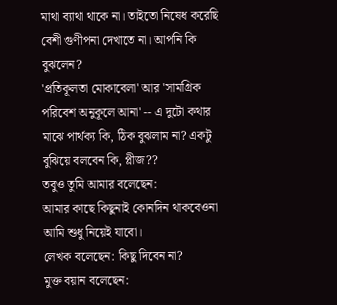মাথা ব্যাথা থাকে না। তাইতো নিষেধ করেছি বেশী গুণীপনা দেখাতে না। আপনি কি বুঝলেন?
'প্রতিকূলতা মোকাবেলা' আর 'সামগ্রিক পরিবেশ অনুকূলে আনা' -- এ দুটো কথার মাঝে পার্থক্য কি, ঠিক বুঝলাম না? একটু বুঝিয়ে বলবেন কি, প্লীজ??
তবুও তুমি আমার বলেছেন:
আমার কাছে কিছুনাই কোনদিন থাকবেওনা আমি শুধু নিয়েই যাবো।
লেখক বলেছেন: কিছু দিবেন না?
মুক্ত বয়ান বলেছেন: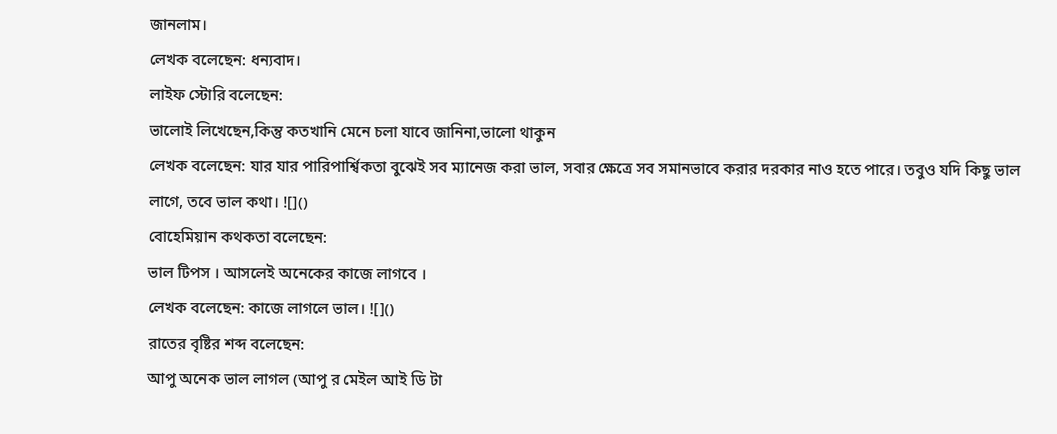জানলাম।
লেখক বলেছেন: ধন্যবাদ।
লাইফ স্টোরি বলেছেন:
ভালোই লিখেছেন,কিন্তু কতখানি মেনে চলা যাবে জানিনা,ভালো থাকুন
লেখক বলেছেন: যার যার পারিপার্শ্বিকতা বুঝেই সব ম্যানেজ করা ভাল, সবার ক্ষেত্রে সব সমানভাবে করার দরকার নাও হতে পারে। তবুও যদি কিছু ভাল লাগে, তবে ভাল কথা। ![]()
বোহেমিয়ান কথকতা বলেছেন:
ভাল টিপস । আসলেই অনেকের কাজে লাগবে ।
লেখক বলেছেন: কাজে লাগলে ভাল। ![]()
রাতের বৃষ্টির শব্দ বলেছেন:
আপু অনেক ভাল লাগল (আপু র মেইল আই ডি টা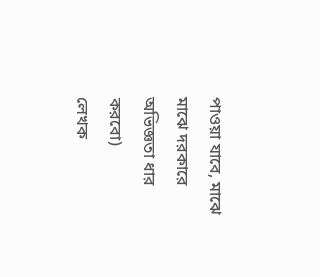পাওয়া যাবে, মাঝে মাঝে দরকারে অভিজ্ঞতা ধার করবো)
লেখক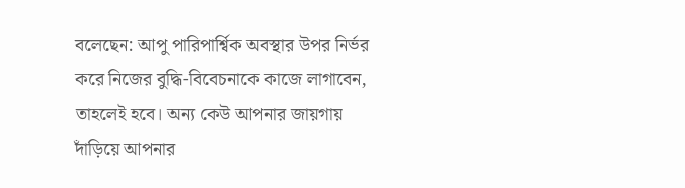বলেছেন: আপু পারিপার্শ্বিক অবস্থার উপর নির্ভর করে নিজের বুদ্ধি-বিবেচনাকে কাজে লাগাবেন, তাহলেই হবে। অন্য কেউ আপনার জায়গায় দাঁড়িয়ে আপনার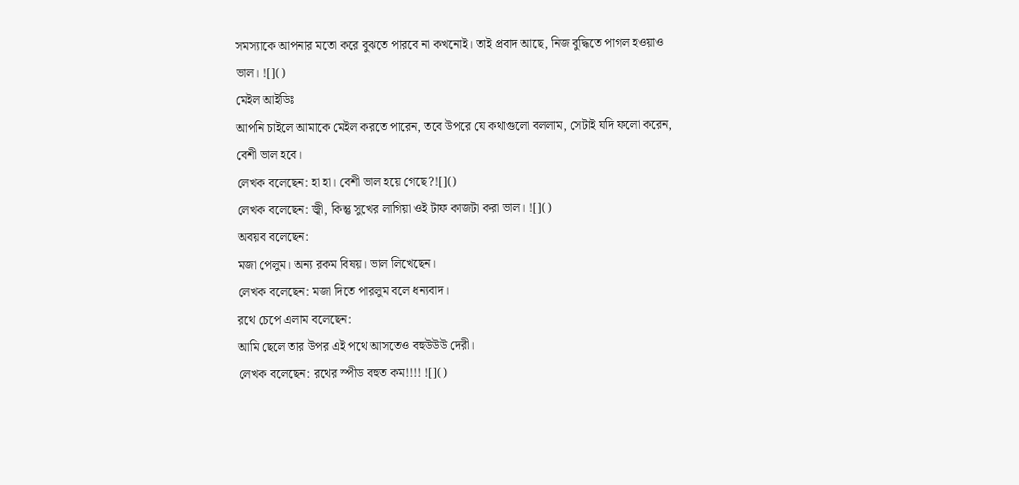সমস্যাকে আপনার মতো করে বুঝতে পারবে না কখনোই। তাই প্রবাদ আছে, নিজ বুদ্ধিতে পাগল হওয়াও ভাল। ![]()
মেইল আইডিঃ
আপনি চাইলে আমাকে মেইল করতে পারেন, তবে উপরে যে কথাগুলো বললাম, সেটাই যদি ফলো করেন, বেশী ভাল হবে।
লেখক বলেছেন: হা হা। বেশী ভাল হয়ে গেছে?![]()
লেখক বলেছেন: জ্বী, কিন্তু সুখের লাগিয়া ওই টাফ কাজটা করা ভাল। ![]()
অবয়ব বলেছেন:
মজা পেলুম। অন্য রকম বিষয়। ভাল লিখেছেন।
লেখক বলেছেন: মজা দিতে পারলুম বলে ধন্যবাদ।
রথে চেপে এলাম বলেছেন:
আমি ছেলে তার উপর এই পথে আসতেও বহুউউউ দেরী।
লেখক বলেছেন: রথের স্পীড বহুত কম!!!! ![]()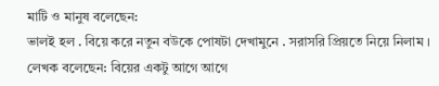মাটি ও মানুষ বলেছেন:
ভালই হল . বিয়ে করে নতুন বউকে পোষটা দেখামুনে . সরাসরি প্রিয়তে নিয়ে নিলাম ।
লেখক বলেছেন: বিয়ের একটু আগে আগে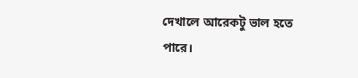দেখালে আরেকটু ভাল হতে পারে।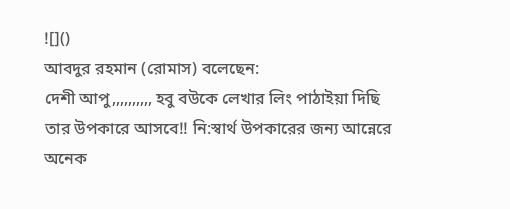![]()
আবদুর রহমান (রোমাস) বলেছেন:
দেশী আপু,,,,,,,,,, হবু বউকে লেখার লিং পাঠাইয়া দিছি তার উপকারে আসবে!! নি:স্বার্থ উপকারের জন্য আন্নেরে অনেক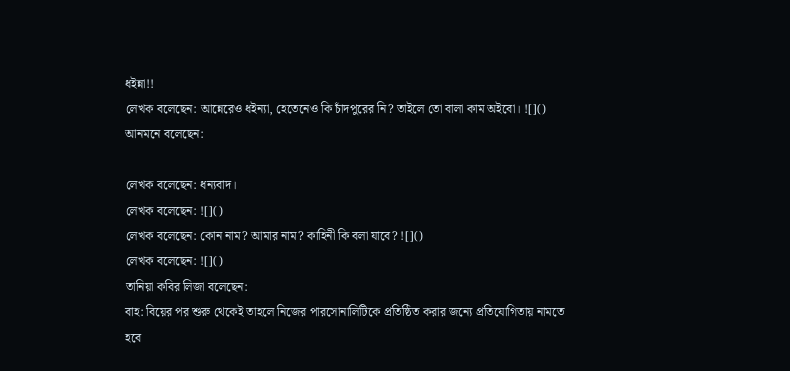ধইন্না!!
লেখক বলেছেন: আন্নেরেও ধইন্যা, হেতেনেও কি চাঁদপুরের নি? তাইলে তো বালা কাম অইবো। ![]()
আনমনে বলেছেন:

লেখক বলেছেন: ধন্যবাদ।
লেখক বলেছেন: ![]()
লেখক বলেছেন: কোন নাম? আমার নাম? কাহিনী কি বলা যাবে? ![]()
লেখক বলেছেন: ![]()
তানিয়া কবির লিজা বলেছেন:
বাহ: বিয়ের পর শুরু থেকেই তাহলে নিজের পারসোনালিটিকে প্রতিষ্ঠিত করার জন্যে প্রতিযোগিতায় নামতে হবে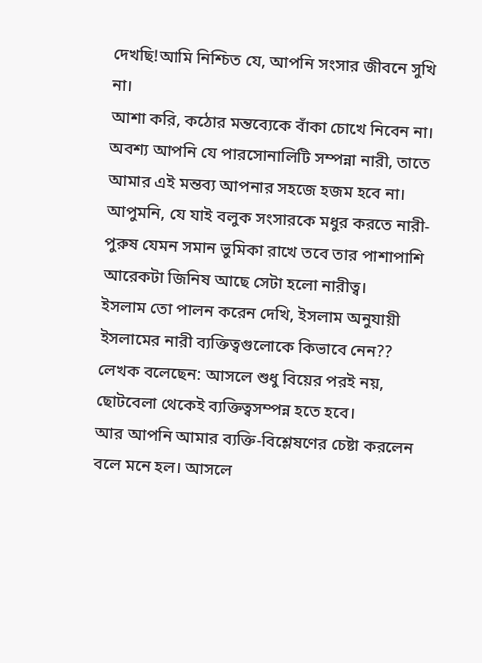দেখছি!আমি নিশ্চিত যে, আপনি সংসার জীবনে সুখি না।
আশা করি, কঠোর মন্তব্যেকে বাঁকা চোখে নিবেন না।
অবশ্য আপনি যে পারসোনালিটি সম্পন্না নারী, তাতে আমার এই মন্তব্য আপনার সহজে হজম হবে না।
আপুমনি, যে যাই বলুক সংসারকে মধুর করতে নারী-পুরুষ যেমন সমান ভুমিকা রাখে তবে তার পাশাপাশি আরেকটা জিনিষ আছে সেটা হলো নারীত্ব।
ইসলাম তো পালন করেন দেখি, ইসলাম অনুযায়ী ইসলামের নারী ব্যক্তিত্বগুলোকে কিভাবে নেন??
লেখক বলেছেন: আসলে শুধু বিয়ের পরই নয়, ছোটবেলা থেকেই ব্যক্তিত্বসম্পন্ন হতে হবে।
আর আপনি আমার ব্যক্তি-বিশ্লেষণের চেষ্টা করলেন বলে মনে হল। আসলে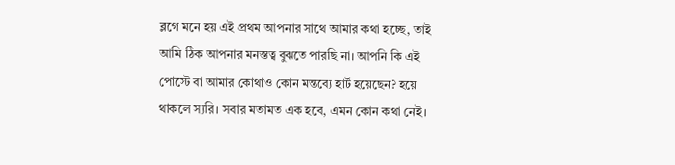ব্লগে মনে হয় এই প্রথম আপনার সাথে আমার কথা হচ্ছে, তাই আমি ঠিক আপনার মনস্তত্ব বুঝতে পারছি না। আপনি কি এই পোস্টে বা আমার কোথাও কোন মন্তব্যে হার্ট হয়েছেন? হয়ে থাকলে স্যরি। সবার মতামত এক হবে, এমন কোন কথা নেই।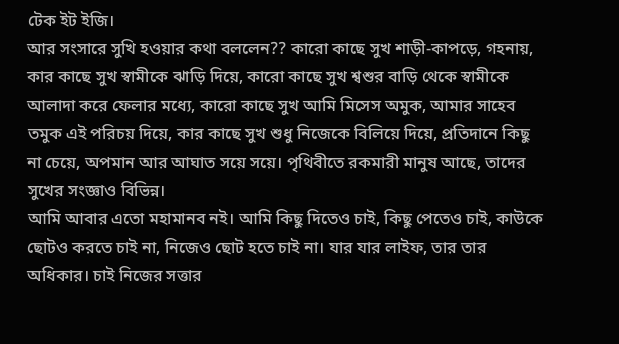টেক ইট ইজি।
আর সংসারে সুখি হওয়ার কথা বললেন?? কারো কাছে সুখ শাড়ী-কাপড়ে, গহনায়, কার কাছে সুখ স্বামীকে ঝাড়ি দিয়ে, কারো কাছে সুখ শ্বশুর বাড়ি থেকে স্বামীকে আলাদা করে ফেলার মধ্যে, কারো কাছে সুখ আমি মিসেস অমুক, আমার সাহেব তমুক এই পরিচয় দিয়ে, কার কাছে সুখ শুধু নিজেকে বিলিয়ে দিয়ে, প্রতিদানে কিছু না চেয়ে, অপমান আর আঘাত সয়ে সয়ে। পৃথিবীতে রকমারী মানুষ আছে, তাদের সুখের সংজ্ঞাও বিভিন্ন।
আমি আবার এতো মহামানব নই। আমি কিছু দিতেও চাই, কিছু পেতেও চাই, কাউকে ছোটও করতে চাই না, নিজেও ছোট হতে চাই না। যার যার লাইফ, তার তার অধিকার। চাই নিজের সত্তার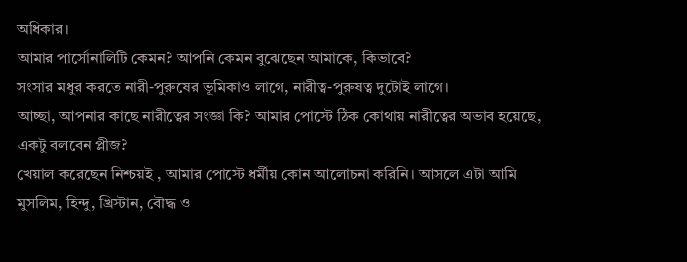অধিকার।
আমার পার্সোনালিটি কেমন? আপনি কেমন বুঝেছেন আমাকে, কিভাবে?
সংসার মধুর করতে নারী-পুরুষের ভূমিকাও লাগে, নারীত্ব-পুরুষত্ব দুটোই লাগে।
আচ্ছা, আপনার কাছে নারীত্বের সংজ্ঞা কি? আমার পোস্টে ঠিক কোথায় নারীত্বের অভাব হয়েছে, একটু বলবেন প্লীজ?
খেয়াল করেছেন নিশ্চয়ই , আমার পোস্টে ধর্মীয় কোন আলোচনা করিনি। আসলে এটা আমি মুসলিম, হিন্দু, খ্রিস্টান, বৌদ্ধ ও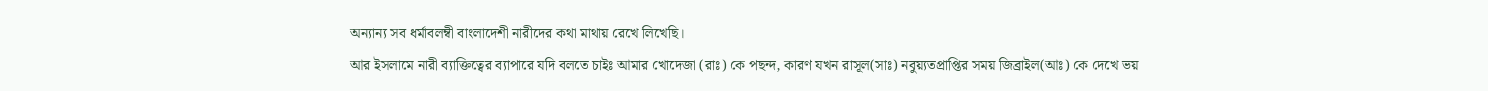অন্যান্য সব ধর্মাবলম্বী বাংলাদেশী নারীদের কথা মাথায় রেখে লিখেছি।
আর ইসলামে নারী ব্যাক্তিত্বের ব্যাপারে যদি বলতে চাইঃ আমার খোদেজা (রাঃ) কে পছন্দ, কারণ যখন রাসূল(সাঃ) নবুয়্যতপ্রাপ্তির সময় জিব্রাইল(আঃ) কে দেখে ভয়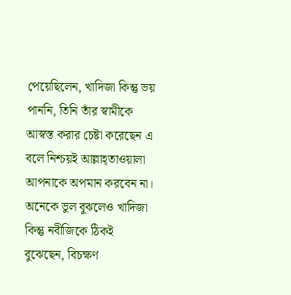পেয়েছিলেন, খাদিজা কিন্তু ভয় পাননি, তিনি তাঁর স্বামীকে আস্বস্ত করার চেষ্টা করেছেন এ বলে নিশ্চয়ই আল্লাহ্তাওয়ালা আপনাকে অপমান করবেন না। অনেকে ভুল বুঝলেও খাদিজা কিন্তু নবীজিকে ঠিকই বুঝেছেন, বিচক্ষণ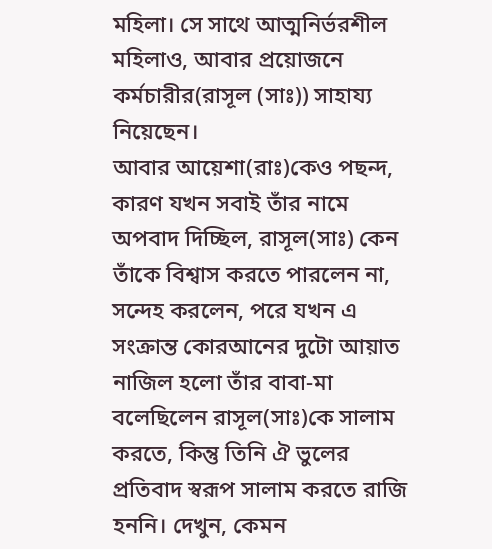মহিলা। সে সাথে আত্মনির্ভরশীল মহিলাও, আবার প্রয়োজনে কর্মচারীর(রাসূল (সাঃ)) সাহায্য নিয়েছেন।
আবার আয়েশা(রাঃ)কেও পছন্দ, কারণ যখন সবাই তাঁর নামে অপবাদ দিচ্ছিল, রাসূল(সাঃ) কেন তাঁকে বিশ্বাস করতে পারলেন না, সন্দেহ করলেন, পরে যখন এ সংক্রান্ত কোরআনের দুটো আয়াত নাজিল হলো তাঁর বাবা-মা বলেছিলেন রাসূল(সাঃ)কে সালাম করতে, কিন্তু তিনি ঐ ভুলের প্রতিবাদ স্বরূপ সালাম করতে রাজি হননি। দেখুন, কেমন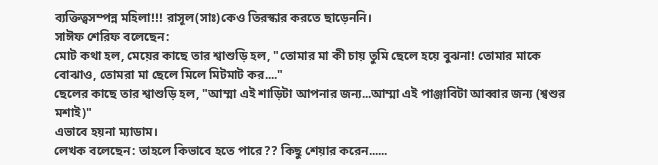ব্যক্তিত্বসম্পন্ন মহিলা!!! রাসূল(সাঃ)কেও তিরস্কার করতে ছাড়েননি।
সাঈফ শেরিফ বলেছেন:
মোট কথা হল, মেয়ের কাছে তার শ্বাশুড়ি হল, "তোমার মা কী চায় তুমি ছেলে হয়ে বুঝনা! তোমার মাকে বোঝাও, তোমরা মা ছেলে মিলে মিটমাট কর...."
ছেলের কাছে তার শ্বাশুড়ি হল, "আম্মা এই শাড়িটা আপনার জন্য...আম্মা এই পাঞ্জাবিটা আব্বার জন্য (শ্বশুর মশাই)"
এভাবে হয়না ম্যাডাম।
লেখক বলেছেন: তাহলে কিভাবে হতে পারে?? কিছু শেয়ার করেন......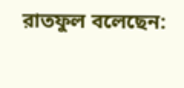রাতফুল বলেছেন: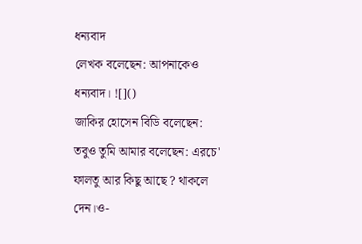ধন্যবাদ
লেখক বলেছেন: আপনাকেও ধন্যবাদ। ![]()
জাকির হোসেন বিডি বলেছেন:
তবুও তুমি আমার বলেছেন: এরচে' ফালতু আর কিছু আছে ? থাকলে দেন।ও-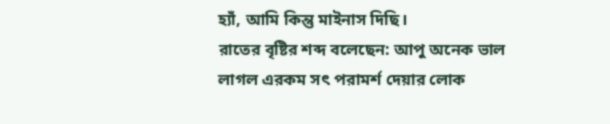হ্যাঁ, আমি কিন্তু মাইনাস দিছি।
রাতের বৃষ্টির শব্দ বলেছেন: আপু অনেক ভাল লাগল এরকম সৎ পরামর্শ দেয়ার লোক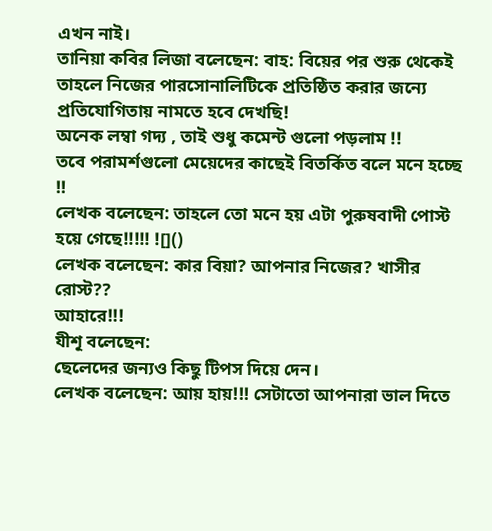এখন নাই।
তানিয়া কবির লিজা বলেছেন: বাহ: বিয়ের পর শুরু থেকেই তাহলে নিজের পারসোনালিটিকে প্রতিষ্ঠিত করার জন্যে প্রতিযোগিতায় নামতে হবে দেখছি!
অনেক লম্বা গদ্য , তাই শুধু কমেন্ট গুলো পড়লাম !!
তবে পরামর্শগুলো মেয়েদের কাছেই বিতর্কিত বলে মনে হচ্ছে !!
লেখক বলেছেন: তাহলে তো মনে হয় এটা পুরুষবাদী পোস্ট হয়ে গেছে!!!!! ![]()
লেখক বলেছেন: কার বিয়া? আপনার নিজের? খাসীর রোস্ট??
আহারে!!!
যীশূ বলেছেন:
ছেলেদের জন্যও কিছু টিপস দিয়ে দেন।
লেখক বলেছেন: আয় হায়!!! সেটাতো আপনারা ভাল দিতে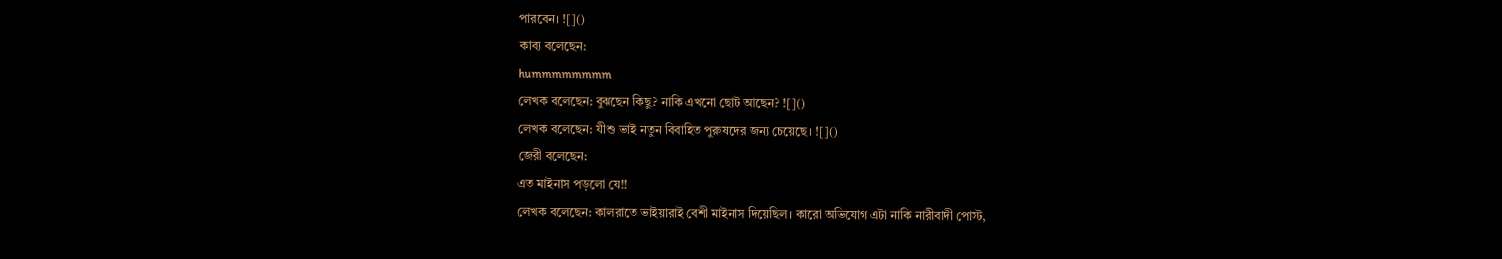পারবেন। ![]()
কাব্য বলেছেন:
hummmmmmmm
লেখক বলেছেন: বুঝছেন কিছু? নাকি এখনো ছোট আছেন? ![]()
লেখক বলেছেন: যীশু ভাই নতুন বিবাহিত পুরুষদের জন্য চেয়েছে। ![]()
জেরী বলেছেন:
এত মাইনাস পড়লো যে!!
লেখক বলেছেন: কালরাতে ভাইয়ারাই বেশী মাইনাস দিয়েছিল। কারো অভিযোগ এটা নাকি নারীবাদী পোস্ট,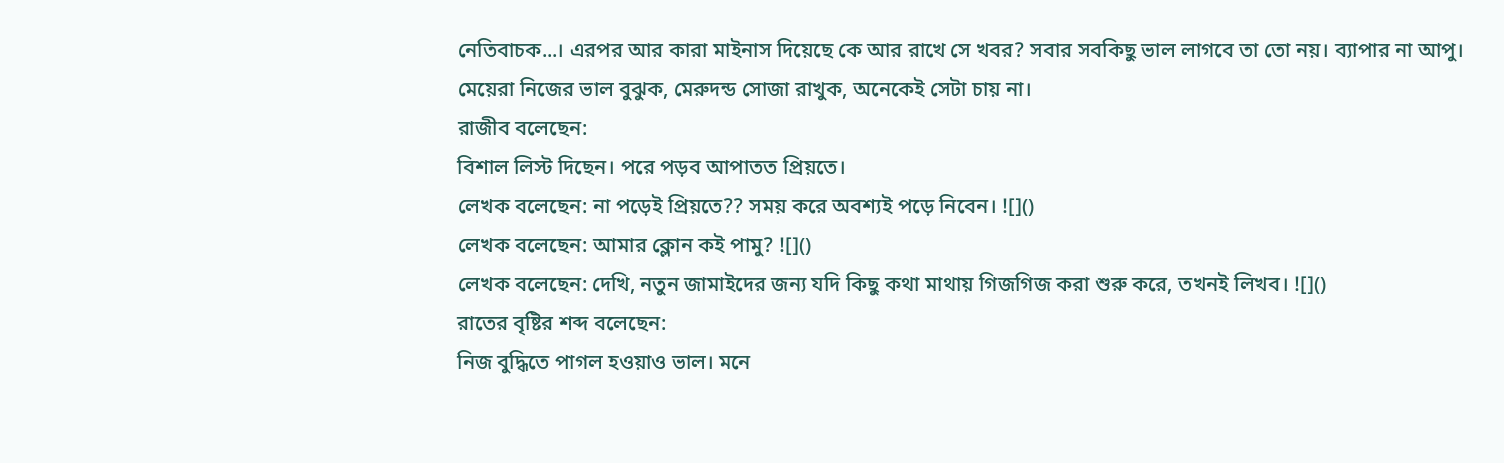নেতিবাচক...। এরপর আর কারা মাইনাস দিয়েছে কে আর রাখে সে খবর? সবার সবকিছু ভাল লাগবে তা তো নয়। ব্যাপার না আপু।
মেয়েরা নিজের ভাল বুঝুক, মেরুদন্ড সোজা রাখুক, অনেকেই সেটা চায় না।
রাজীব বলেছেন:
বিশাল লিস্ট দিছেন। পরে পড়ব আপাতত প্রিয়তে।
লেখক বলেছেন: না পড়েই প্রিয়তে?? সময় করে অবশ্যই পড়ে নিবেন। ![]()
লেখক বলেছেন: আমার ক্লোন কই পামু? ![]()
লেখক বলেছেন: দেখি, নতুন জামাইদের জন্য যদি কিছু কথা মাথায় গিজগিজ করা শুরু করে, তখনই লিখব। ![]()
রাতের বৃষ্টির শব্দ বলেছেন:
নিজ বুদ্ধিতে পাগল হওয়াও ভাল। মনে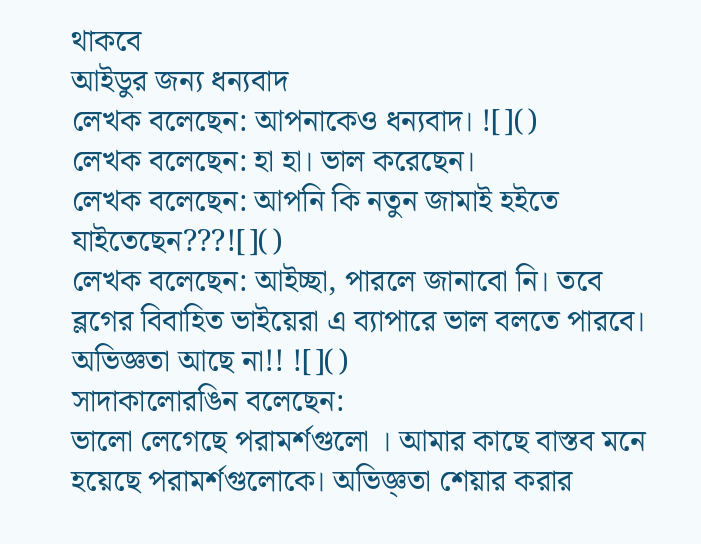থাকবে
আইডুর জন্য ধন্যবাদ
লেখক বলেছেন: আপনাকেও ধন্যবাদ। ![]()
লেখক বলেছেন: হা হা। ভাল করেছেন।
লেখক বলেছেন: আপনি কি নতুন জামাই হইতে যাইতেছেন???![]()
লেখক বলেছেন: আইচ্ছা, পারলে জানাবো নি। তবে ব্লগের বিবাহিত ভাইয়েরা এ ব্যাপারে ভাল বলতে পারবে। অভিজ্ঞতা আছে না!! ![]()
সাদাকালোরঙিন বলেছেন:
ভালো লেগেছে পরামর্শগুলো । আমার কাছে বাস্তব মনে হয়েছে পরামর্শগুলোকে। অভিজ্ঞ্তা শেয়ার করার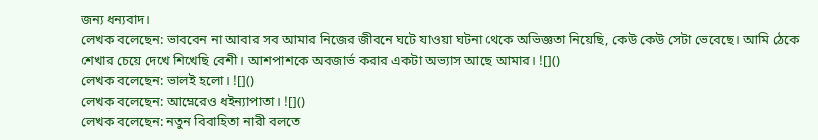জন্য ধন্যবাদ।
লেখক বলেছেন: ভাববেন না আবার সব আমার নিজের জীবনে ঘটে যাওয়া ঘটনা থেকে অভিজ্ঞতা নিয়েছি, কেউ কেউ সেটা ভেবেছে। আমি ঠেকে শেখার চেয়ে দেখে শিখেছি বেশী। আশপাশকে অবজার্ভ করার একটা অভ্যাস আছে আমার। ![]()
লেখক বলেছেন: ভালই হলো। ![]()
লেখক বলেছেন: আম্নেরেও ধইন্যাপাতা। ![]()
লেখক বলেছেন: নতুন বিবাহিতা নারী বলতে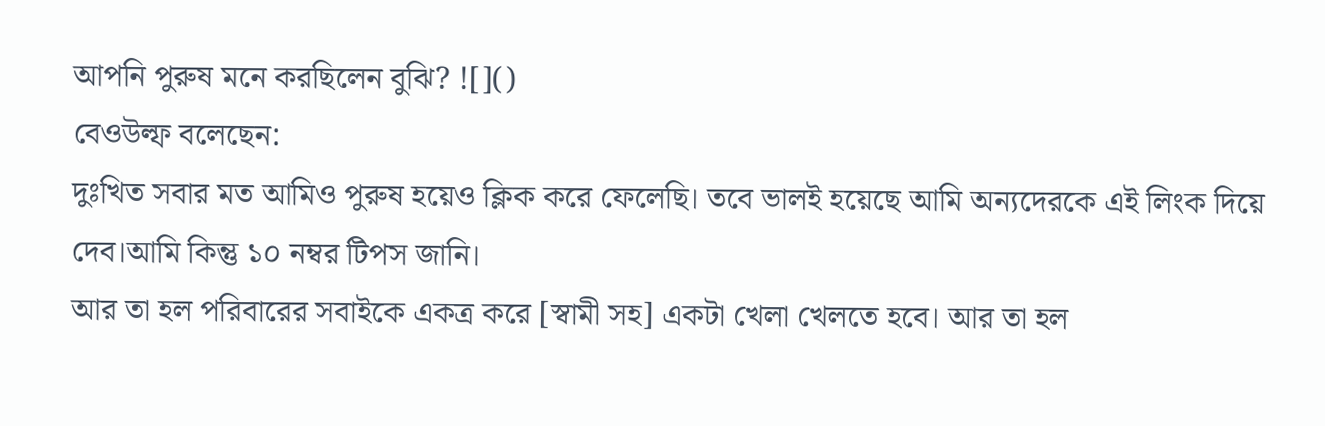আপনি পুরুষ মনে করছিলেন বুঝি? ![]()
বেওউল্ফ বলেছেন:
দুঃখিত সবার মত আমিও পুরুষ হয়েও ক্লিক করে ফেলেছি। তবে ভালই হয়েছে আমি অন্যদেরকে এই লিংক দিয়ে দেব।আমি কিন্তু ১০ নম্বর টিপস জানি।
আর তা হল পরিবারের সবাইকে একত্র করে [স্বামী সহ] একটা খেলা খেলতে হবে। আর তা হল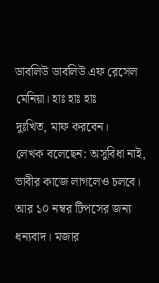ডাবলিউ ডাবলিউ এফ রেসেল মেনিয়া। হাঃ হাঃ হাঃ
দুঃখিত, মাফ করবেন।
লেখক বলেছেন: অসুবিধা নাই, ভাবীর কাজে লাগলেও চলবে।
আর ১০ নম্বর টিপসের জন্য ধন্যবাদ। মজার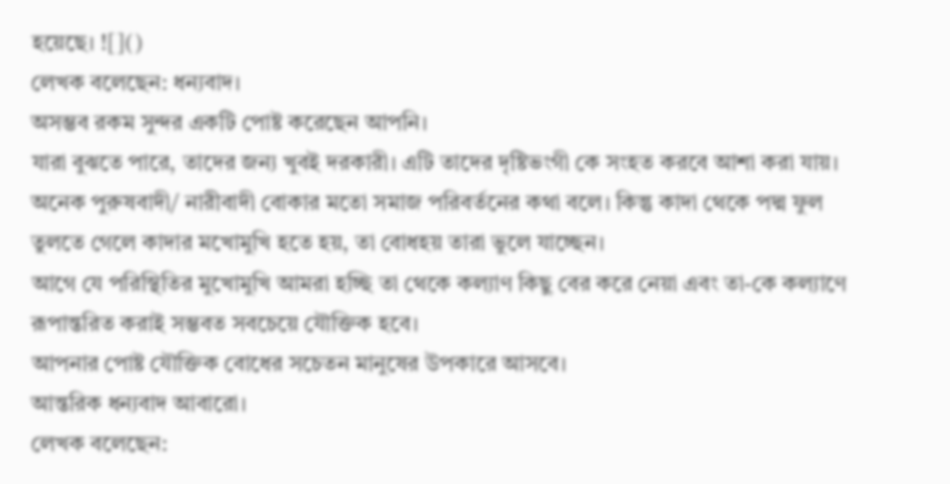হয়েছে। ![]()
লেখক বলেছেন: ধন্যবাদ।
অসম্ভব রকম সুন্দর একটি পোষ্ট করেছেন আপনি।
যারা বুঝতে পারে, তাদের জন্য খুবই দরকারী। এটি তাদের দৃষ্টিভংগী কে সংহত করবে আশা করা যায়।
অনেক পুরুষবাদী/ নারীবাদী বোকার মতো সমাজ পরিবর্তনের কথা বলে। কিন্তু কাদা থেকে পদ্ম ফুল তুলতে গেলে কাদার মখোমুখি হতে হয়, তা বোধহয় তারা ভুলে যাচ্ছেন।
আগে যে পরিস্থিতির মুখোমুখি আমরা হচ্ছি তা থেকে কল্যাণ কিছু বের করে নেয়া এবং তা-কে কল্যাণে রূপান্তরিত করাই সম্ভবত সবচেয়ে যৌক্তিক হবে।
আপনার পোষ্ট যৌক্তিক বোধের সচেতন মানুষের উপকারে আসবে।
আন্তরিক ধন্যবাদ আবারো।
লেখক বলেছেন: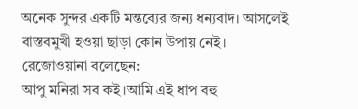অনেক সুন্দর একটি মন্তব্যের জন্য ধন্যবাদ। আসলেই বাস্তবমুখী হওয়া ছাড়া কোন উপায় নেই।
রেজোওয়ানা বলেছেন:
আপু মনিরা সব কই।আমি এই ধাপ বহু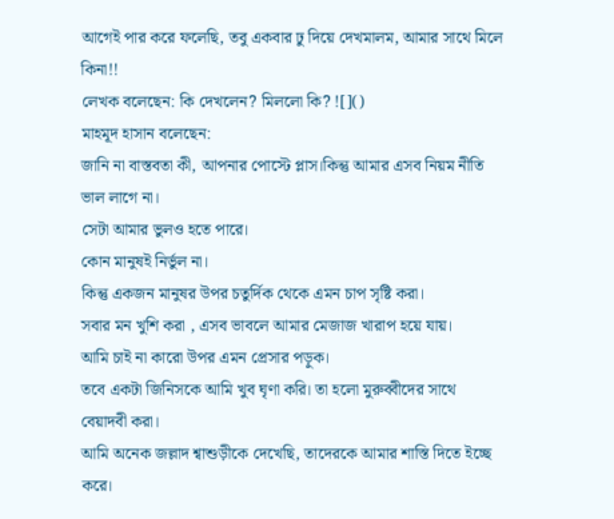আগেই পার করে ফলেছি, তবু একবার ঢু দিয়ে দেখমালম, আমার সাথে মিলে কিনা!!
লেখক বলেছেন: কি দেখলেন? মিললো কি? ![]()
মাহমূদ হাসান বলেছেন:
জানি না বাস্তবতা কী, আপনার পোস্টে প্লাস।কিন্তু আমার এসব নিয়ম নীতি ভাল লাগে না।
সেটা আমার ভুলও হতে পারে।
কোন মানুষই নির্ভুল না।
কিন্তু একজন মানুষর উপর চতুর্দিক থেকে এমন চাপ সৃষ্টি করা।
সবার মন খুশি করা , এসব ভাবলে আমার মেজাজ খারাপ হয়ে যায়।
আমি চাই না কারো উপর এমন প্রেসার পড়ুক।
তবে একটা জিনিসকে আমি খুব ঘৃণা করি। তা হলো মুরুব্বীদের সাথে বেয়াদবী করা।
আমি অনেক জল্লাদ শ্বাশুড়ীকে দেখেছি, তাদেরকে আমার শাস্তি দিতে ইচ্ছে করে।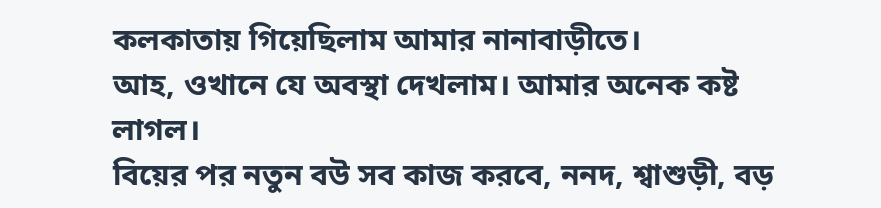কলকাতায় গিয়েছিলাম আমার নানাবাড়ীতে।
আহ, ওখানে যে অবস্থা দেখলাম। আমার অনেক কষ্ট লাগল।
বিয়ের পর নতুন বউ সব কাজ করবে, ননদ, শ্বাশুড়ী, বড়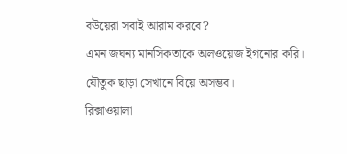বউয়েরা সবাই আরাম করবে?
এমন জঘন্য মানসিকতাকে অলওয়েজ ইগনোর করি।
যৌতুক ছাড়া সেখানে বিয়ে অসম্ভব।
রিক্সাওয়ালা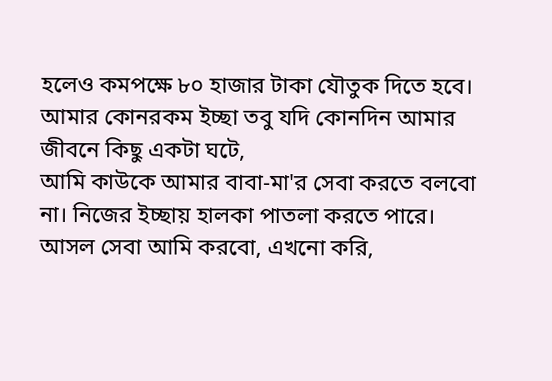হলেও কমপক্ষে ৮০ হাজার টাকা যৌতুক দিতে হবে।
আমার কোনরকম ইচ্ছা তবু যদি কোনদিন আমার জীবনে কিছু একটা ঘটে,
আমি কাউকে আমার বাবা-মা'র সেবা করতে বলবো না। নিজের ইচ্ছায় হালকা পাতলা করতে পারে। আসল সেবা আমি করবো, এখনো করি,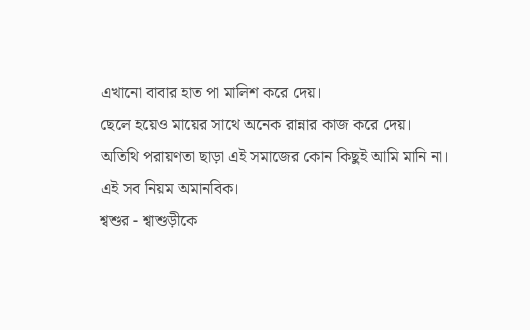এখানো বাবার হাত পা মালিশ করে দেয়।
ছেলে হয়েও মায়ের সাথে অনেক রান্নার কাজ করে দেয়।
অতিথি পরায়ণতা ছাড়া এই সমাজের কোন কিছুই আমি মানি না।
এই সব নিয়ম অমানবিক।
শ্বশুর - শ্বাশুড়ীকে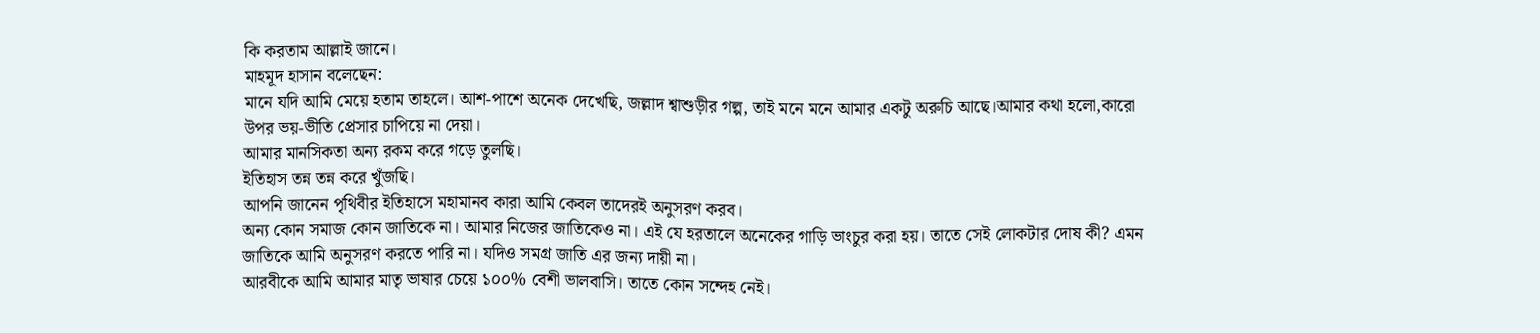কি করতাম আল্লাই জানে।
মাহমূদ হাসান বলেছেন:
মানে যদি আমি মেয়ে হতাম তাহলে। আশ-পাশে অনেক দেখেছি, জল্লাদ শ্বাশুড়ীর গল্প, তাই মনে মনে আমার একটু অরুচি আছে।আমার কথা হলো,কারো উপর ভয়-ভীতি প্রেসার চাপিয়ে না দেয়া।
আমার মানসিকতা অন্য রকম করে গড়ে তুলছি।
ইতিহাস তন্ন তন্ন করে খুঁজছি।
আপনি জানেন পৃথিবীর ইতিহাসে মহামানব কারা আমি কেবল তাদেরই অনুসরণ করব।
অন্য কোন সমাজ কোন জাতিকে না। আমার নিজের জাতিকেও না। এই যে হরতালে অনেকের গাড়ি ভাংচুর করা হয়। তাতে সেই লোকটার দোষ কী? এমন জাতিকে আমি অনুসরণ করতে পারি না। যদিও সমগ্র জাতি এর জন্য দায়ী না।
আরবীকে আমি আমার মাতৃ ভাষার চেয়ে ১০০% বেশী ভালবাসি। তাতে কোন সন্দেহ নেই।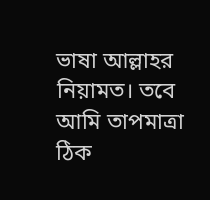ভাষা আল্লাহর নিয়ামত। তবে আমি তাপমাত্রা ঠিক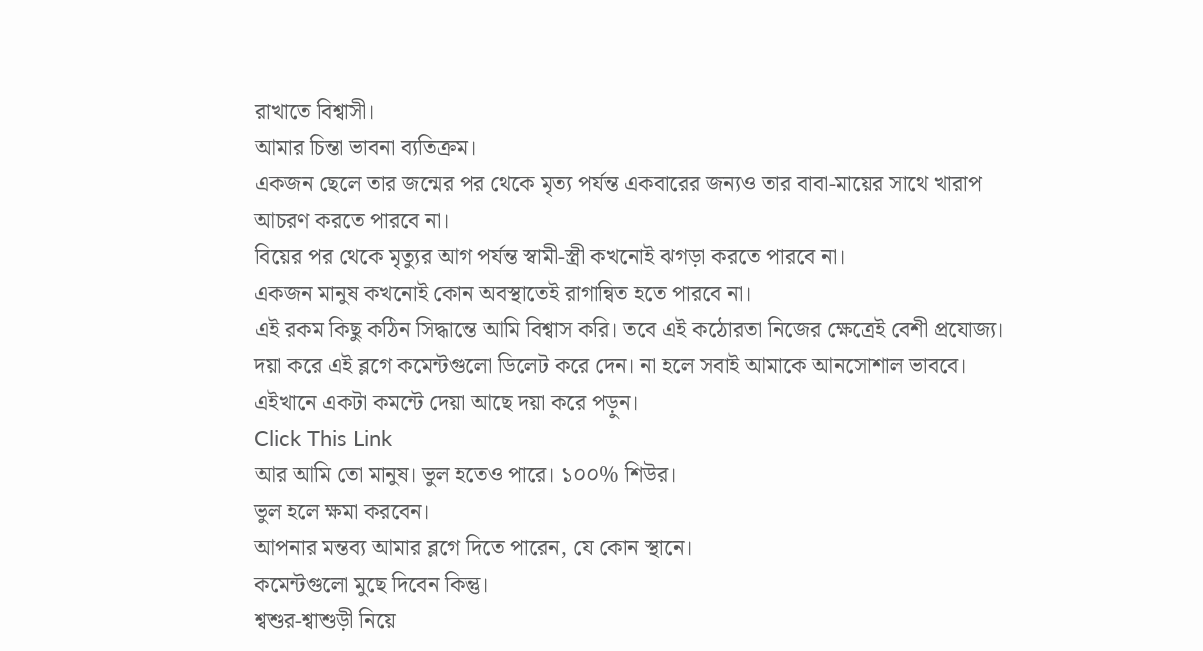রাখাতে বিশ্বাসী।
আমার চিন্তা ভাবনা ব্যতিক্রম।
একজন ছেলে তার জন্মের পর থেকে মৃত্য পর্যন্ত একবারের জন্যও তার বাবা-মায়ের সাথে খারাপ আচরণ করতে পারবে না।
বিয়ের পর থেকে মৃত্যুর আগ পর্যন্ত স্বামী-স্ত্রী কখনোই ঝগড়া করতে পারবে না।
একজন মানুষ কখনোই কোন অবস্থাতেই রাগান্বিত হতে পারবে না।
এই রকম কিছু কঠিন সিদ্ধান্তে আমি বিশ্বাস করি। তবে এই কঠোরতা নিজের ক্ষেত্রেই বেশী প্রযোজ্য।
দয়া করে এই ব্লগে কমেন্টগুলো ডিলেট করে দেন। না হলে সবাই আমাকে আনসোশাল ভাববে।
এইখানে একটা কমন্টে দেয়া আছে দয়া করে পড়ুন।
Click This Link
আর আমি তো মানুষ। ভুল হতেও পারে। ১০০% শিউর।
ভুল হলে ক্ষমা করবেন।
আপনার মন্তব্য আমার ব্লগে দিতে পারেন, যে কোন স্থানে।
কমেন্টগুলো মুছে দিবেন কিন্তু।
শ্বশুর-শ্বাশুড়ী নিয়ে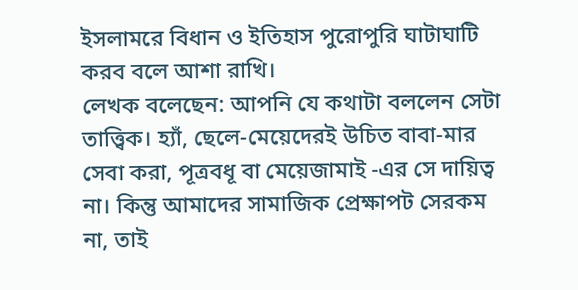ইসলামরে বিধান ও ইতিহাস পুরোপুরি ঘাটাঘাটি করব বলে আশা রাখি।
লেখক বলেছেন: আপনি যে কথাটা বললেন সেটা তাত্ত্বিক। হ্যাঁ, ছেলে-মেয়েদেরই উচিত বাবা-মার সেবা করা, পূত্রবধূ বা মেয়েজামাই -এর সে দায়িত্ব না। কিন্তু আমাদের সামাজিক প্রেক্ষাপট সেরকম না, তাই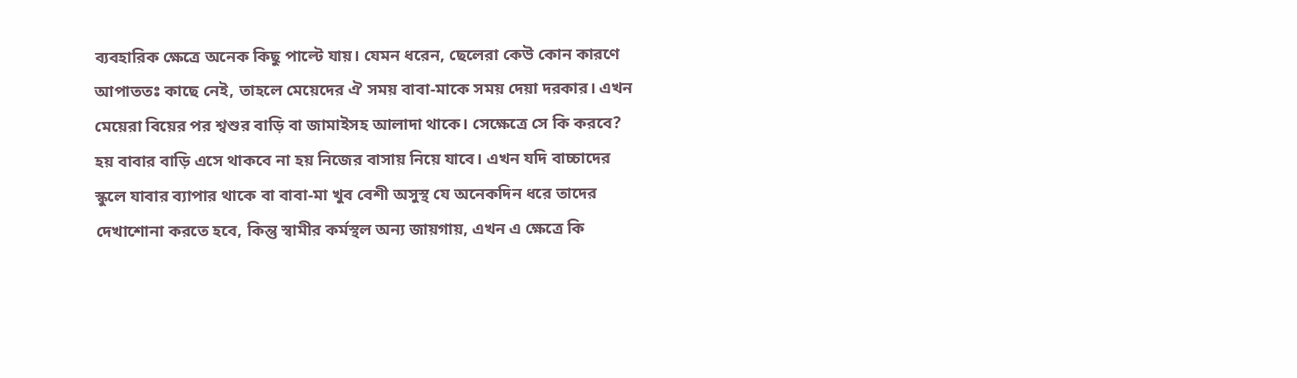ব্যবহারিক ক্ষেত্রে অনেক কিছু পাল্টে যায়। যেমন ধরেন, ছেলেরা কেউ কোন কারণে আপাততঃ কাছে নেই, তাহলে মেয়েদের ঐ সময় বাবা-মাকে সময় দেয়া দরকার। এখন মেয়েরা বিয়ের পর শ্বশুর বাড়ি বা জামাইসহ আলাদা থাকে। সেক্ষেত্রে সে কি করবে? হয় বাবার বাড়ি এসে থাকবে না হয় নিজের বাসায় নিয়ে যাবে। এখন যদি বাচ্চাদের স্কুলে যাবার ব্যাপার থাকে বা বাবা-মা খুব বেশী অসুস্থ যে অনেকদিন ধরে তাদের দেখাশোনা করতে হবে, কিন্তু স্বামীর কর্মস্থল অন্য জায়গায়, এখন এ ক্ষেত্রে কি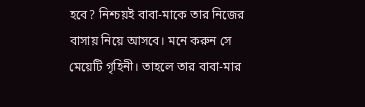হবে? নিশ্চয়ই বাবা-মাকে তার নিজের বাসায় নিয়ে আসবে। মনে করুন সে মেয়েটি গৃহিনী। তাহলে তার বাবা-মার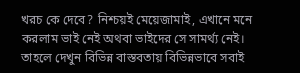খরচ কে দেবে? নিশ্চয়ই মেয়েজামাই, এখানে মনে করলাম ভাই নেই অথবা ভাইদের সে সামর্থ্য নেই। তাহলে দেখুন বিভিন্ন বাস্তবতায় বিভিন্নভাবে সবাই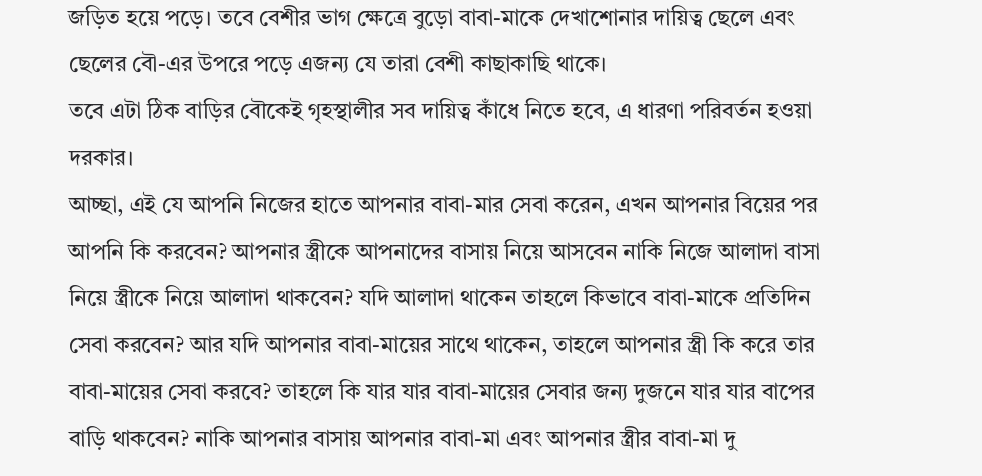জড়িত হয়ে পড়ে। তবে বেশীর ভাগ ক্ষেত্রে বুড়ো বাবা-মাকে দেখাশোনার দায়িত্ব ছেলে এবং ছেলের বৌ-এর উপরে পড়ে এজন্য যে তারা বেশী কাছাকাছি থাকে।
তবে এটা ঠিক বাড়ির বৌকেই গৃহস্থালীর সব দায়িত্ব কাঁধে নিতে হবে, এ ধারণা পরিবর্তন হওয়া দরকার।
আচ্ছা, এই যে আপনি নিজের হাতে আপনার বাবা-মার সেবা করেন, এখন আপনার বিয়ের পর আপনি কি করবেন? আপনার স্ত্রীকে আপনাদের বাসায় নিয়ে আসবেন নাকি নিজে আলাদা বাসা নিয়ে স্ত্রীকে নিয়ে আলাদা থাকবেন? যদি আলাদা থাকেন তাহলে কিভাবে বাবা-মাকে প্রতিদিন সেবা করবেন? আর যদি আপনার বাবা-মায়ের সাথে থাকেন, তাহলে আপনার স্ত্রী কি করে তার বাবা-মায়ের সেবা করবে? তাহলে কি যার যার বাবা-মায়ের সেবার জন্য দুজনে যার যার বাপের বাড়ি থাকবেন? নাকি আপনার বাসায় আপনার বাবা-মা এবং আপনার স্ত্রীর বাবা-মা দু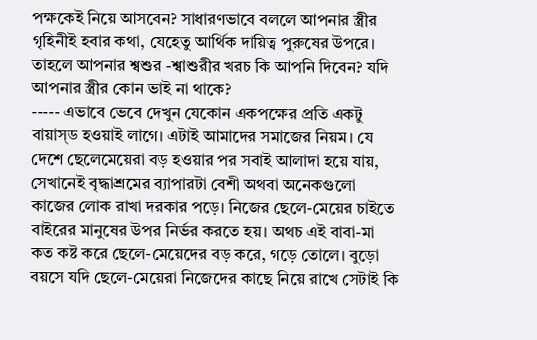পক্ষকেই নিয়ে আসবেন? সাধারণভাবে বললে আপনার স্ত্রীর গৃহিনীই হবার কথা, যেহেতু আর্থিক দায়িত্ব পুরুষের উপরে। তাহলে আপনার শ্বশুর -শ্বাশুরীর খরচ কি আপনি দিবেন? যদি আপনার স্ত্রীর কোন ভাই না থাকে?
----- এভাবে ভেবে দেখুন যেকোন একপক্ষের প্রতি একটু বায়াস্ড হওয়াই লাগে। এটাই আমাদের সমাজের নিয়ম। যে দেশে ছেলেমেয়েরা বড় হওয়ার পর সবাই আলাদা হয়ে যায়, সেখানেই বৃদ্ধাশ্রমের ব্যাপারটা বেশী অথবা অনেকগুলো কাজের লোক রাখা দরকার পড়ে। নিজের ছেলে-মেয়ের চাইতে বাইরের মানুষের উপর নির্ভর করতে হয়। অথচ এই বাবা-মা কত কষ্ট করে ছেলে-মেয়েদের বড় করে, গড়ে তোলে। বুড়ো বয়সে যদি ছেলে-মেয়েরা নিজেদের কাছে নিয়ে রাখে সেটাই কি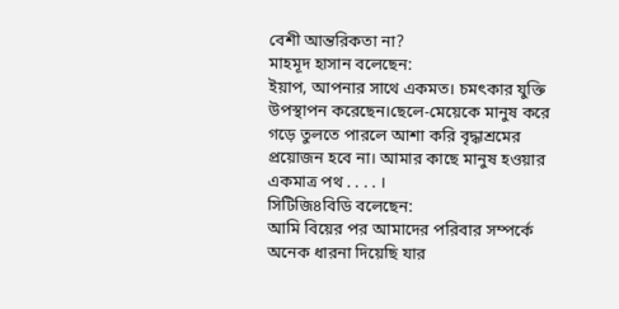বেশী আন্তরিকতা না?
মাহমূদ হাসান বলেছেন:
ইয়াপ, আপনার সাথে একমত। চমৎকার যুক্তি উপস্থাপন করেছেন।ছেলে-মেয়েকে মানুষ করে গড়ে তুলতে পারলে আশা করি বৃদ্ধাশ্রমের প্রয়োজন হবে না। আমার কাছে মানুষ হওয়ার একমাত্র পথ . . . . ।
সিটিজি৪বিডি বলেছেন:
আমি বিয়ের পর আমাদের পরিবার সম্পর্কে অনেক ধারনা দিয়েছি যার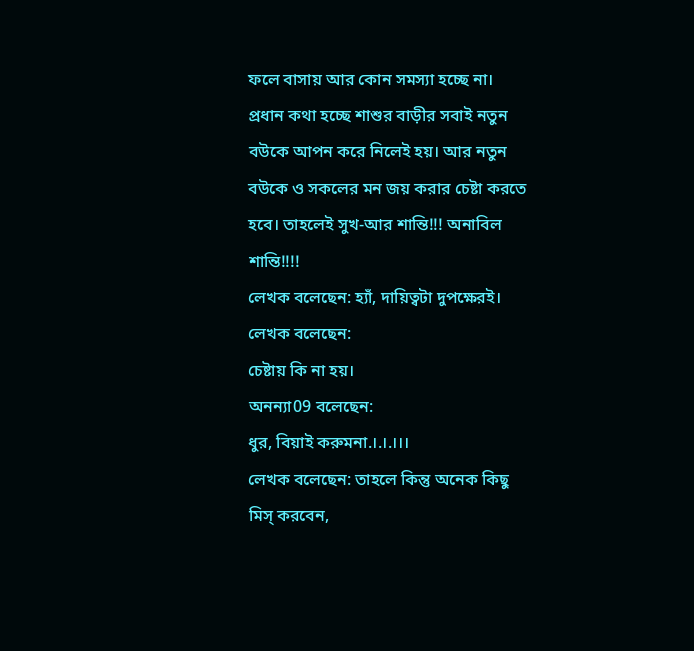ফলে বাসায় আর কোন সমস্যা হচ্ছে না। প্রধান কথা হচ্ছে শাশুর বাড়ীর সবাই নতুন বউকে আপন করে নিলেই হয়। আর নতুন বউকে ও সকলের মন জয় করার চেষ্টা করতে হবে। তাহলেই সুখ-আর শান্তি!!! অনাবিল শান্তি!!!!
লেখক বলেছেন: হ্যাঁ, দায়িত্বটা দুপক্ষেরই।
লেখক বলেছেন:
চেষ্টায় কি না হয়।
অনন্যা09 বলেছেন:
ধুর, বিয়াই করুমনা.।.।.।।।
লেখক বলেছেন: তাহলে কিন্তু অনেক কিছু মিস্ করবেন,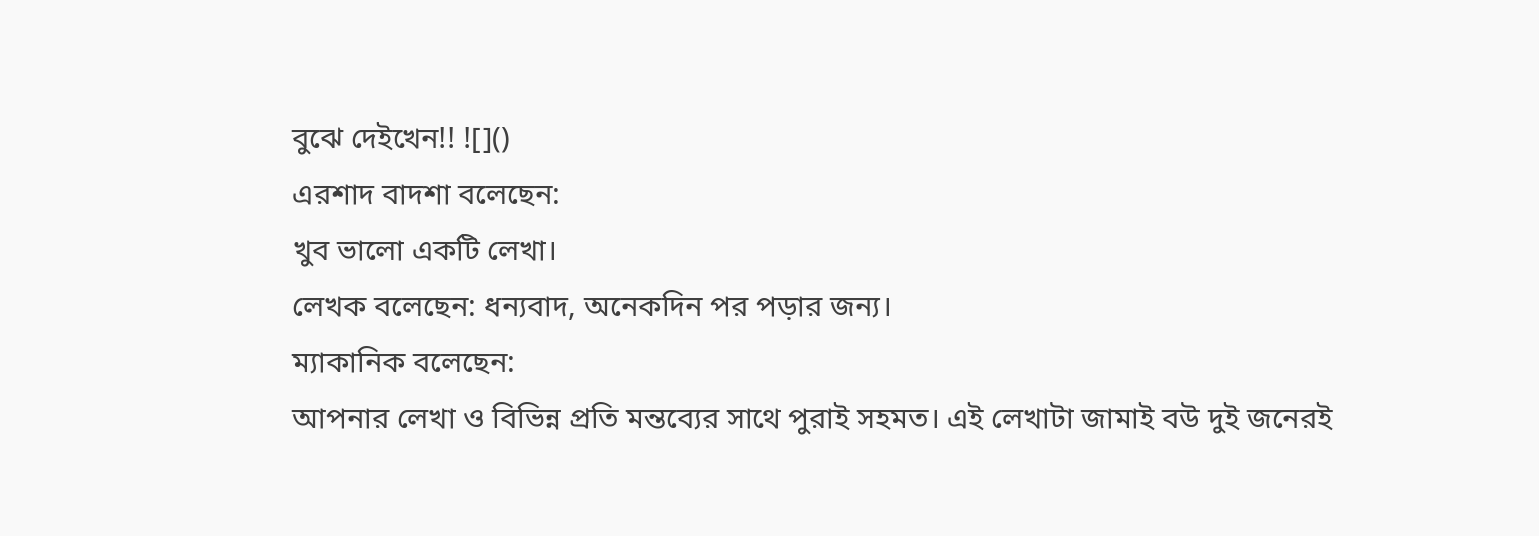বুঝে দেইখেন!! ![]()
এরশাদ বাদশা বলেছেন:
খুব ভালো একটি লেখা।
লেখক বলেছেন: ধন্যবাদ, অনেকদিন পর পড়ার জন্য।
ম্যাকানিক বলেছেন:
আপনার লেখা ও বিভিন্ন প্রতি মন্তব্যের সাথে পুরাই সহমত। এই লেখাটা জামাই বউ দুই জনেরই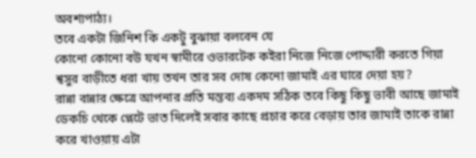অবশ্যপাঠ্য।
তবে একটা জিনিশ কি একটু বুঝায়া বলবেন যে
কোনো কোনো বউ যখন স্বামীরে ওভারটেক কইরা নিজে নিজে পোদ্দারী করতে গিয়া শ্বসুর বাড়ীতে ধরা খায় তখন তার সব দোষ কেনো জামাই এর ঘারে দেয়া হয়?
রান্না বান্নার ক্ষেত্রে আপনার প্রতি মন্তব্য একদম সঠিক তবে কিছু কিছু ভাবী আছে জামাই ডেকচি থেকে প্লেটে ভাত দিলেই সবার কাছে প্রচার করে বেড়ায় তার জামাই তাকে রান্না করে খাওয়ায় এটা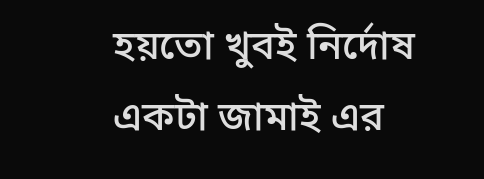হয়তো খুবই নির্দোষ একটা জামাই এর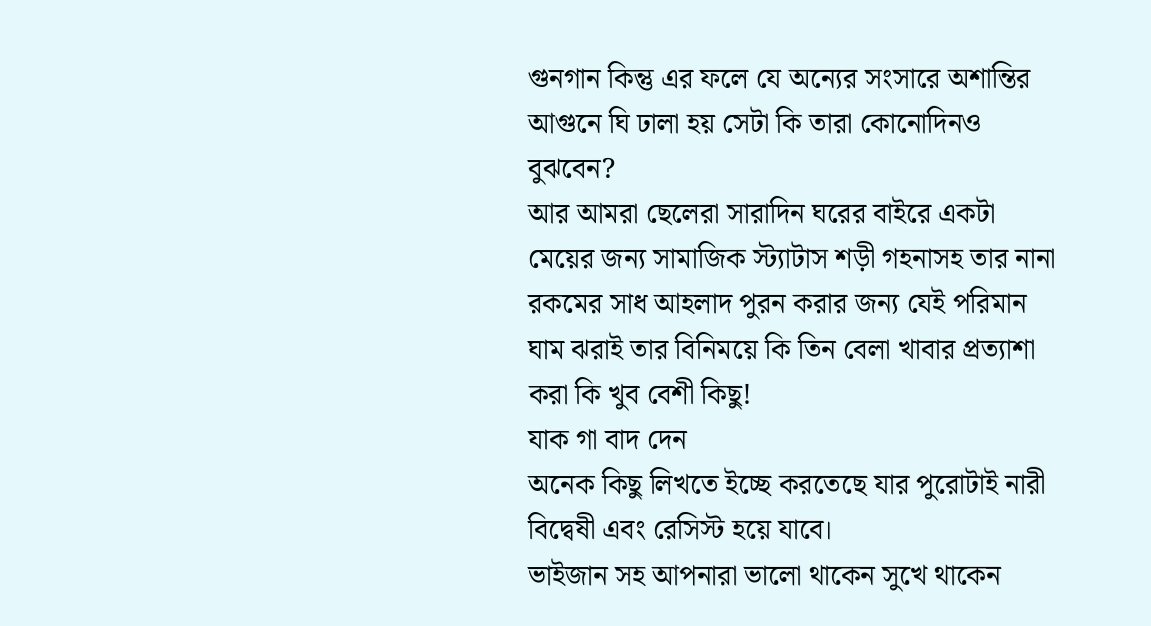গুনগান কিন্তু এর ফলে যে অন্যের সংসারে অশান্তির আগুনে ঘি ঢালা হয় সেটা কি তারা কোনোদিনও বুঝবেন?
আর আমরা ছেলেরা সারাদিন ঘরের বাইরে একটা মেয়ের জন্য সামাজিক স্ট্যাটাস শড়ী গহনাসহ তার নানা রকমের সাধ আহলাদ পুরন করার জন্য যেই পরিমান ঘাম ঝরাই তার বিনিময়ে কি তিন বেলা খাবার প্রত্যাশা করা কি খুব বেশী কিছু!
যাক গা বাদ দেন
অনেক কিছু লিখতে ইচ্ছে করতেছে যার পুরোটাই নারী বিদ্বেষী এবং রেসিস্ট হয়ে যাবে।
ভাইজান সহ আপনারা ভালো থাকেন সুখে থাকেন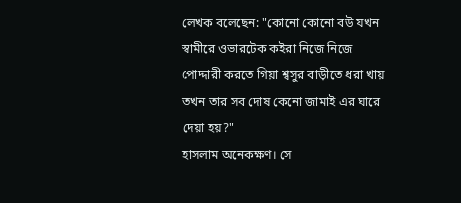লেখক বলেছেন: "কোনো কোনো বউ যখন স্বামীরে ওভারটেক কইরা নিজে নিজে পোদ্দারী করতে গিয়া শ্বসুর বাড়ীতে ধরা খায় তখন তার সব দোষ কেনো জামাই এর ঘারে দেয়া হয়?"
হাসলাম অনেকক্ষণ। সে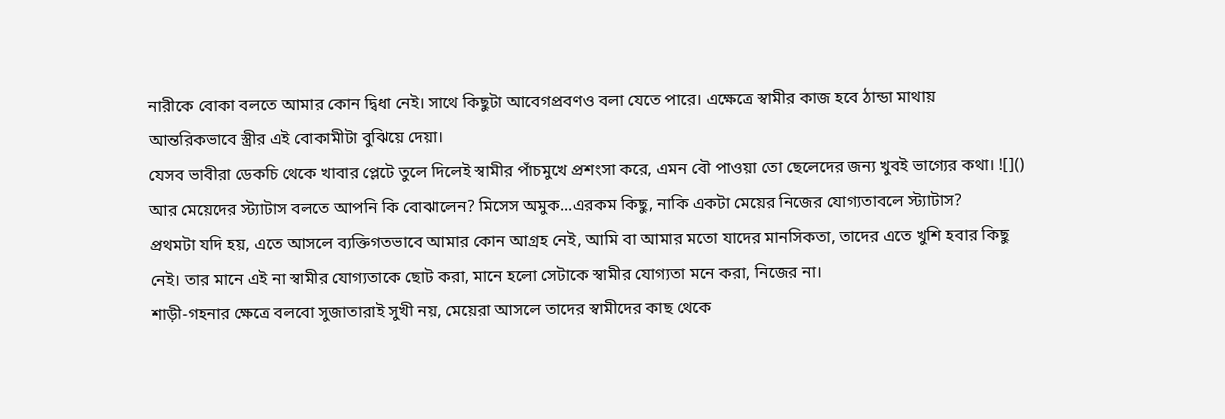নারীকে বোকা বলতে আমার কোন দ্বিধা নেই। সাথে কিছুটা আবেগপ্রবণও বলা যেতে পারে। এক্ষেত্রে স্বামীর কাজ হবে ঠান্ডা মাথায় আন্তরিকভাবে স্ত্রীর এই বোকামীটা বুঝিয়ে দেয়া।
যেসব ভাবীরা ডেকচি থেকে খাবার প্লেটে তুলে দিলেই স্বামীর পাঁচমুখে প্রশংসা করে, এমন বৌ পাওয়া তো ছেলেদের জন্য খুবই ভাগ্যের কথা। ![]()
আর মেয়েদের স্ট্যাটাস বলতে আপনি কি বোঝালেন? মিসেস অমুক...এরকম কিছু, নাকি একটা মেয়ের নিজের যোগ্যতাবলে স্ট্যাটাস?
প্রথমটা যদি হয়, এতে আসলে ব্যক্তিগতভাবে আমার কোন আগ্রহ নেই, আমি বা আমার মতো যাদের মানসিকতা, তাদের এতে খুশি হবার কিছু নেই। তার মানে এই না স্বামীর যোগ্যতাকে ছোট করা, মানে হলো সেটাকে স্বামীর যোগ্যতা মনে করা, নিজের না।
শাড়ী-গহনার ক্ষেত্রে বলবো সুজাতারাই সুখী নয়, মেয়েরা আসলে তাদের স্বামীদের কাছ থেকে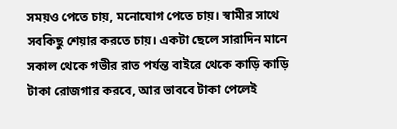সময়ও পেতে চায়, মনোযোগ পেতে চায়। স্বামীর সাথে সবকিছু শেয়ার করতে চায়। একটা ছেলে সারাদিন মানে সকাল থেকে গভীর রাত পর্যন্ত বাইরে থেকে কাড়ি কাড়ি টাকা রোজগার করবে, আর ভাববে টাকা পেলেই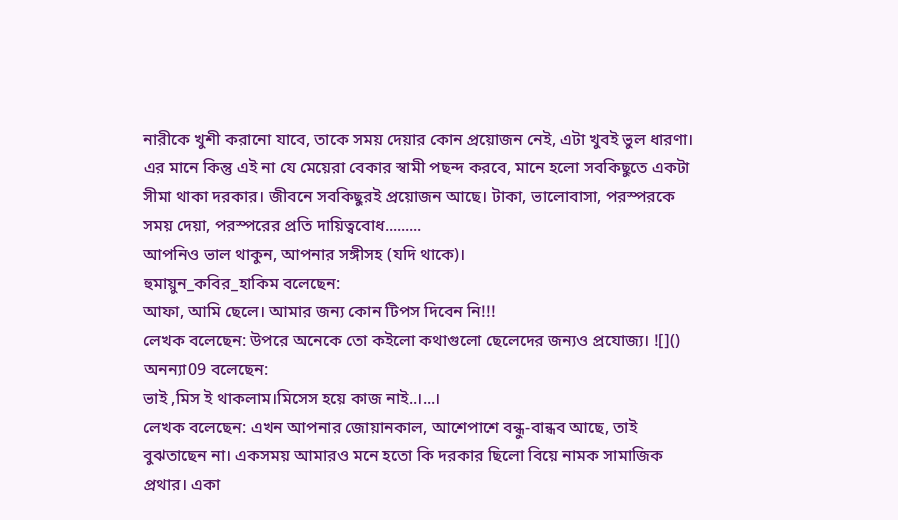নারীকে খুশী করানো যাবে, তাকে সময় দেয়ার কোন প্রয়োজন নেই, এটা খুবই ভুল ধারণা। এর মানে কিন্তু এই না যে মেয়েরা বেকার স্বামী পছন্দ করবে, মানে হলো সবকিছুতে একটা সীমা থাকা দরকার। জীবনে সবকিছুরই প্রয়োজন আছে। টাকা, ভালোবাসা, পরস্পরকে সময় দেয়া, পরস্পরের প্রতি দায়িত্ববোধ.........
আপনিও ভাল থাকুন, আপনার সঙ্গীসহ (যদি থাকে)।
হুমায়ুন_কবির_হাকিম বলেছেন:
আফা, আমি ছেলে। আমার জন্য কোন টিপস দিবেন নি!!!
লেখক বলেছেন: উপরে অনেকে তো কইলো কথাগুলো ছেলেদের জন্যও প্রযোজ্য। ![]()
অনন্যা09 বলেছেন:
ভাই ,মিস ই থাকলাম।মিসেস হয়ে কাজ নাই..।...।
লেখক বলেছেন: এখন আপনার জোয়ানকাল, আশেপাশে বন্ধু-বান্ধব আছে, তাই বুঝতাছেন না। একসময় আমারও মনে হতো কি দরকার ছিলো বিয়ে নামক সামাজিক প্রথার। একা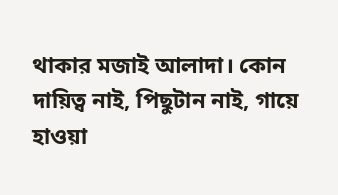থাকার মজাই আলাদা। কোন দায়িত্ব নাই, পিছুটান নাই, গায়ে হাওয়া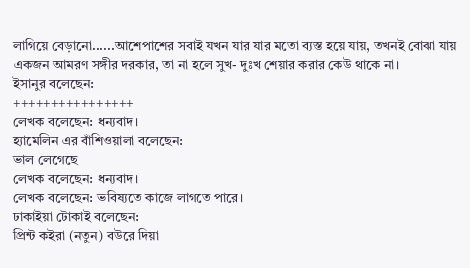লাগিয়ে বেড়ানো......আশেপাশের সবাই যখন যার যার মতো ব্যস্ত হয়ে যায়, তখনই বোঝা যায় একজন আমরণ সঙ্গীর দরকার, তা না হলে সুখ- দুঃখ শেয়ার করার কেউ থাকে না।
ইসানুর বলেছেন:
++++++++++++++++
লেখক বলেছেন: ধন্যবাদ।
হ্যামেলিন এর বাঁশিওয়ালা বলেছেন:
ভাল লেগেছে
লেখক বলেছেন: ধন্যবাদ।
লেখক বলেছেন: ভবিষ্যতে কাজে লাগতে পারে।
ঢাকাইয়া টোকাই বলেছেন:
প্রিন্ট কইরা (নতুন) বউরে দিয়া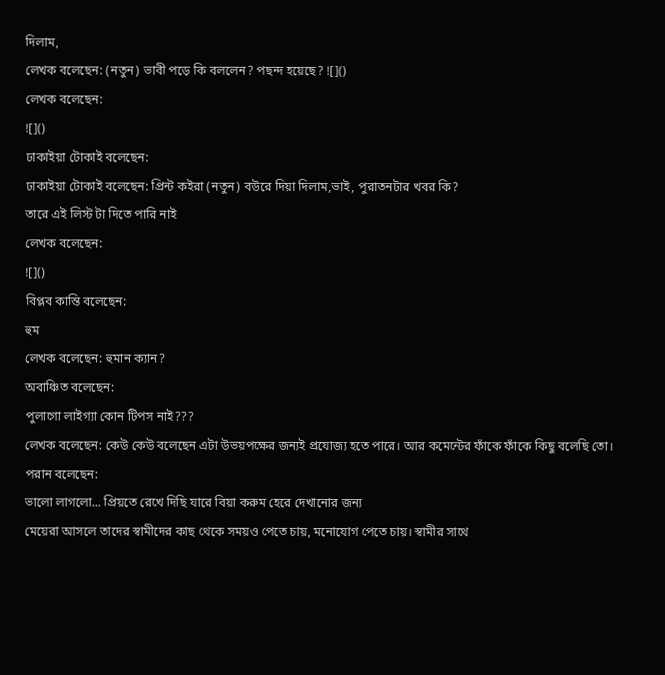দিলাম,
লেখক বলেছেন: (নতুন) ভাবী পড়ে কি বললেন? পছন্দ হয়েছে? ![]()
লেখক বলেছেন:
![]()
ঢাকাইয়া টোকাই বলেছেন:
ঢাকাইয়া টোকাই বলেছেন: প্রিন্ট কইরা (নতুন) বউরে দিয়া দিলাম,ভাই, পুরাতনটার খবর কি?
তারে এই লিস্ট টা দিতে পারি নাই
লেখক বলেছেন:
![]()
বিপ্লব কান্তি বলেছেন:
হুম
লেখক বলেছেন: হুমান ক্যান?
অবাঞ্চিত বলেছেন:
পুলাগো লাইগ্যা কোন টিপস নাই???
লেখক বলেছেন: কেউ কেউ বলেছেন এটা উভয়পক্ষের জন্যই প্রযোজ্য হতে পারে। আর কমেন্টের ফাঁকে ফাঁকে কিছু বলেছি তো।
পরান বলেছেন:
ভালো লাগলো... প্রিয়তে রেখে দিছি যারে বিয়া করুম হেরে দেখানোর জন্য
মেয়েরা আসলে তাদের স্বামীদের কাছ থেকে সময়ও পেতে চায়, মনোযোগ পেতে চায়। স্বামীর সাথে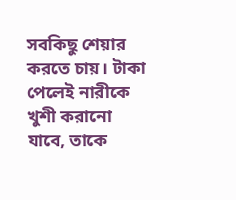সবকিছু শেয়ার করতে চায়। টাকা পেলেই নারীকে খুশী করানো যাবে, তাকে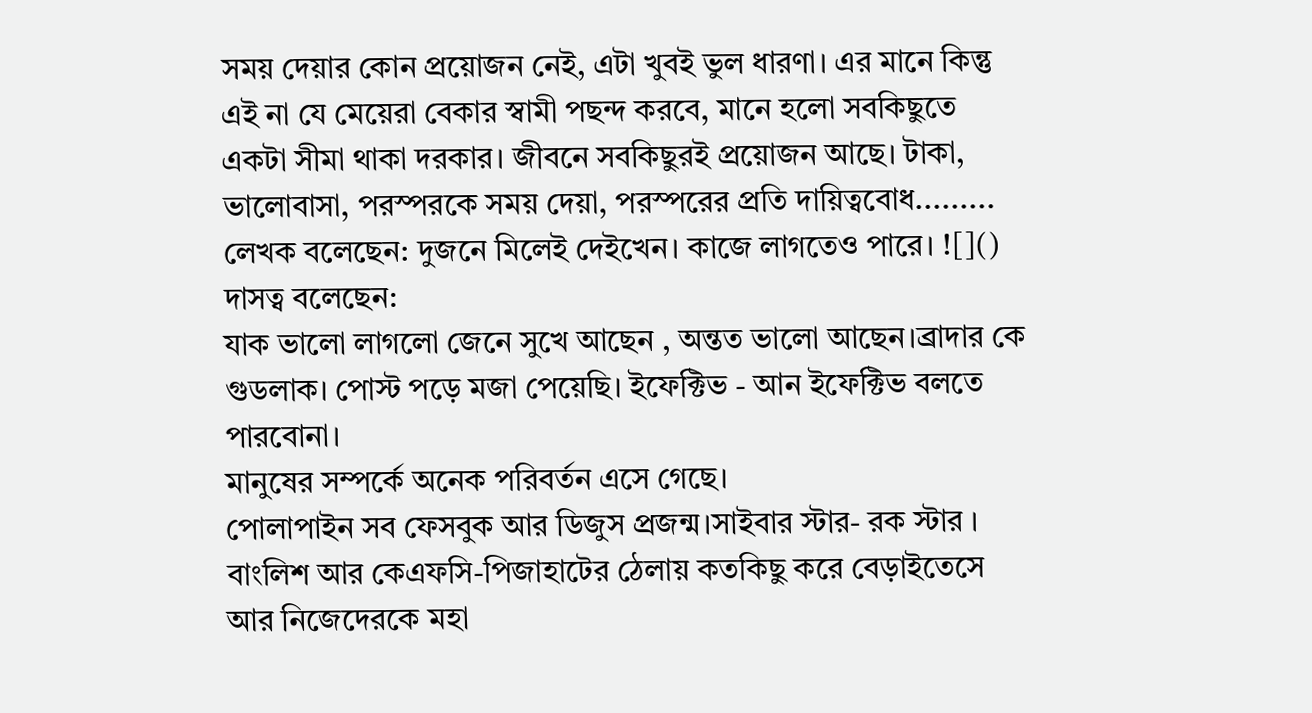সময় দেয়ার কোন প্রয়োজন নেই, এটা খুবই ভুল ধারণা। এর মানে কিন্তু এই না যে মেয়েরা বেকার স্বামী পছন্দ করবে, মানে হলো সবকিছুতে একটা সীমা থাকা দরকার। জীবনে সবকিছুরই প্রয়োজন আছে। টাকা, ভালোবাসা, পরস্পরকে সময় দেয়া, পরস্পরের প্রতি দায়িত্ববোধ.........
লেখক বলেছেন: দুজনে মিলেই দেইখেন। কাজে লাগতেও পারে। ![]()
দাসত্ব বলেছেন:
যাক ভালো লাগলো জেনে সুখে আছেন , অন্তত ভালো আছেন।ব্রাদার কে গুডলাক। পোস্ট পড়ে মজা পেয়েছি। ইফেক্টিভ - আন ইফেক্টিভ বলতে পারবোনা।
মানুষের সম্পর্কে অনেক পরিবর্তন এসে গেছে।
পোলাপাইন সব ফেসবুক আর ডিজুস প্রজন্ম।সাইবার স্টার- রক স্টার ।
বাংলিশ আর কেএফসি-পিজাহাটের ঠেলায় কতকিছু করে বেড়াইতেসে আর নিজেদেরকে মহা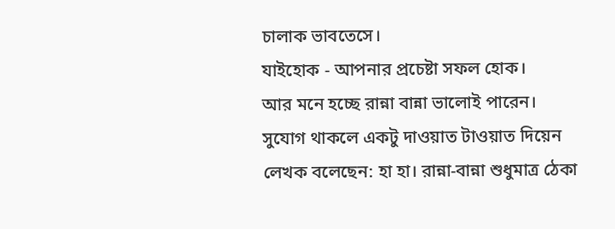চালাক ভাবতেসে।
যাইহোক - আপনার প্রচেষ্টা সফল হোক।
আর মনে হচ্ছে রান্না বান্না ভালোই পারেন।
সুযোগ থাকলে একটু দাওয়াত টাওয়াত দিয়েন
লেখক বলেছেন: হা হা। রান্না-বান্না শুধুমাত্র ঠেকা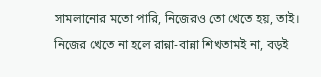সামলানোর মতো পারি, নিজেরও তো খেতে হয়, তাই। নিজের খেতে না হলে রান্না-বান্না শিখতামই না, বড়ই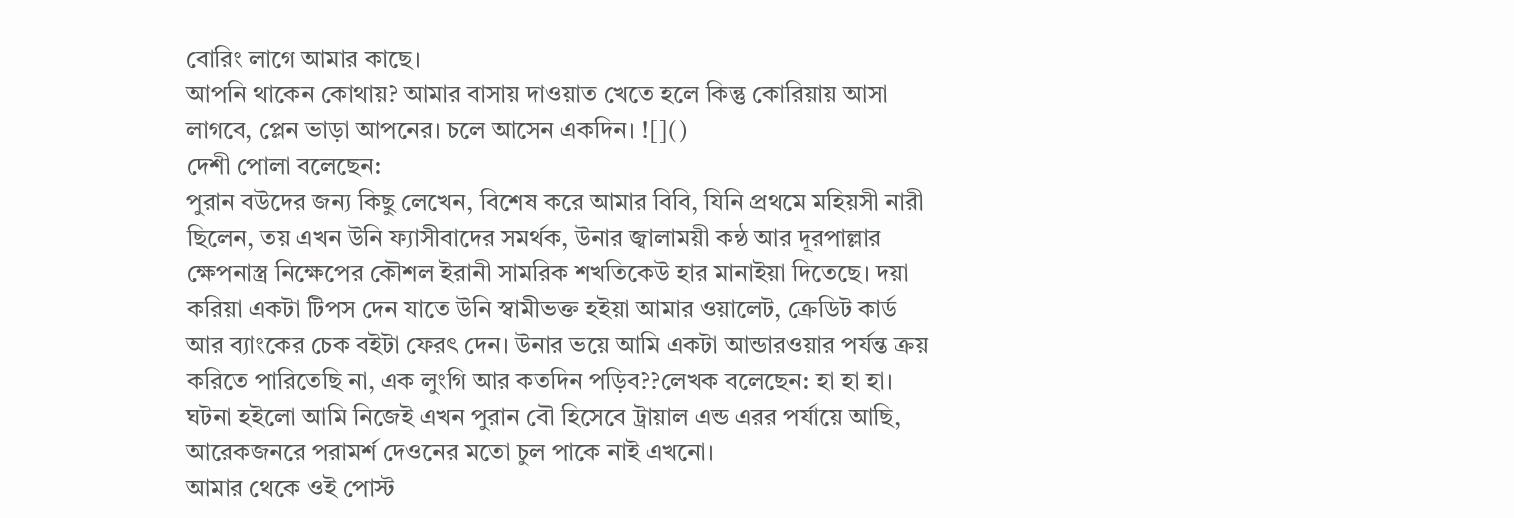বোরিং লাগে আমার কাছে।
আপনি থাকেন কোথায়? আমার বাসায় দাওয়াত খেতে হলে কিন্তু কোরিয়ায় আসা লাগবে, প্লেন ভাড়া আপনের। চলে আসেন একদিন। ![]()
দেশী পোলা বলেছেন:
পুরান বউদের জন্য কিছু লেখেন, বিশেষ করে আমার বিবি, যিনি প্রথমে মহিয়সী নারী ছিলেন, তয় এখন উনি ফ্যাসীবাদের সমর্থক, উনার জ্বালাময়ী কন্ঠ আর দূরপাল্লার ক্ষেপনাস্ত্র নিক্ষেপের কৌশল ইরানী সামরিক শখতিকেউ হার মানাইয়া দিতেছে। দয়া করিয়া একটা টিপস দেন যাতে উনি স্বামীভক্ত হইয়া আমার ওয়ালেট, ক্রেডিট কার্ড আর ব্যাংকের চেক বইটা ফেরৎ দেন। উনার ভয়ে আমি একটা আন্ডারওয়ার পর্যন্ত ক্রয় করিতে পারিতেছি না, এক লুংগি আর কতদিন পড়িব??লেখক বলেছেন: হা হা হা।
ঘটনা হইলো আমি নিজেই এখন পুরান বৌ হিসেবে ট্রায়াল এন্ড এরর পর্যায়ে আছি, আরেকজনরে পরামর্শ দেওনের মতো চুল পাকে নাই এখনো।
আমার থেকে ওই পোস্ট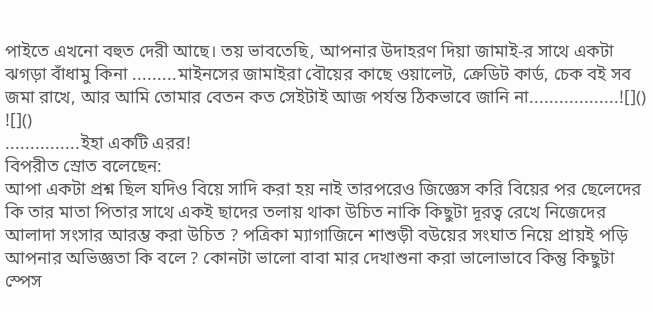পাইতে এখনো বহুত দেরী আছে। তয় ভাবতেছি, আপনার উদাহরণ দিয়া জামাই-র সাথে একটা ঝগড়া বাঁধামু কিনা .........মাইনসের জামাইরা বৌয়ের কাছে ওয়ালেট, ক্রেডিট কার্ড, চেক বই সব জমা রাখে, আর আমি তোমার বেতন কত সেইটাই আজ পর্যন্ত ঠিকভাবে জানি না..................![]()
![]()
...............ইহা একটি এরর!
বিপরীত স্রোত বলেছেন:
আপা একটা প্রশ্ন ছিল যদিও বিয়ে সাদি করা হয় নাই তারপরেও জিজ্ঞেস করি বিয়ের পর ছেলেদের কি তার মাতা পিতার সাথে একই ছাদের তলায় থাকা উচিত নাকি কিছুটা দূরত্ব রেখে নিজেদের আলাদা সংসার আরম্ভ করা উচিত ? পত্রিকা ম্যাগাজিনে শাশুড়ী বউয়ের সংঘাত নিয়ে প্রায়ই পড়ি আপনার অভিজ্ঞতা কি বলে ? কোনটা ভালো বাবা মার দেখাশুনা করা ভালোভাবে কিন্তু কিছুটা স্পেস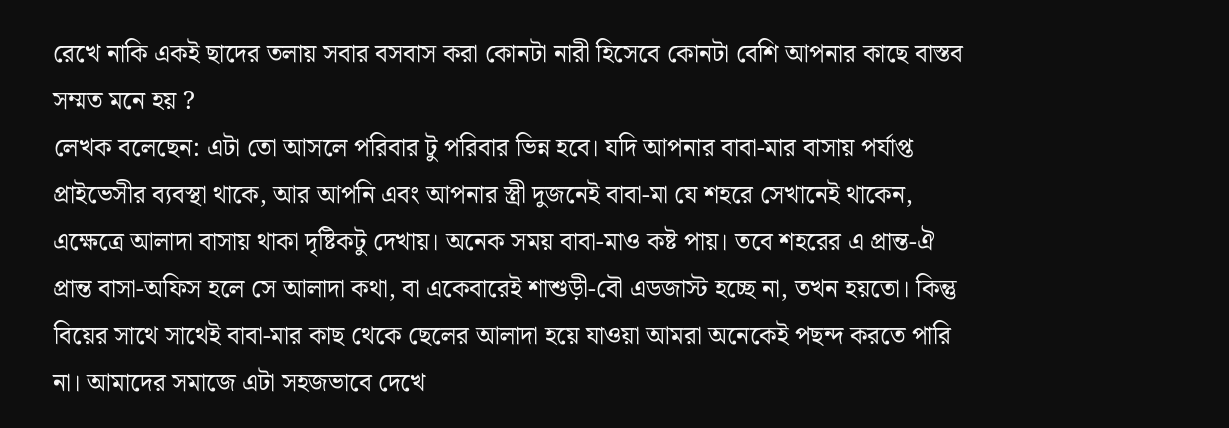রেখে নাকি একই ছাদের তলায় সবার বসবাস করা কোনটা নারী হিসেবে কোনটা বেশি আপনার কাছে বাস্তব সম্মত মনে হয় ?
লেখক বলেছেন: এটা তো আসলে পরিবার টু পরিবার ভিন্ন হবে। যদি আপনার বাবা-মার বাসায় পর্যাপ্ত প্রাইভেসীর ব্যবস্থা থাকে, আর আপনি এবং আপনার স্ত্রী দুজনেই বাবা-মা যে শহরে সেখানেই থাকেন, এক্ষেত্রে আলাদা বাসায় থাকা দৃষ্টিকটু দেখায়। অনেক সময় বাবা-মাও কষ্ট পায়। তবে শহরের এ প্রান্ত-ঐ প্রান্ত বাসা-অফিস হলে সে আলাদা কথা, বা একেবারেই শাশুড়ী-বৌ এডজাস্ট হচ্ছে না, তখন হয়তো। কিন্তু বিয়ের সাথে সাথেই বাবা-মার কাছ থেকে ছেলের আলাদা হয়ে যাওয়া আমরা অনেকেই পছন্দ করতে পারি না। আমাদের সমাজে এটা সহজভাবে দেখে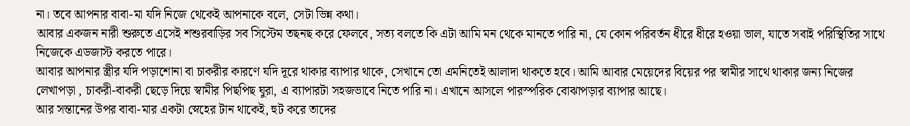না। তবে আপনার বাবা-মা যদি নিজে থেকেই আপনাকে বলে, সেটা ভিন্ন কথা।
আবার একজন নারী শুরুতে এসেই শশুরবাড়ির সব সিস্টেম তছনছ করে ফেলবে, সত্য বলতে কি এটা আমি মন থেকে মানতে পারি না, যে কোন পরিবর্তন ধীরে ধীরে হওয়া ভাল, যাতে সবাই পরিস্থিতির সাথে নিজেকে এডজাস্ট করতে পারে।
আবার আপনার স্ত্রীর যদি পড়াশোনা বা চাকরীর কারণে যদি দূরে থাকার ব্যাপার থাকে, সেখানে তো এমনিতেই আলাদা থাকতে হবে। আমি আবার মেয়েদের বিয়ের পর স্বামীর সাথে থাকার জন্য নিজের লেখাপড়া , চাকরী-বাকরী ছেড়ে দিয়ে স্বামীর পিছপিছ ঘুরা, এ ব্যাপারটা সহজভাবে নিতে পারি না। এখানে আসলে পারস্পরিক বোঝাপড়ার ব্যাপার আছে।
আর সন্তানের উপর বাবা-মার একটা স্নেহের টান থাকেই, হুট করে তাদের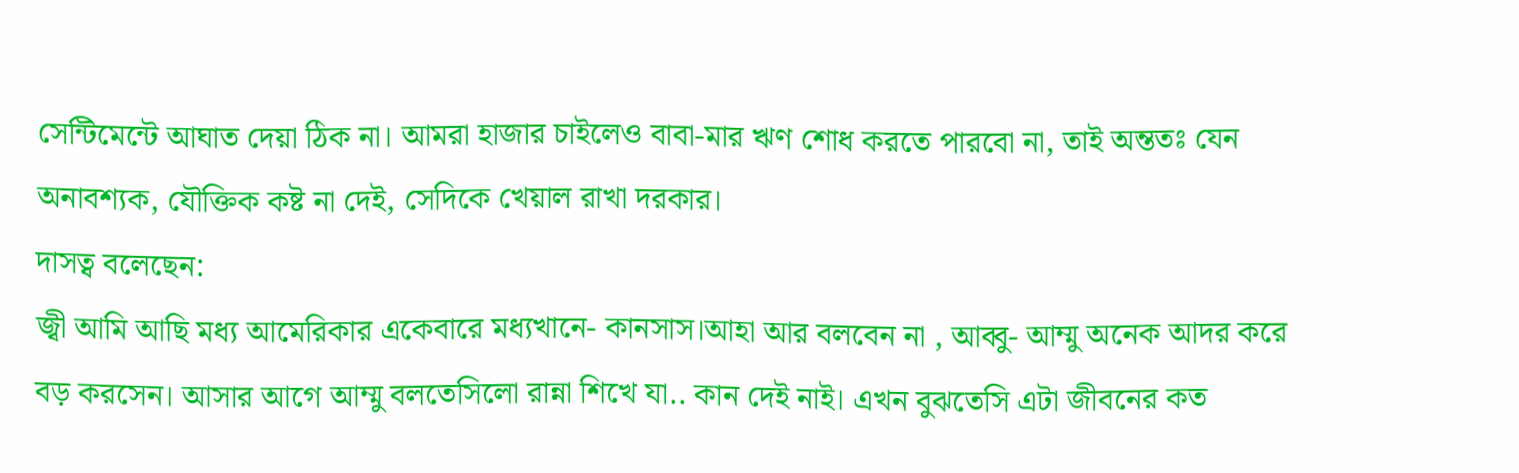সেন্টিমেন্টে আঘাত দেয়া ঠিক না। আমরা হাজার চাইলেও বাবা-মার ঋণ শোধ করতে পারবো না, তাই অন্ততঃ যেন অনাবশ্যক, যৌক্তিক কষ্ট না দেই, সেদিকে খেয়াল রাখা দরকার।
দাসত্ব বলেছেন:
জ্বী আমি আছি মধ্য আমেরিকার একেবারে মধ্যখানে- কানসাস।আহা আর বলবেন না , আব্বু- আম্মু অনেক আদর করে বড় করসেন। আসার আগে আম্মু বলতেসিলো রান্না শিখে যা.. কান দেই নাই। এখন বুঝতেসি এটা জীবনের কত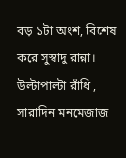বড় ১টা অংশ, বিশেষ করে সুস্বাদু রান্না।
উল্টাপাল্টা রাঁধি , সারাদিন মনমেজাজ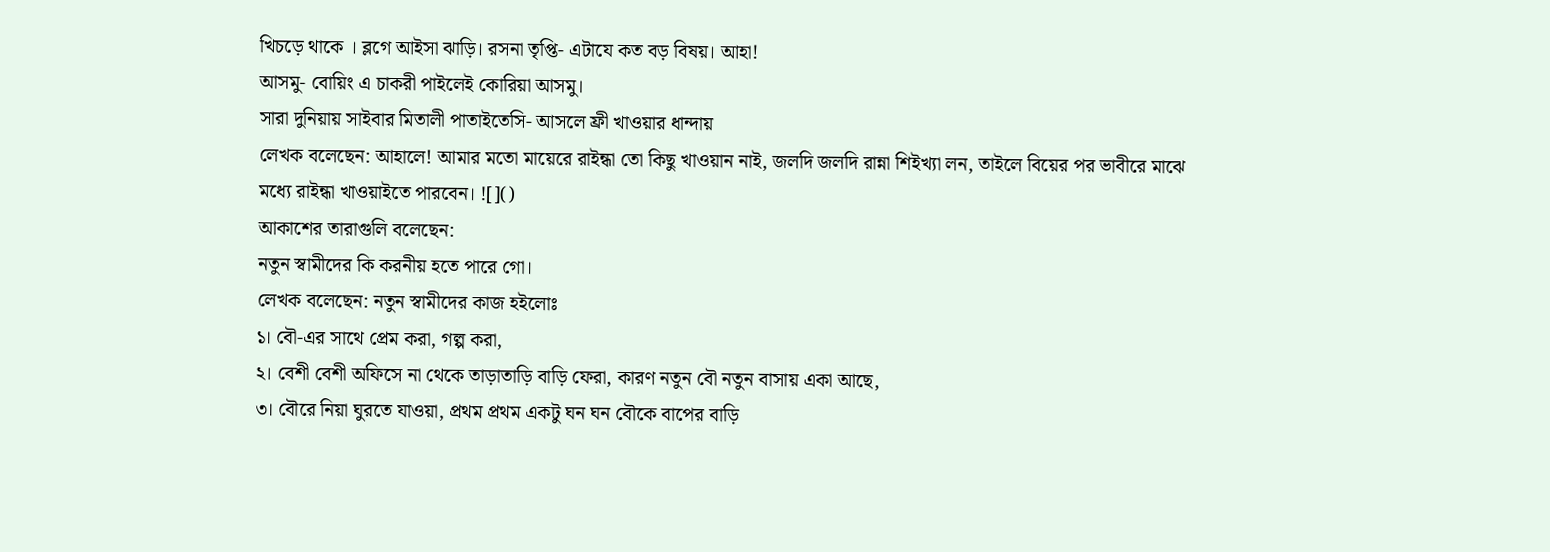খিচড়ে থাকে । ব্লগে আইসা ঝাড়ি। রসনা তৃপ্তি- এটাযে কত বড় বিষয়। আহা!
আসমু- বোয়িং এ চাকরী পাইলেই কোরিয়া আসমু।
সারা দুনিয়ায় সাইবার মিতালী পাতাইতেসি- আসলে ফ্রী খাওয়ার ধান্দায়
লেখক বলেছেন: আহালে! আমার মতো মায়েরে রাইন্ধা তো কিছু খাওয়ান নাই, জলদি জলদি রান্না শিইখ্যা লন, তাইলে বিয়ের পর ভাবীরে মাঝে মধ্যে রাইন্ধা খাওয়াইতে পারবেন। ![]()
আকাশের তারাগুলি বলেছেন:
নতুন স্বামীদের কি করনীয় হতে পারে গো।
লেখক বলেছেন: নতুন স্বামীদের কাজ হইলোঃ
১। বৌ-এর সাথে প্রেম করা, গল্প করা,
২। বেশী বেশী অফিসে না থেকে তাড়াতাড়ি বাড়ি ফেরা, কারণ নতুন বৌ নতুন বাসায় একা আছে,
৩। বৌরে নিয়া ঘুরতে যাওয়া, প্রথম প্রথম একটু ঘন ঘন বৌকে বাপের বাড়ি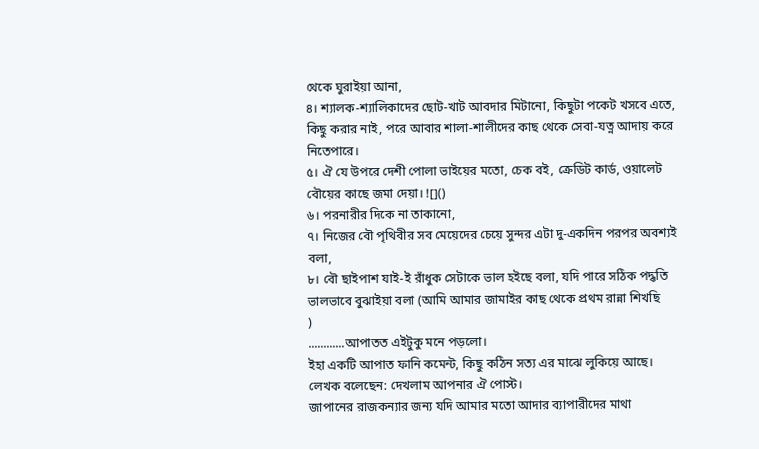থেকে ঘুরাইয়া আনা,
৪। শ্যালক-শ্যালিকাদের ছোট-খাট আবদার মিটানো, কিছুটা পকেট খসবে এতে,
কিছু করার নাই, পরে আবার শালা-শালীদের কাছ থেকে সেবা-যত্ন আদায় করে নিতেপারে।
৫। ঐ যে উপরে দেশী পোলা ভাইয়ের মতো, চেক বই, ক্রেডিট কার্ড, ওয়ালেট বৌয়ের কাছে জমা দেয়া। ![]()
৬। পরনারীর দিকে না তাকানো,
৭। নিজের বৌ পৃথিবীর সব মেয়েদের চেয়ে সুন্দর এটা দু-একদিন পরপর অবশ্যই বলা,
৮। বৌ ছাইপাশ যাই-ই রাঁধুক সেটাকে ভাল হইছে বলা, যদি পারে সঠিক পদ্ধতি ভালভাবে বুঝাইয়া বলা (আমি আমার জামাইর কাছ থেকে প্রথম রান্না শিখছি
)
............আপাতত এইটুকু মনে পড়লো।
ইহা একটি আপাত ফানি কমেন্ট, কিছু কঠিন সত্য এর মাঝে লুকিয়ে আছে।
লেখক বলেছেন: দেখলাম আপনার ঐ পোস্ট।
জাপানের রাজকন্যার জন্য যদি আমার মতো আদার ব্যাপারীদের মাথা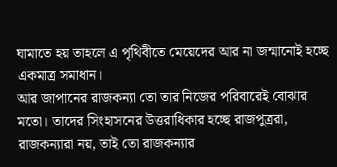ঘামাতে হয় তাহলে এ পৃথিবীতে মেয়েদের আর না জন্মানোই হচ্ছে একমাত্র সমাধান।
আর জাপানের রাজকন্যা তো তার নিজের পরিবারেই বোঝার মতো। তাদের সিংহাসনের উত্তরাধিকার হচ্ছে রাজপুত্ররা, রাজকন্যারা নয়, তাই তো রাজকন্যার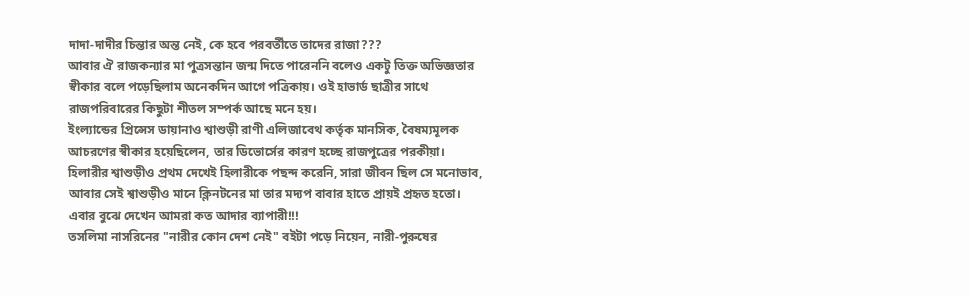দাদা-দাদীর চিন্তার অন্ত নেই, কে হবে পরবর্তীতে তাদের রাজা???
আবার ঐ রাজকন্যার মা পুত্রসন্তান জন্ম দিতে পারেননি বলেও একটু তিক্ত অভিজ্ঞতার স্বীকার বলে পড়েছিলাম অনেকদিন আগে পত্রিকায়। ওই হাভার্ড ছাত্রীর সাথে রাজপরিবারের কিছুটা শীতল সম্পর্ক আছে মনে হয়।
ইংল্যান্ডের প্রিন্সেস ডায়ানাও শ্বাশুড়ী রাণী এলিজাবেথ কর্তৃক মানসিক, বৈষম্যমূলক আচরণের স্বীকার হয়েছিলেন, তার ডিভোর্সের কারণ হচ্ছে রাজপুত্রের পরকীয়া।
হিলারীর শ্বাশুড়ীও প্রথম দেখেই হিলারীকে পছন্দ করেনি, সারা জীবন ছিল সে মনোভাব, আবার সেই শ্বাশুড়ীও মানে ক্লিনটনের মা তার মদ্যপ বাবার হাতে প্রায়ই প্রহৃত হতো।
এবার বুঝে দেখেন আমরা কত আদার ব্যাপারী!!!
তসলিমা নাসরিনের "নারীর কোন দেশ নেই" বইটা পড়ে নিয়েন, নারী-পুরুষের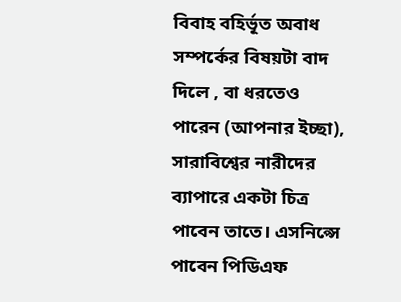বিবাহ বহির্ভূত অবাধ সম্পর্কের বিষয়টা বাদ দিলে , বা ধরতেও পারেন (আপনার ইচ্ছা), সারাবিশ্বের নারীদের ব্যাপারে একটা চিত্র পাবেন তাতে। এসনিপ্সে পাবেন পিডিএফ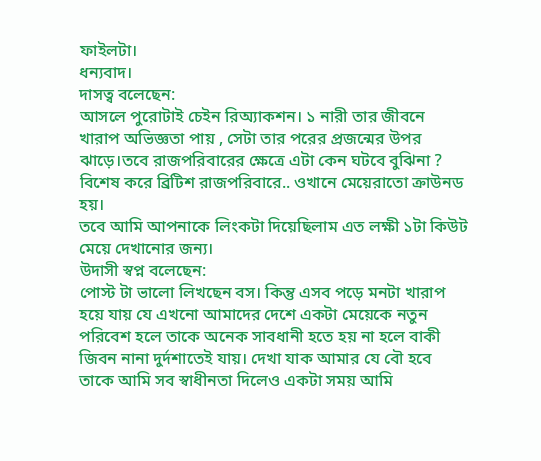ফাইলটা।
ধন্যবাদ।
দাসত্ব বলেছেন:
আসলে পুরোটাই চেইন রিঅ্যাকশন। ১ নারী তার জীবনে খারাপ অভিজ্ঞতা পায় , সেটা তার পরের প্রজন্মের উপর ঝাড়ে।তবে রাজপরিবারের ক্ষেত্রে এটা কেন ঘটবে বুঝিনা ? বিশেষ করে ব্রিটিশ রাজপরিবারে.. ওখানে মেয়েরাতো ক্রাউনড হয়।
তবে আমি আপনাকে লিংকটা দিয়েছিলাম এত লক্ষী ১টা কিউট মেয়ে দেখানোর জন্য।
উদাসী স্বপ্ন বলেছেন:
পোস্ট টা ভালো লিখছেন বস। কিন্তু এসব পড়ে মনটা খারাপ হয়ে যায় যে এখনো আমাদের দেশে একটা মেয়েকে নতুন পরিবেশ হলে তাকে অনেক সাবধানী হতে হয় না হলে বাকী জিবন নানা দুর্দশাতেই যায়। দেখা যাক আমার যে বৌ হবে তাকে আমি সব স্বাধীনতা দিলেও একটা সময় আমি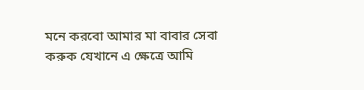মনে করবো আমার মা বাবার সেবা করুক যেখানে এ ক্ষেত্রে আমি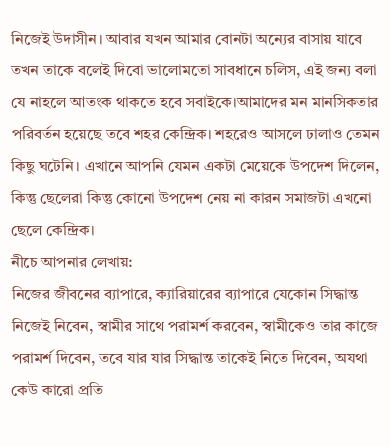নিজেই উদাসীন। আবার যখন আমার বোনটা অন্যের বাসায় যাবে তখন তাকে বলেই দিবো ভালোমতো সাবধানে চলিস, এই জন্য বলা যে নাহলে আতংক থাকতে হবে সবাইকে।আমাদের মন মানসিকতার পরিবর্তন হয়েছে তবে শহর কেন্দ্রিক। শহরেও আসলে ঢালাও তেমন কিছু ঘটেনি। এখানে আপনি যেমন একটা মেয়েকে উপদেশ দিলেন, কিন্তু ছেলেরা কিন্তু কোনো উপদেশ নেয় না কারন সমাজটা এখনো ছেলে কেন্দ্রিক।
নীচে আপনার লেখায়:
নিজের জীবনের ব্যাপারে, ক্যারিয়ারের ব্যাপারে যেকোন সিদ্ধান্ত নিজেই নিবেন, স্বামীর সাথে পরামর্শ করবেন, স্বামীকেও তার কাজে পরামর্শ দিবেন, তবে যার যার সিদ্ধান্ত তাকেই নিতে দিবেন, অযথা কেউ কারো প্রতি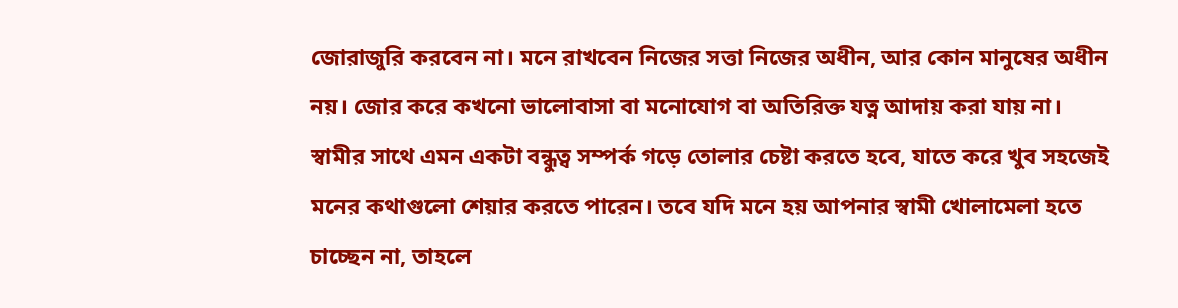জোরাজুরি করবেন না। মনে রাখবেন নিজের সত্তা নিজের অধীন, আর কোন মানুষের অধীন নয়। জোর করে কখনো ভালোবাসা বা মনোযোগ বা অতিরিক্ত যত্ন আদায় করা যায় না। স্বামীর সাথে এমন একটা বন্ধুত্ব সম্পর্ক গড়ে তোলার চেষ্টা করতে হবে, যাতে করে খুব সহজেই মনের কথাগুলো শেয়ার করতে পারেন। তবে যদি মনে হয় আপনার স্বামী খোলামেলা হতে চাচ্ছেন না, তাহলে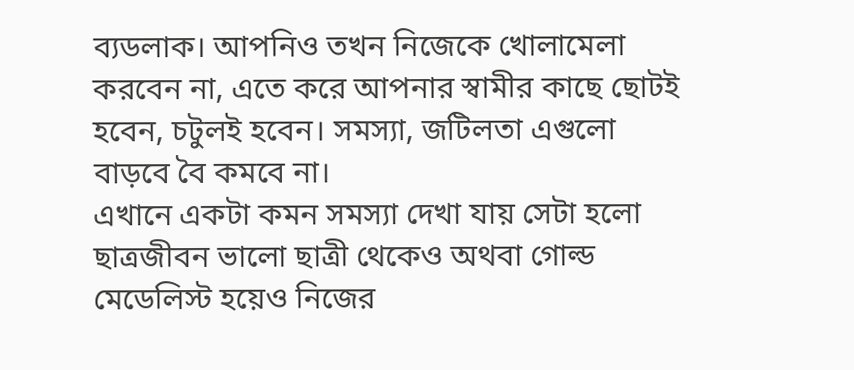ব্যডলাক। আপনিও তখন নিজেকে খোলামেলা করবেন না, এতে করে আপনার স্বামীর কাছে ছোটই হবেন, চটুলই হবেন। সমস্যা, জটিলতা এগুলো বাড়বে বৈ কমবে না।
এখানে একটা কমন সমস্যা দেখা যায় সেটা হলো ছাত্রজীবন ভালো ছাত্রী থেকেও অথবা গোল্ড মেডেলিস্ট হয়েও নিজের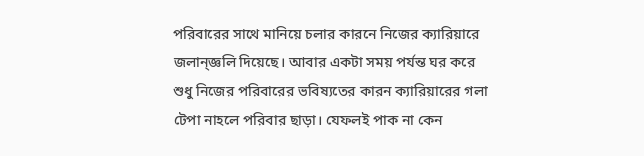পরিবারের সাথে মানিয়ে চলার কারনে নিজের ক্যারিয়ারে জলান্জ্ঞলি দিয়েছে। আবার একটা সময় পর্যন্ত ঘর করে শুধু নিজের পরিবারের ভবিষ্যতের কারন ক্যারিয়ারের গলা টেপা নাহলে পরিবার ছাড়া। যেফলই পাক না কেন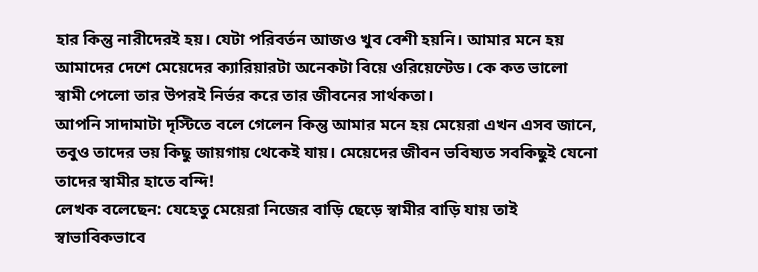হার কিন্তু নারীদেরই হয়। যেটা পরিবর্তন আজও খুব বেশী হয়নি। আমার মনে হয় আমাদের দেশে মেয়েদের ক্যারিয়ারটা অনেকটা বিয়ে ওরিয়েন্টেড। কে কত ভালো স্বামী পেলো তার উপরই নির্ভর করে তার জীবনের সার্থকতা।
আপনি সাদামাটা দৃস্টিতে বলে গেলেন কিন্তু আমার মনে হয় মেয়েরা এখন এসব জানে, তবুও তাদের ভয় কিছু জায়গায় থেকেই যায়। মেয়েদের জীবন ভবিষ্যত সবকিছুই যেনো তাদের স্বামীর হাতে বন্দি!
লেখক বলেছেন: যেহেতু মেয়েরা নিজের বাড়ি ছেড়ে স্বামীর বাড়ি যায় তাই স্বাভাবিকভাবে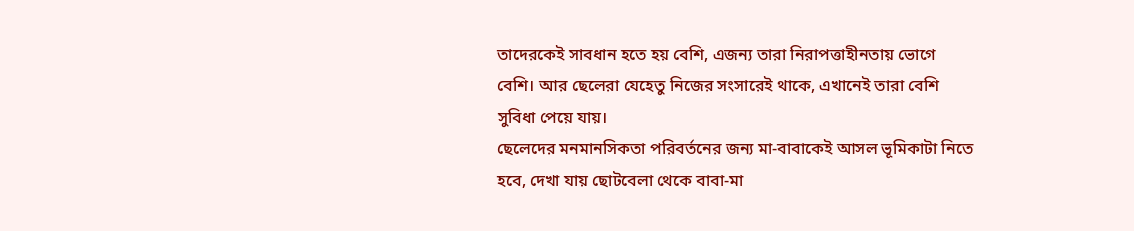তাদেরকেই সাবধান হতে হয় বেশি, এজন্য তারা নিরাপত্তাহীনতায় ভোগে বেশি। আর ছেলেরা যেহেতু নিজের সংসারেই থাকে, এখানেই তারা বেশি সুবিধা পেয়ে যায়।
ছেলেদের মনমানসিকতা পরিবর্তনের জন্য মা-বাবাকেই আসল ভূমিকাটা নিতে হবে, দেখা যায় ছোটবেলা থেকে বাবা-মা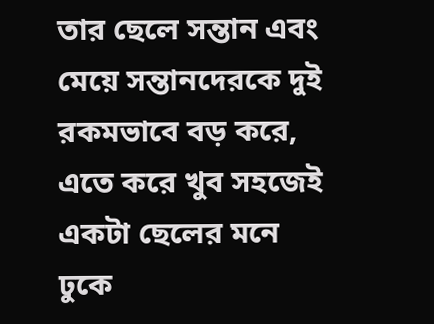তার ছেলে সন্তান এবং মেয়ে সন্তানদেরকে দুই রকমভাবে বড় করে, এতে করে খুব সহজেই একটা ছেলের মনে ঢুকে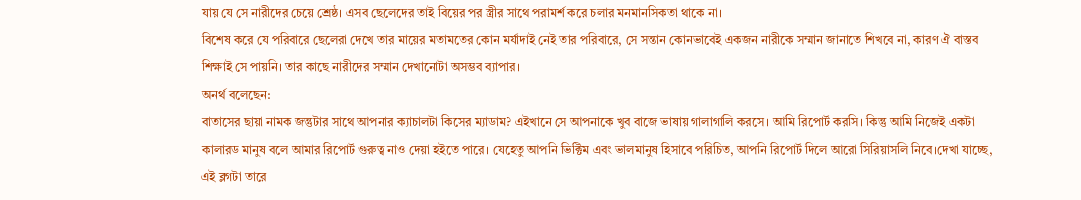যায় যে সে নারীদের চেয়ে শ্রেষ্ঠ। এসব ছেলেদের তাই বিয়ের পর স্ত্রীর সাথে পরামর্শ করে চলার মনমানসিকতা থাকে না।
বিশেষ করে যে পরিবারে ছেলেরা দেখে তার মায়ের মতামতের কোন মর্যাদাই নেই তার পরিবারে, সে সন্তান কোনভাবেই একজন নারীকে সম্মান জানাতে শিখবে না, কারণ ঐ বাস্তব শিক্ষাই সে পায়নি। তার কাছে নারীদের সম্মান দেখানোটা অসম্ভব ব্যাপার।
অনর্থ বলেছেন:
বাতাসের ছায়া নামক জন্তুটার সাথে আপনার ক্যাচালটা কিসের ম্যাডাম? এইখানে সে আপনাকে খুব বাজে ভাষায় গালাগালি করসে। আমি রিপোর্ট করসি। কিন্তু আমি নিজেই একটা কালারড মানুষ বলে আমার রিপোর্ট গুরুত্ব নাও দেয়া হইতে পারে। যেহেতু আপনি ভিক্টিম এবং ভালমানুষ হিসাবে পরিচিত, আপনি রিপোর্ট দিলে আরো সিরিয়াসলি নিবে।দেখা যাচ্ছে, এই ব্লগটা তারে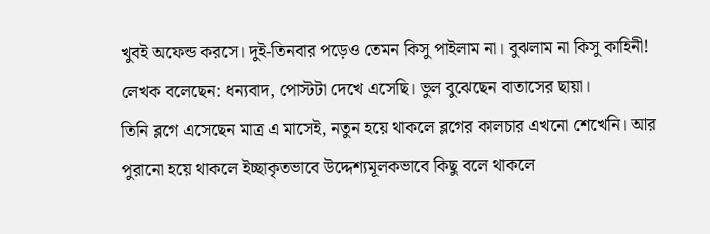খুবই অফেন্ড করসে। দুই-তিনবার পড়েও তেমন কিসু পাইলাম না। বুঝলাম না কিসু কাহিনী!
লেখক বলেছেন: ধন্যবাদ, পোস্টটা দেখে এসেছি। ভুল বুঝেছেন বাতাসের ছায়া।
তিনি ব্লগে এসেছেন মাত্র এ মাসেই, নতুন হয়ে থাকলে ব্লগের কালচার এখনো শেখেনি। আর পুরানো হয়ে থাকলে ইচ্ছাকৃতভাবে উদ্দেশ্যমূলকভাবে কিছু বলে থাকলে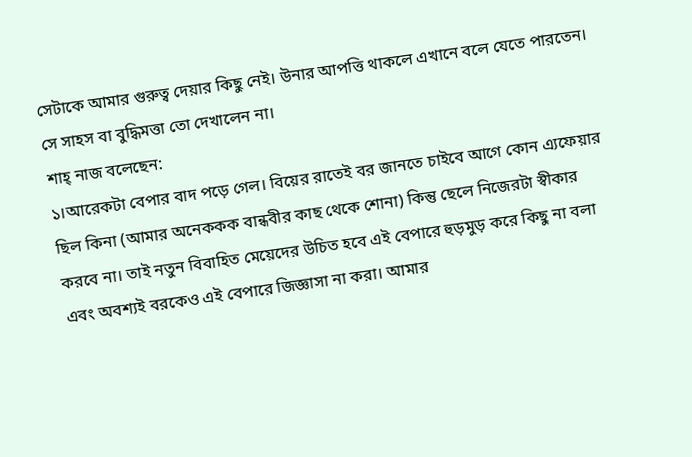সেটাকে আমার গুরুত্ব দেয়ার কিছু নেই। উনার আপত্তি থাকলে এখানে বলে যেতে পারতেন। সে সাহস বা বুদ্ধিমত্তা তো দেখালেন না।
শাহ্ নাজ বলেছেন:
১।আরেকটা বেপার বাদ পড়ে গেল। বিয়ের রাতেই বর জানতে চাইবে আগে কোন এ্যফেয়ার ছিল কিনা (আমার অনেককক বান্ধবীর কাছ থেকে শোনা) কিন্তু ছেলে নিজেরটা স্বীকার করবে না। তাই নতুন বিবাহিত মেয়েদের উচিত হবে এই বেপারে হুড়মুড় করে কিছু না বলা এবং অবশ্যই বরকেও এই বেপারে জিজ্ঞাসা না করা। আমার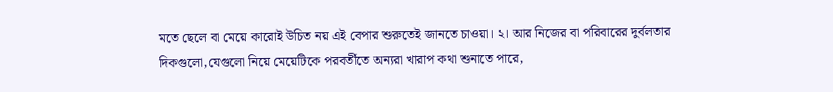মতে ছেলে বা মেয়ে কারোই উচিত নয় এই বেপার শুরুতেই জানতে চাওয়া। ২। আর নিজের বা পরিবারের দুর্বলতার দিকগুলো,যেগুলো নিয়ে মেয়েটিকে পরবর্তীতে অন্যরা খারাপ কথা শুনাতে পারে,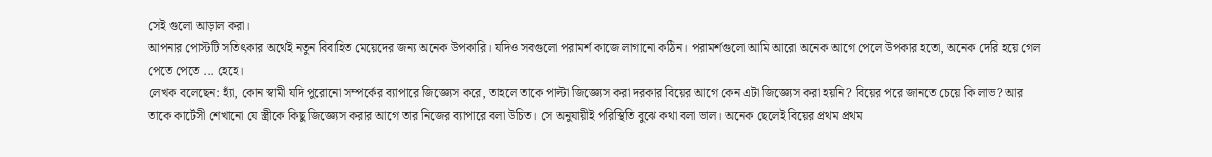সেই গুলো আড়াল করা।
আপনার পোস্টটি সতিৎকার অর্থেই নতুন বিবাহিত মেয়েদের জন্য অনেক উপকারি। যদিও সবগুলো পরামর্শ কাজে লাগানো কঠিন। পরামর্শগুলো আমি আরো অনেক আগে পেলে উপকার হতো, অনেক দেরি হয়ে গেল পেতে পেতে ... হেহে।
লেখক বলেছেন: হ্যাঁ, কোন স্বামী যদি পুরোনো সম্পর্কের ব্যাপারে জিজ্ঞ্যেস করে, তাহলে তাকে পাল্টা জিজ্ঞ্যেস করা দরকার বিয়ের আগে কেন এটা জিজ্ঞ্যেস করা হয়নি? বিয়ের পরে জানতে চেয়ে কি লাভ? আর তাকে কার্টেসী শেখানো যে স্ত্রীকে কিছু জিজ্ঞ্যেস করার আগে তার নিজের ব্যাপারে বলা উচিত। সে অনুযায়ীই পরিস্থিতি বুঝে কথা বলা ভাল। অনেক ছেলেই বিয়ের প্রথম প্রথম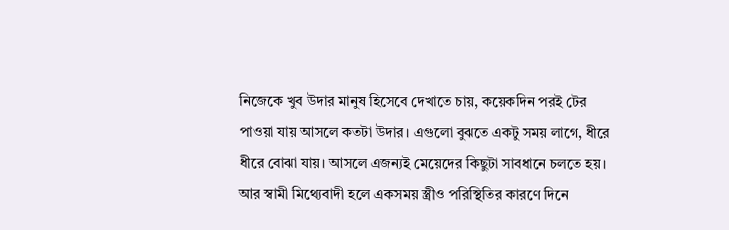নিজেকে খুব উদার মানুষ হিসেবে দেখাতে চায়, কয়েকদিন পরই টের পাওয়া যায় আসলে কতটা উদার। এগুলো বুঝতে একটু সময় লাগে, ধীরে ধীরে বোঝা যায়। আসলে এজন্যই মেয়েদের কিছুটা সাবধানে চলতে হয়।
আর স্বামী মিথ্যেবাদী হলে একসময় স্ত্রীও পরিস্থিতির কারণে দিনে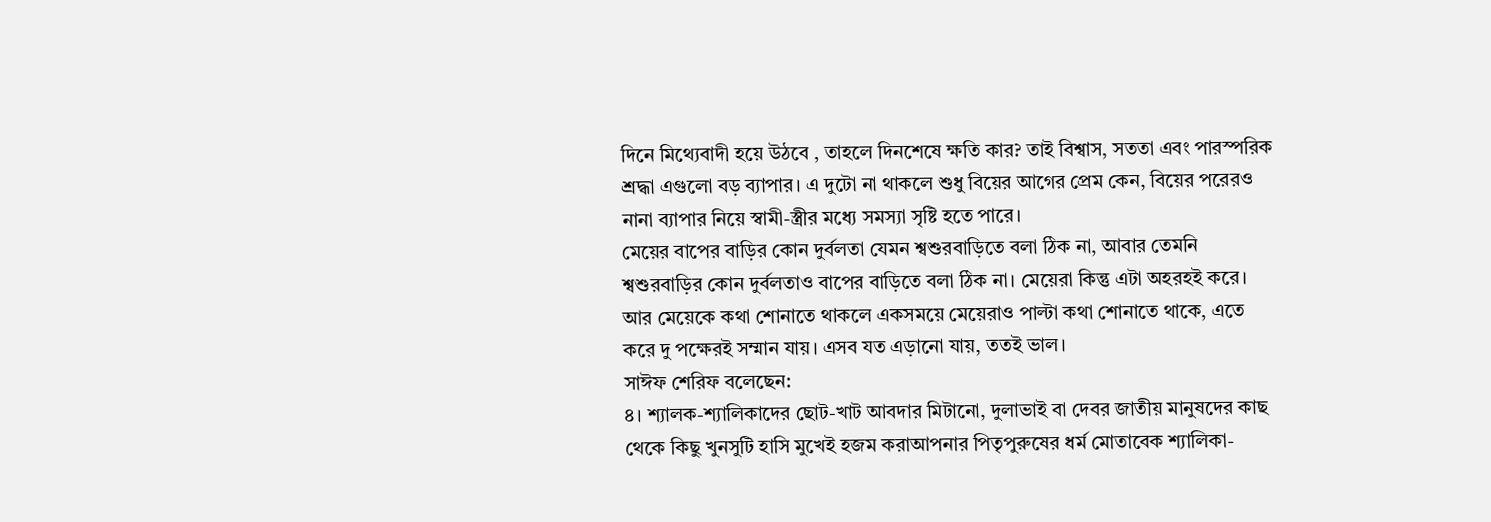দিনে মিথ্যেবাদী হয়ে উঠবে , তাহলে দিনশেষে ক্ষতি কার? তাই বিশ্বাস, সততা এবং পারস্পরিক শ্রদ্ধা এগুলো বড় ব্যাপার। এ দুটো না থাকলে শুধু বিয়ের আগের প্রেম কেন, বিয়ের পরেরও নানা ব্যাপার নিয়ে স্বামী-স্ত্রীর মধ্যে সমস্যা সৃষ্টি হতে পারে।
মেয়ের বাপের বাড়ির কোন দুর্বলতা যেমন শ্বশুরবাড়িতে বলা ঠিক না, আবার তেমনি শ্বশুরবাড়ির কোন দুর্বলতাও বাপের বাড়িতে বলা ঠিক না। মেয়েরা কিন্তু এটা অহরহই করে।
আর মেয়েকে কথা শোনাতে থাকলে একসময়ে মেয়েরাও পাল্টা কথা শোনাতে থাকে, এতে করে দু পক্ষেরই সম্মান যায়। এসব যত এড়ানো যায়, ততই ভাল।
সাঈফ শেরিফ বলেছেন:
৪। শ্যালক-শ্যালিকাদের ছোট-খাট আবদার মিটানো, দুলাভাই বা দেবর জাতীয় মানুষদের কাছ থেকে কিছু খুনসুটি হাসি মুখেই হজম করাআপনার পিতৃপুরুষের ধর্ম মোতাবেক শ্যালিকা-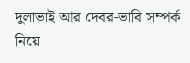দুলাভাই আর দেবর-ভাবি সম্পর্ক নিয়ে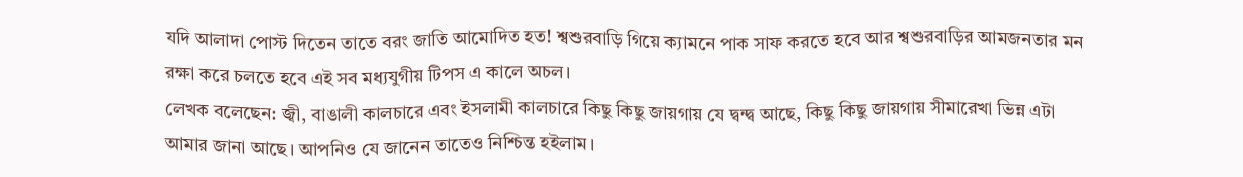যদি আলাদা পোস্ট দিতেন তাতে বরং জাতি আমোদিত হত! শ্বশুরবাড়ি গিয়ে ক্যামনে পাক সাফ করতে হবে আর শ্বশুরবাড়ির আমজনতার মন রক্ষা করে চলতে হবে এই সব মধ্যযুগীয় টিপস এ কালে অচল।
লেখক বলেছেন: জ্বী, বাঙালী কালচারে এবং ইসলামী কালচারে কিছু কিছু জায়গায় যে দ্বন্দ্ব আছে, কিছু কিছু জায়গায় সীমারেখা ভিন্ন এটা আমার জানা আছে। আপনিও যে জানেন তাতেও নিশ্চিন্ত হইলাম।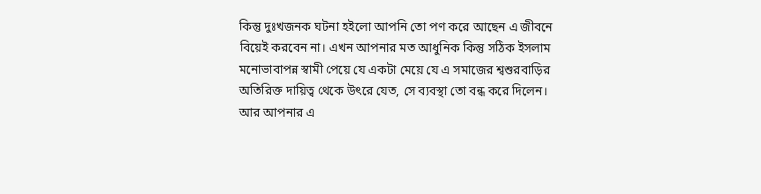কিন্তু দুঃখজনক ঘটনা হইলো আপনি তো পণ করে আছেন এ জীবনে বিয়েই করবেন না। এখন আপনার মত আধুনিক কিন্তু সঠিক ইসলাম মনোভাবাপন্ন স্বামী পেয়ে যে একটা মেয়ে যে এ সমাজের শ্বশুরবাড়ির অতিরিক্ত দায়িত্ব থেকে উৎরে যেত, সে ব্যবস্থা তো বন্ধ করে দিলেন।
আর আপনার এ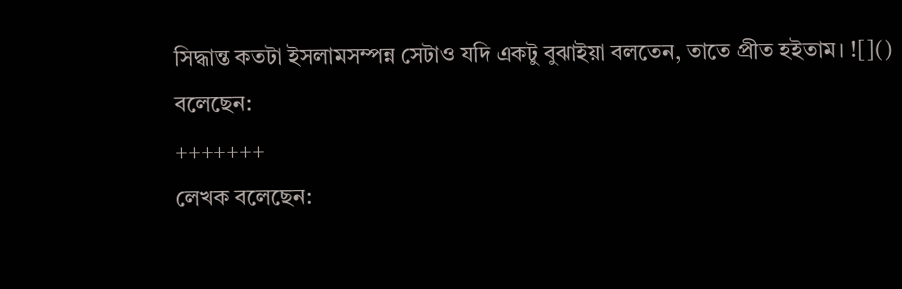সিদ্ধান্ত কতটা ইসলামসম্পন্ন সেটাও যদি একটু বুঝাইয়া বলতেন, তাতে প্রীত হইতাম। ![]()
বলেছেন:
+++++++
লেখক বলেছেন: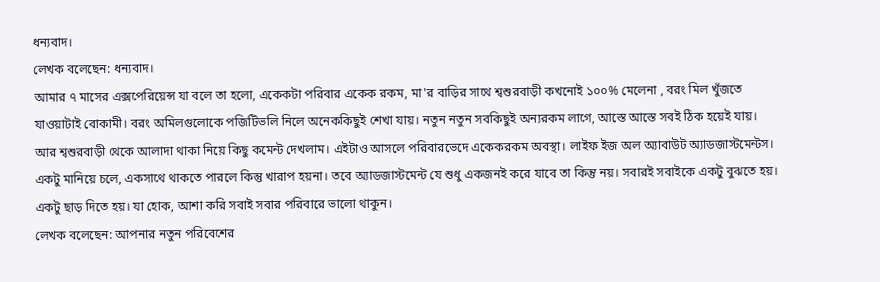ধন্যবাদ।
লেখক বলেছেন: ধন্যবাদ।
আমার ৭ মাসের এক্সপেরিয়েন্স যা বলে তা হলো, একেকটা পরিবার একেক রকম, মা'র বাড়ির সাথে শ্বশুরবাড়ী কখনোই ১০০% মেলেনা , বরং মিল খুঁজতে যাওয়াটাই বোকামী। বরং অমিলগুলোকে পজিটিভলি নিলে অনেককিছুই শেখা যায়। নতুন নতুন সবকিছুই অন্যরকম লাগে, আস্তে আস্তে সবই ঠিক হয়েই যায়।
আর শ্বশুরবাড়ী থেকে আলাদা থাকা নিয়ে কিছু কমেন্ট দেখলাম। এইটাও আসলে পরিবারভেদে একেকরকম অবস্থা। লাইফ ইজ অল অ্যাবাউট অ্যাডজাস্টমেন্টস। একটু মানিয়ে চলে, একসাথে থাকতে পারলে কিন্তু খারাপ হয়না। তবে অ্যাডজাস্টমেন্ট যে শুধু একজনই করে যাবে তা কিন্তু নয়। সবারই সবাইকে একটু বুঝতে হয়। একটু ছাড় দিতে হয়। যা হোক, আশা করি সবাই সবার পরিবারে ভালো থাকুন।
লেখক বলেছেন: আপনার নতুন পরিবেশের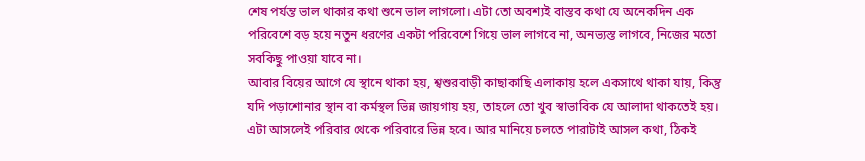শেষ পর্যন্ত ভাল থাকার কথা শুনে ভাল লাগলো। এটা তো অবশ্যই বাস্তব কথা যে অনেকদিন এক পরিবেশে বড় হয়ে নতুন ধরণের একটা পরিবেশে গিয়ে ভাল লাগবে না, অনভ্যস্ত লাগবে, নিজের মতো সবকিছু পাওয়া যাবে না।
আবার বিয়ের আগে যে স্থানে থাকা হয়, শ্বশুরবাড়ী কাছাকাছি এলাকায় হলে একসাথে থাকা যায়, কিন্তু যদি পড়াশোনার স্থান বা কর্মস্থল ভিন্ন জায়গায় হয়, তাহলে তো খুব স্বাভাবিক যে আলাদা থাকতেই হয়। এটা আসলেই পরিবার থেকে পরিবারে ভিন্ন হবে। আর মানিয়ে চলতে পারাটাই আসল কথা, ঠিকই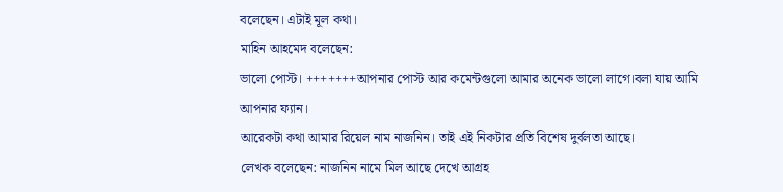বলেছেন। এটাই মূল কথা।
মাহিন আহমেদ বলেছেন:
ভালো পোস্ট। +++++++আপনার পোস্ট আর কমেন্টগুলো আমার অনেক ভালো লাগে।বলা যায় আমি আপনার ফ্যান।
আরেকটা কথা আমার রিয়েল নাম নাজনিন। তাই এই নিকটার প্রতি বিশেষ দুর্বলতা আছে।
লেখক বলেছেন: নাজনিন নামে মিল আছে দেখে আগ্রহ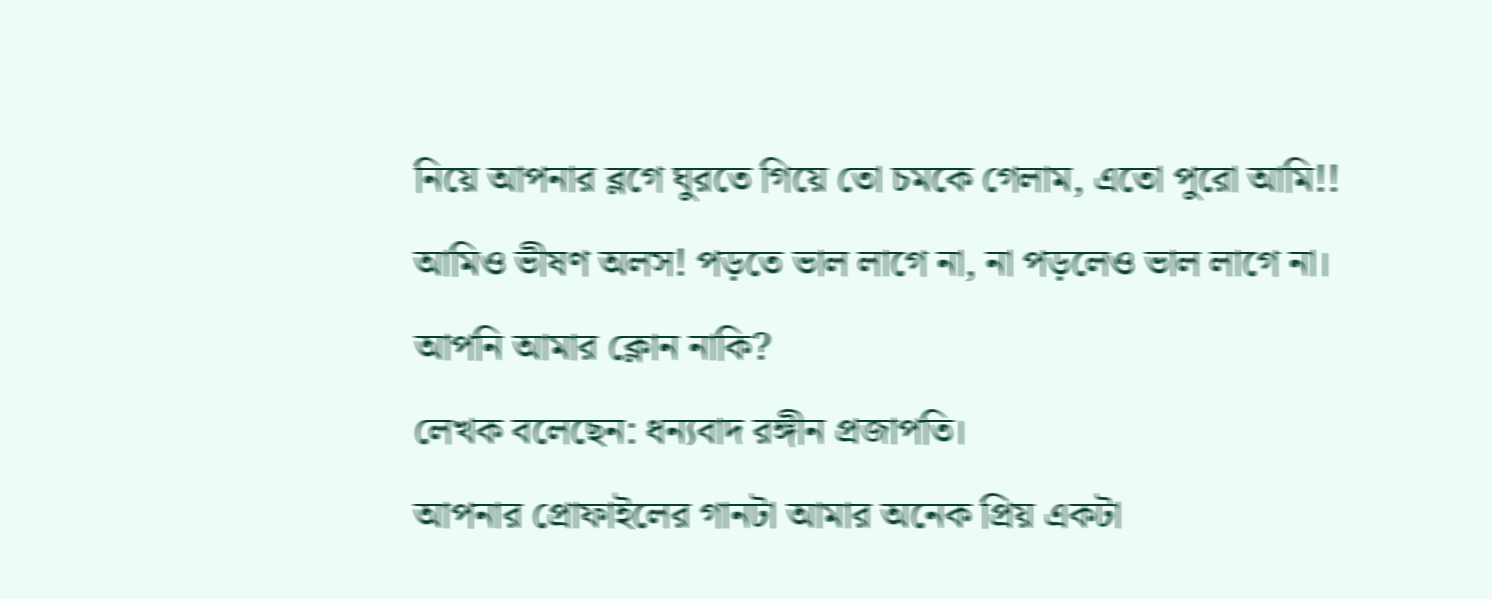নিয়ে আপনার ব্লগে ঘুরতে গিয়ে তো চমকে গেলাম, এতো পুরো আমি!! আমিও ভীষণ অলস! পড়তে ভাল লাগে না, না পড়লেও ভাল লাগে না। আপনি আমার ক্লোন নাকি?
লেখক বলেছেন: ধন্যবাদ রঙ্গীন প্রজাপতি।
আপনার প্রোফাইলের গানটা আমার অনেক প্রিয় একটা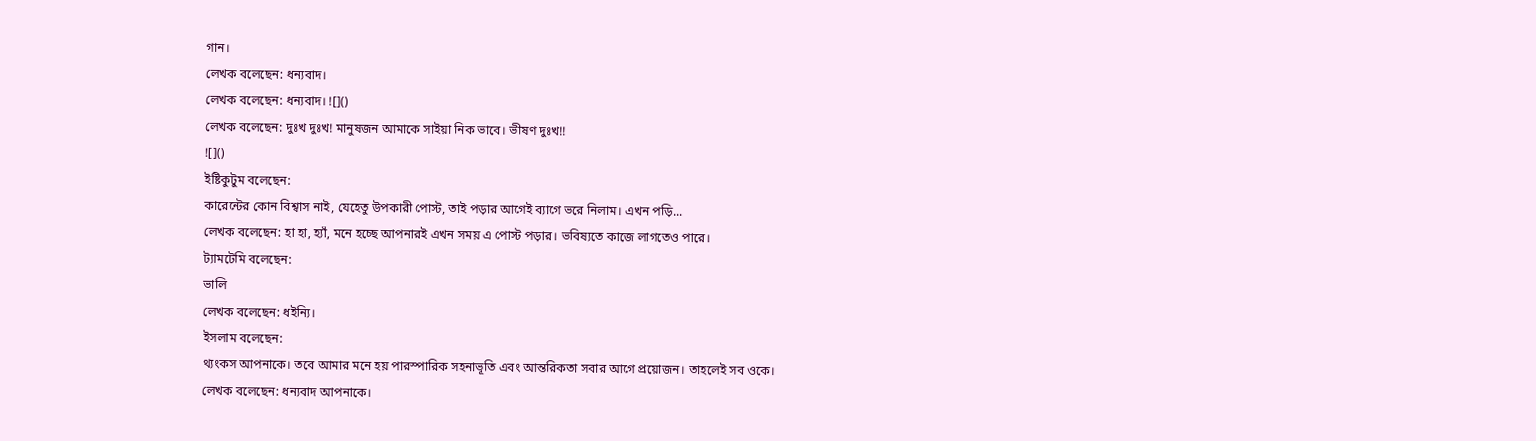গান।
লেখক বলেছেন: ধন্যবাদ।
লেখক বলেছেন: ধন্যবাদ। ![]()
লেখক বলেছেন: দুঃখ দুঃখ! মানুষজন আমাকে সাইয়া নিক ভাবে। ভীষণ দুঃখ!!
![]()
ইষ্টিকুটুম বলেছেন:
কারেন্টের কোন বিশ্বাস নাই, যেহেতু উপকারী পোস্ট, তাই পড়ার আগেই ব্যাগে ভরে নিলাম। এখন পড়ি...
লেখক বলেছেন: হা হা, হ্যাঁ, মনে হচ্ছে আপনারই এখন সময় এ পোস্ট পড়ার। ভবিষ্যতে কাজে লাগতেও পারে।
ট্যামটেমি বলেছেন:
ভালি
লেখক বলেছেন: ধইন্যি।
ইসলাম বলেছেন:
থ্যংকস আপনাকে। তবে আমার মনে হয় পারস্পারিক সহনাভূতি এবং আন্তরিকতা সবার আগে প্রয়োজন। তাহলেই সব ওকে।
লেখক বলেছেন: ধন্যবাদ আপনাকে।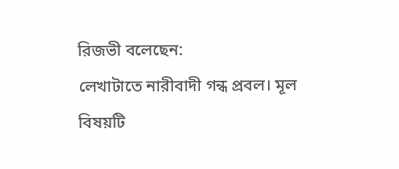রিজভী বলেছেন:
লেখাটাতে নারীবাদী গন্ধ প্রবল। মূল বিষয়টি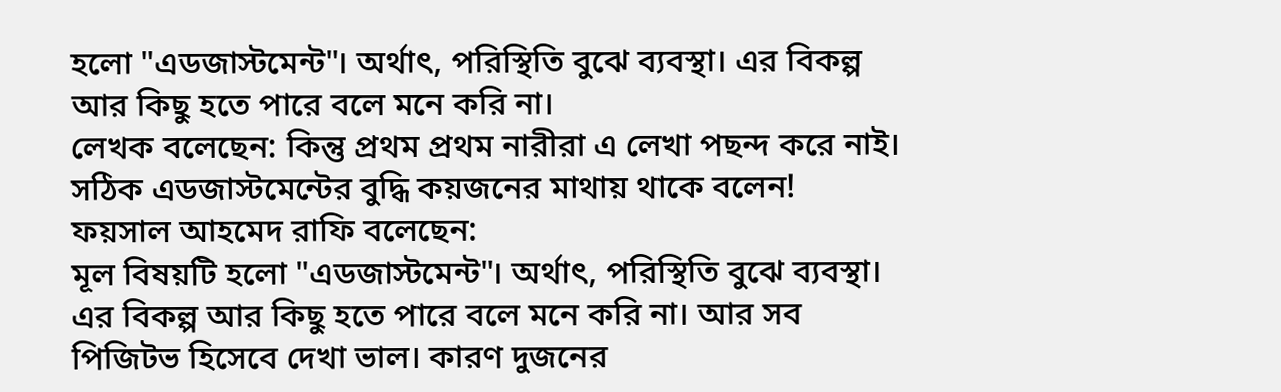হলো "এডজাস্টমেন্ট"। অর্থাৎ, পরিস্থিতি বুঝে ব্যবস্থা। এর বিকল্প আর কিছু হতে পারে বলে মনে করি না।
লেখক বলেছেন: কিন্তু প্রথম প্রথম নারীরা এ লেখা পছন্দ করে নাই।
সঠিক এডজাস্টমেন্টের বুদ্ধি কয়জনের মাথায় থাকে বলেন!
ফয়সাল আহমেদ রাফি বলেছেন:
মূল বিষয়টি হলো "এডজাস্টমেন্ট"। অর্থাৎ, পরিস্থিতি বুঝে ব্যবস্থা। এর বিকল্প আর কিছু হতে পারে বলে মনে করি না। আর সব পিজিটভ হিসেবে দেখা ভাল। কারণ দুজনের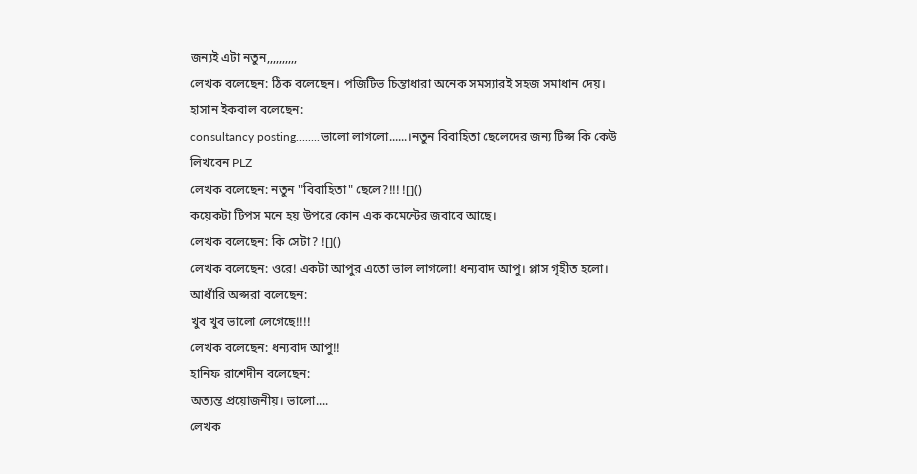জন্যই এটা নতুন,,,,,,,,,,
লেখক বলেছেন: ঠিক বলেছেন। পজিটিভ চিন্তাধারা অনেক সমস্যারই সহজ সমাধান দেয়।
হাসান ইকবাল বলেছেন:
consultancy posting........ভালো লাগলো......।নতুন বিবাহিতা ছেলেদের জন্য টিপ্স কি কেউ লিখবেন PLZ
লেখক বলেছেন: নতুন "বিবাহিতা" ছেলে?!!! ![]()
কয়েকটা টিপস মনে হয় উপরে কোন এক কমেন্টের জবাবে আছে।
লেখক বলেছেন: কি সেটা? ![]()
লেখক বলেছেন: ওরে! একটা আপুর এতো ভাল লাগলো! ধন্যবাদ আপু। প্লাস গৃহীত হলো।
আধাঁরি অপ্সরা বলেছেন:
খুব খুব ভালো লেগেছে!!!!
লেখক বলেছেন: ধন্যবাদ আপু!!
হানিফ রাশেদীন বলেছেন:
অত্যন্ত প্রয়োজনীয়। ভালো....
লেখক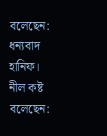বলেছেন: ধন্যবাদ হানিফ।
নীল কষ্ট বলেছেন: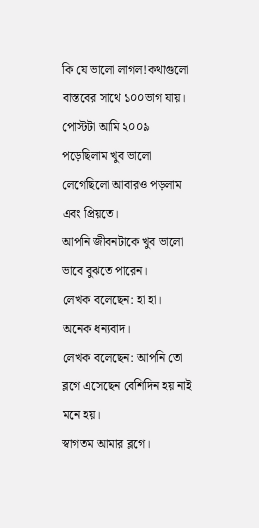কি যে ভালো লাগল!কথাগুলো বাস্তবের সাথে ১০০ভাগ যায়।
পোস্টটা আমি ২০০৯ পড়েছিলাম খুব ভালো লেগেছিলো আবারও পড়লাম এবং প্রিয়তে।
আপনি জীবনটাকে খুব ভালো ভাবে বুঝতে পারেন।
লেখক বলেছেন: হা হা। অনেক ধন্যবাদ।
লেখক বলেছেন: আপনি তো ব্লগে এসেছেন বেশিদিন হয় নাই মনে হয়।
স্বাগতম আমার ব্লগে।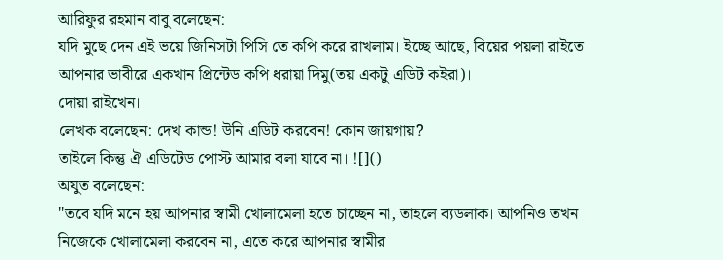আরিফুর রহমান বাবু বলেছেন:
যদি মুছে দেন এই ভয়ে জিনিসটা পিসি তে কপি করে রাখলাম। ইচ্ছে আছে, বিয়ের পয়লা রাইতে আপনার ভাবীরে একখান প্রিন্টেড কপি ধরায়া দিমু(তয় একটু এডিট কইরা)।
দোয়া রাইখেন।
লেখক বলেছেন: দেখ কান্ড! উনি এডিট করবেন! কোন জায়গায়?
তাইলে কিন্তু ঐ এডিটেড পোস্ট আমার বলা যাবে না। ![]()
অযুত বলেছেন:
''তবে যদি মনে হয় আপনার স্বামী খোলামেলা হতে চাচ্ছেন না, তাহলে ব্যডলাক। আপনিও তখন নিজেকে খোলামেলা করবেন না, এতে করে আপনার স্বামীর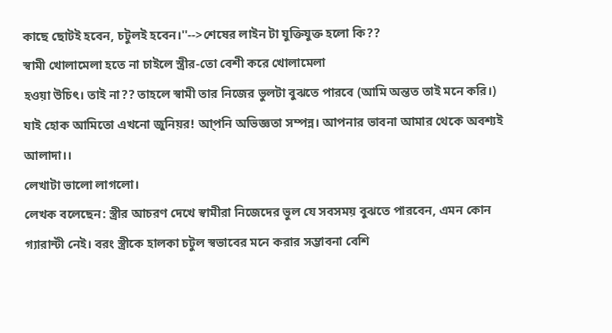কাছে ছোটই হবেন, চটুলই হবেন।''-->শেষের লাইন টা যুক্তিযুক্ত হলো কি??
স্বামী খোলামেলা হতে না চাইলে স্ত্রীর-তো বেশী করে খোলামেলা
হওয়া উচিৎ। তাই না?? তাহলে স্বামী তার নিজের ভুলটা বুঝতে পারবে (আমি অন্তত তাই মনে করি।)
যাই হোক আমিতো এখনো জুনিয়র! আ্পনি অভিজ্ঞতা সম্পন্ন। আপনার ভাবনা আমার থেকে অবশ্যই আলাদা।।
লেখাটা ভালো লাগলো।
লেখক বলেছেন: স্ত্রীর আচরণ দেখে স্বামীরা নিজেদের ভুল যে সবসময় বুঝতে পারবেন, এমন কোন গ্যারান্টী নেই। বরং স্ত্রীকে হালকা চটুল স্বভাবের মনে করার সম্ভাবনা বেশি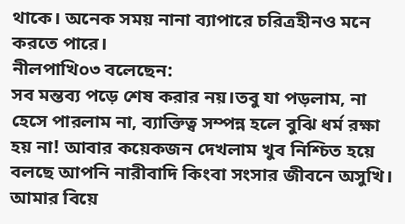থাকে। অনেক সময় নানা ব্যাপারে চরিত্রহীনও মনে করতে পারে।
নীলপাখি০৩ বলেছেন:
সব মন্তব্য পড়ে শেষ করার নয়।তবু যা পড়লাম, না হেসে পারলাম না, ব্যাক্তিত্ব সম্পন্ন হলে বুঝি ধর্ম রক্ষা হয় না! আবার কয়েকজন দেখলাম খুব নিশ্চিত হয়ে বলছে আপনি নারীবাদি কিংবা সংসার জীবনে অসুখি। আমার বিয়ে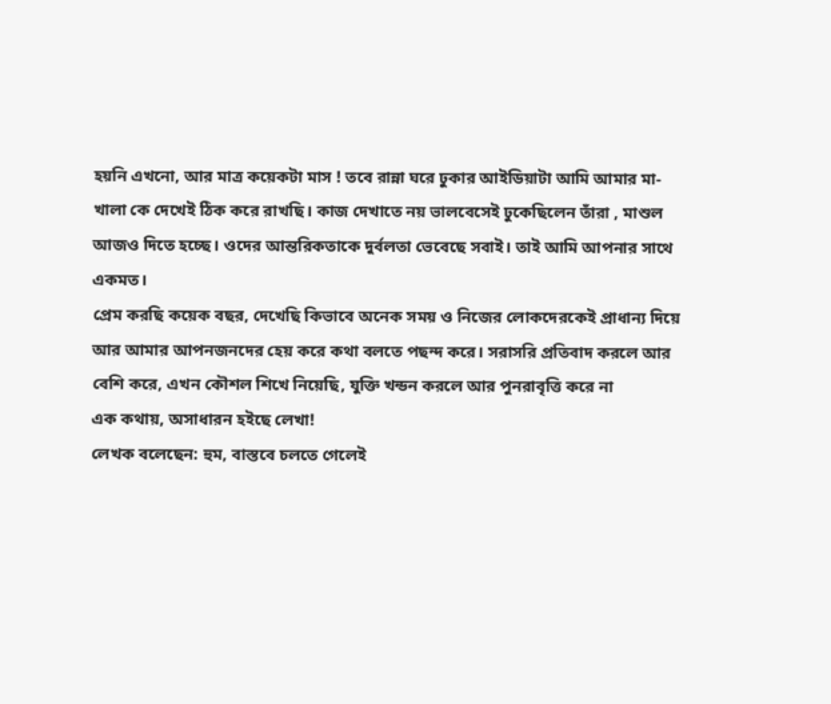হয়নি এখনো, আর মাত্র কয়েকটা মাস ! তবে রান্না ঘরে ঢুকার আইডিয়াটা আমি আমার মা-খালা কে দেখেই ঠিক করে রাখছি। কাজ দেখাতে নয় ভালবেসেই ঢুকেছিলেন তাঁরা , মাশুল আজও দিতে হচ্ছে। ওদের আন্তরিকতাকে দুর্বলতা ভেবেছে সবাই। তাই আমি আপনার সাথে একমত।
প্রেম করছি কয়েক বছর, দেখেছি কিভাবে অনেক সময় ও নিজের লোকদেরকেই প্রাধান্য দিয়ে আর আমার আপনজনদের হেয় করে কথা বলতে পছন্দ করে। সরাসরি প্রতিবাদ করলে আর বেশি করে, এখন কৌশল শিখে নিয়েছি, যুক্তি খন্ডন করলে আর পুনরাবৃত্তি করে না
এক কথায়, অসাধারন হইছে লেখা!
লেখক বলেছেন: হুম, বাস্তবে চলতে গেলেই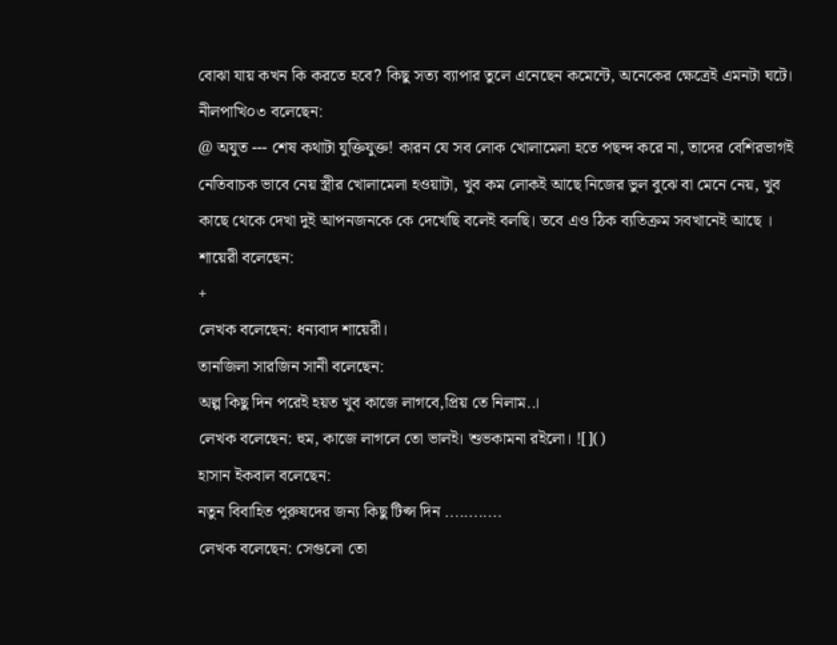বোঝা যায় কখন কি করতে হবে? কিছু সত্য ব্যাপার তুলে এনেছেন কমেন্টে, অনেকের ক্ষেত্রেই এমনটা ঘটে।
নীলপাখি০৩ বলেছেন:
@ অযুত --- শেষ কথাটা যুক্তিযুক্ত! কারন যে সব লোক খোলামেলা হতে পছন্দ করে না, তাদের বেশিরভাগই নেতিবাচক ভাবে নেয় স্ত্রীর খোলামেলা হওয়াটা, খুব কম লোকই আছে নিজের ভুল বুঝে বা মেনে নেয়, খুব কাছে থেকে দেখা দুই আপনজনকে কে দেখেছি বলেই বলছি। তবে এও ঠিক ব্যতিক্রম সবখানেই আছে ।
শায়েরী বলেছেন:
+
লেখক বলেছেন: ধন্যবাদ শায়েরী।
তানজিলা সারজিন সানী বলেছেন:
অল্প কিছু দিন পরেই হয়ত খুব কাজে লাগবে,প্রিয় তে নিলাম..।
লেখক বলেছেন: হুম, কাজে লাগলে তো ভালই। শুভকামনা রইলো। ![]()
হাসান ইকবাল বলেছেন:
নতুন বিবাহিত পুরুষদের জন্য কিছু টিপ্স দিন ............
লেখক বলেছেন: সেগুলো তো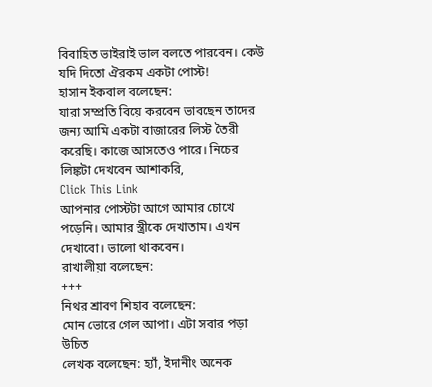বিবাহিত ভাইরাই ভাল বলতে পারবেন। কেউ যদি দিতো ঐরকম একটা পোস্ট!
হাসান ইকবাল বলেছেন:
যারা সম্প্রতি বিয়ে করবেন ভাবছেন তাদের জন্য আমি একটা বাজারের লিস্ট তৈরী করেছি। কাজে আসতেও পারে। নিচের লিঙ্কটা দেখবেন আশাকরি,
Click This Link
আপনার পোস্টটা আগে আমার চোখে পড়েনি। আমার স্ত্রীকে দেখাতাম। এখন দেখাবো। ভালো থাকবেন।
রাখালীয়া বলেছেন:
+++
নিথর শ্রাবণ শিহাব বলেছেন:
মোন ভোরে গেল আপা। এটা সবার পড়া উচিত
লেখক বলেছেন: হ্যাঁ, ইদানীং অনেক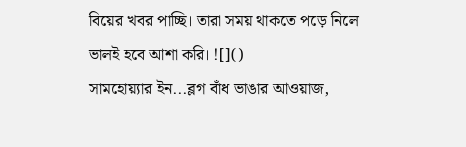বিয়ের খবর পাচ্ছি। তারা সময় থাকতে পড়ে নিলে ভালই হবে আশা করি। ![]()
সামহোয়্যার ইন...ব্লগ বাঁধ ভাঙার আওয়াজ,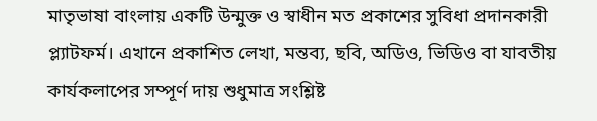মাতৃভাষা বাংলায় একটি উন্মুক্ত ও স্বাধীন মত প্রকাশের সুবিধা প্রদানকারী প্ল্যাটফর্ম। এখানে প্রকাশিত লেখা, মন্তব্য, ছবি, অডিও, ভিডিও বা যাবতীয় কার্যকলাপের সম্পূর্ণ দায় শুধুমাত্র সংশ্লিষ্ট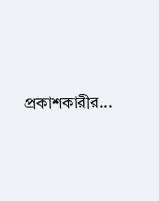প্রকাশকারীর...